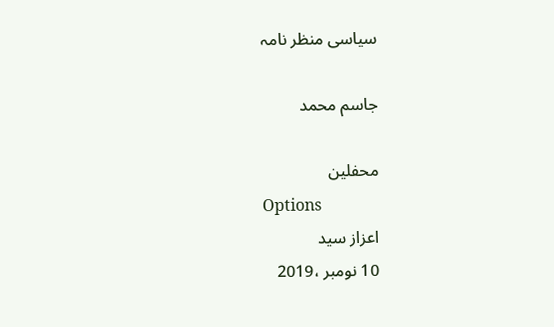سیاسی منظر نامہ

جاسم محمد

محفلین
Options
اعزاز سید
10 نومبر ،2019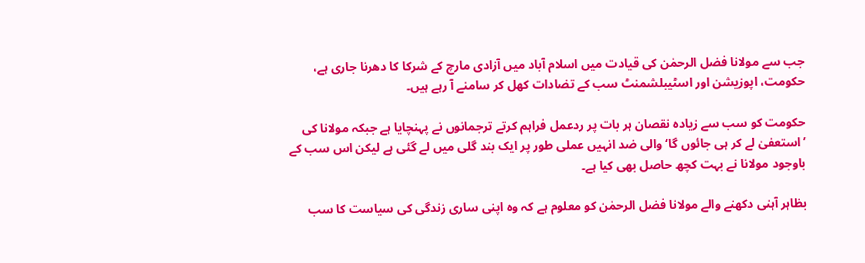جب سے مولانا فضل الرحمٰن کی قیادت میں اسلام آباد میں آزادی مارچ کے شرکا کا دھرنا جاری ہے، حکومت، اپوزیشن اور اسٹیبلشمنٹ سب کے تضادات کھل کر سامنے آ رہے ہیں۔

حکومت کو سب سے زیادہ نقصان ہر بات پر ردعمل فراہم کرتے ترجمانوں نے پہنچایا ہے جبکہ مولانا کی ’استعفیٰ لے کر ہی جائوں گا‘ والی ضد انہیں عملی طور پر ایک بند گلی میں لے گئی ہے لیکن اس سب کے باوجود مولانا نے بہت کچھ حاصل بھی کیا ہے۔

بظاہر آہنی دکھنے والے مولانا فضل الرحمٰن کو معلوم ہے کہ وہ اپنی ساری زندگی کی سیاست کا سب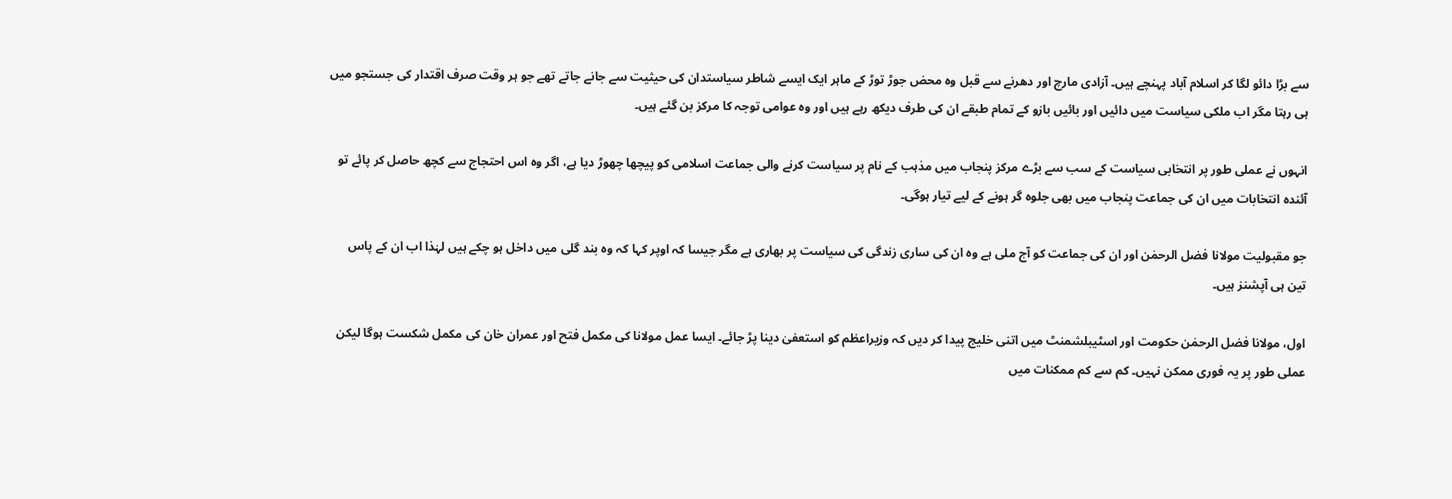سے بڑا دائو لگا کر اسلام آباد پہنچے ہیں۔ آزادی مارچ اور دھرنے سے قبل وہ محض جوڑ توڑ کے ماہر ایک ایسے شاطر سیاستدان کی حیثیت سے جانے جاتے تھے جو ہر وقت صرف اقتدار کی جستجو میں ہی رہتا مگر اب ملکی سیاست میں دائیں اور بائیں بازو کے تمام طبقے ان کی طرف دیکھ رہے ہیں اور وہ عوامی توجہ کا مرکز بن گئے ہیں۔

انہوں نے عملی طور پر انتخابی سیاست کے سب سے بڑے مرکز پنجاب میں مذہب کے نام پر سیاست کرنے والی جماعت اسلامی کو پیچھا چھوڑ دیا ہے، اگر وہ اس احتجاج سے کچھ حاصل کر پائے تو آئندہ انتخابات میں ان کی جماعت پنجاب میں بھی جلوہ گر ہونے کے لیے تیار ہوگی۔

جو مقبولیت مولانا فضل الرحمٰن اور ان کی جماعت کو آج ملی ہے وہ ان کی ساری زندگی کی سیاست پر بھاری ہے مگر جیسا کہ اوپر کہا کہ وہ بند گلی میں داخل ہو چکے ہیں لہٰذا اب ان کے پاس تین ہی آپشنز ہیں۔

اول، مولانا فضل الرحمٰن حکومت اور اسٹیبلشمنٹ میں اتنی خلیج پیدا کر دیں کہ وزیراعظم کو استعفیٰ دینا پڑ جائے۔ ایسا عمل مولانا کی مکمل فتح اور عمران خان کی مکمل شکست ہوگا لیکن عملی طور پر یہ فوری ممکن نہیں۔ کم سے کم ممکنات میں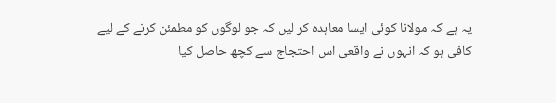یہ ہے کہ مولانا کوئی ایسا معاہدہ کر لیں کہ جو لوگوں کو مطمئن کرنے کے لیے کافی ہو کہ انہوں نے واقعی اس احتجاج سے کچھ حاصل کیا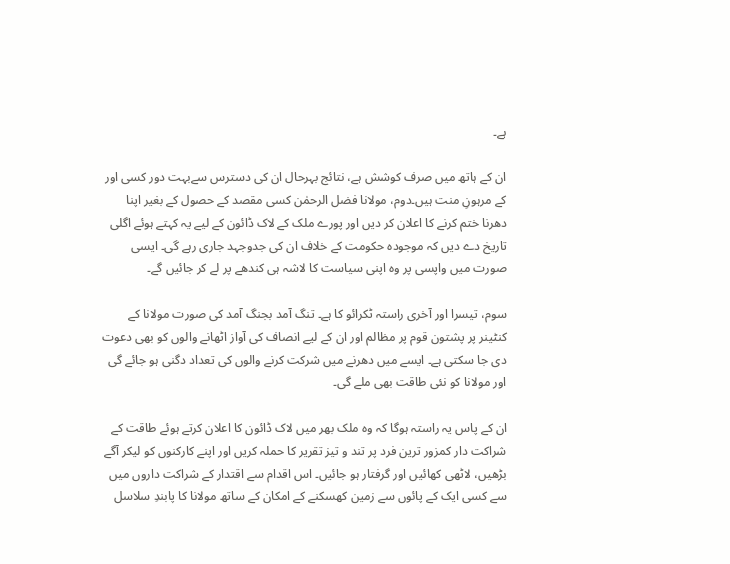ہے۔

ان کے ہاتھ میں صرف کوشش ہے، نتائج بہرحال ان کی دسترس سےبہت دور کسی اور کے مرہونِ منت ہیں۔دوم، مولانا فضل الرحمٰن کسی مقصد کے حصول کے بغیر اپنا دھرنا ختم کرنے کا اعلان کر دیں اور پورے ملک کے لاک ڈائون کے لیے یہ کہتے ہوئے اگلی تاریخ دے دیں کہ موجودہ حکومت کے خلاف ان کی جدوجہد جاری رہے گی۔ ایسی صورت میں واپسی پر وہ اپنی سیاست کا لاشہ ہی کندھے پر لے کر جائیں گے۔

سوم، تیسرا اور آخری راستہ ٹکرائو کا ہے۔ تنگ آمد بجنگ آمد کی صورت مولانا کے کنٹینر پر پشتون قوم پر مظالم اور ان کے لیے انصاف کی آواز اٹھانے والوں کو بھی دعوت دی جا سکتی ہے۔ ایسے میں دھرنے میں شرکت کرنے والوں کی تعداد دگنی ہو جائے گی اور مولانا کو نئی طاقت بھی ملے گی۔

ان کے پاس یہ راستہ ہوگا کہ وہ ملک بھر میں لاک ڈائون کا اعلان کرتے ہوئے طاقت کے شراکت دار کمزور ترین فرد پر تند و تیز تقریر کا حملہ کریں اور اپنے کارکنوں کو لیکر آگے بڑھیں، لاٹھی کھائیں اور گرفتار ہو جائیں۔ اس اقدام سے اقتدار کے شراکت داروں میں سے کسی ایک کے پائوں سے زمین کھسکنے کے امکان کے ساتھ مولانا کا پابندِ سلاسل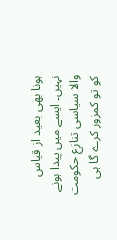ہونا بھی بعید از قیاس نہیں۔ ایسے میں پیدا ہونے والا سیاسی تنازع حکومت کو تو کمزور کرے گا ہی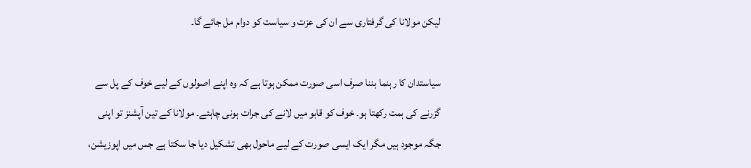لیکن مولانا کی گرفتاری سے ان کی عزت و سیاست کو دوام مل جائے گا۔

سیاستدان کا رہنما بننا صرف اسی صورت ممکن ہوتا ہے کہ وہ اپنے اصولوں کے لیے خوف کے پل سے گزرنے کی ہمت رکھتا ہو۔ خوف کو قابو میں لانے کی جرات ہونی چاہئے۔ مولانا کے تین آپشنز تو اپنی جگہ موجود ہیں مگر ایک ایسی صورت کے لیے ماحول بھی تشکیل دیا جا سکتا ہے جس میں اپوزیشن،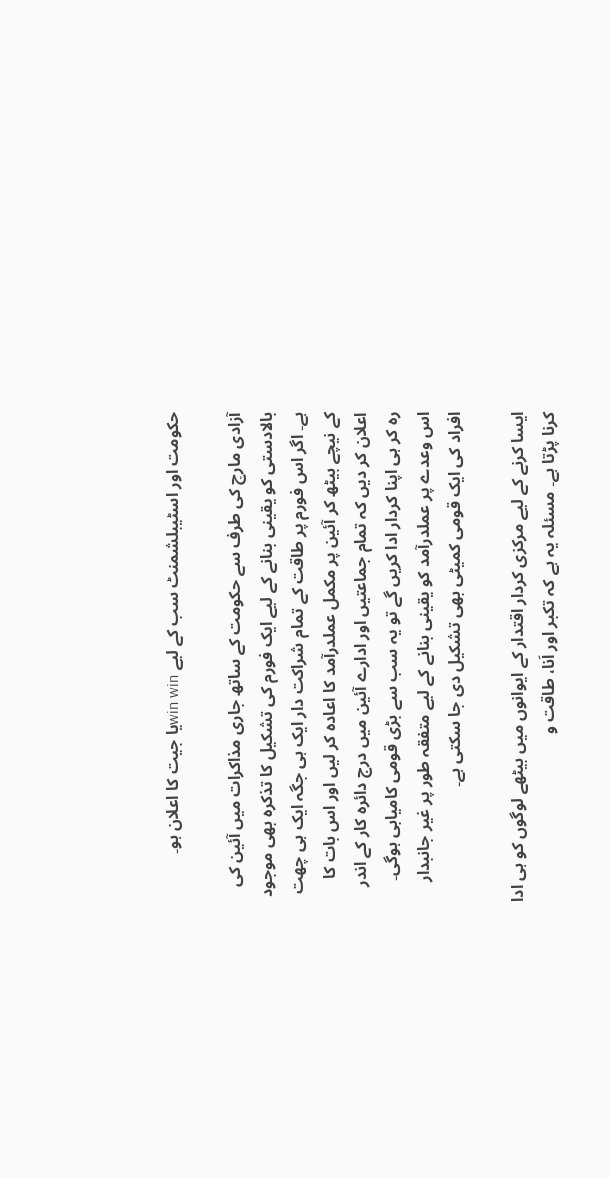حکومت اور اسٹیبلشمنٹ سب کے لیے win winیا جیت کا اعلان ہو۔

آزادی مارچ کی طرف سے حکومت کے ساتھ جاری مذاکرات میں آئین کی بالادستی کو یقینی بنانے کے لیے ایک فورم کی تشکیل کا تذکرہ بھی موجود ہے۔ اگر اس فورم پر طاقت کے تمام شراکت دار ایک ہی جگہ ایک ہی چھت کے نیچے بیٹھ کر آئین پر مکمل عملدرآمد کا اعادہ کر لیں اور اس بات کا اعلان کر دیں کہ تمام جماعتیں اور ادارے آئین میں درج دائرہ کار کے اندر رہ کر ہی اپنا کردار ادا کریں گے تو یہ سب سے بڑی قومی کامیابی ہوگی۔ اس وعدے پر عملدرآمد کو یقینی بنانے کے لیے متفقہ طور پر غیر جانبدار افراد کی ایک قومی کمیٹی بھی تشکیل دی جا سکتی ہے۔

ایسا کرنے کے لیے مرکزی کردار اقتدار کے ایوانوں میں بیٹھے لوگوں کو ہی ادا کرنا پڑتا ہے۔ مسئلہ یہ ہے کہ تکبر اور اَنا، طاقت و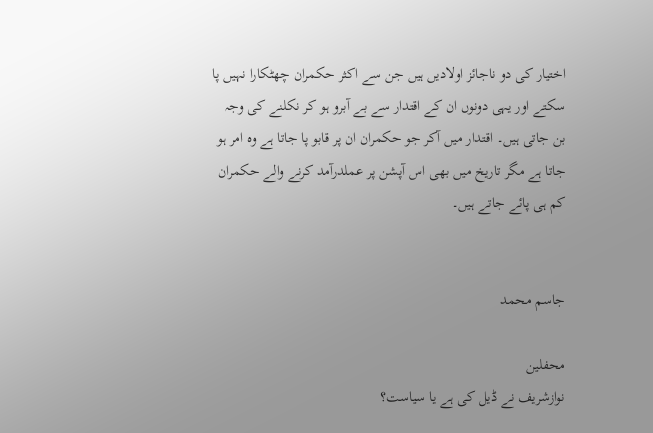اختیار کی دو ناجائز اولادیں ہیں جن سے اکثر حکمران چھٹکارا نہیں پا سکتے اور یہی دونوں ان کے اقتدار سے بے آبرو ہو کر نکلنے کی وجہ بن جاتی ہیں۔ اقتدار میں آکر جو حکمران ان پر قابو پا جاتا ہے وہ امر ہو جاتا ہے مگر تاریخ میں بھی اس آپشن پر عملدرآمد کرنے والے حکمران کم ہی پائے جاتے ہیں۔


جاسم محمد

محفلین
نوازشریف نے ڈیل کی ہے یا سیاست؟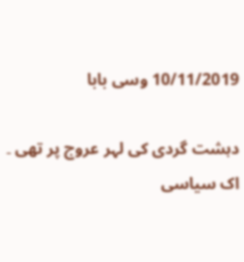10/11/2019 وسی بابا

دہشت گردی کی لہر عروج پر تھی ۔ اک سیاسی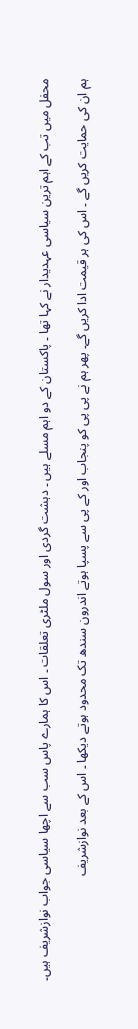محفل میں تب کے اہم ترین سیاسی عہدیدار نے کہا تھا ۔ پاکستان کے دو اہم مسلے ہیں ۔ دہشت گردی اور سول ملٹری تعلقات ۔ اس کا ہمارے پاس سب سے اچھا سیاسی جواب نوازشریف ہیں۔

ہم ان کی حمایت کریں گے ۔ اس کی ہر قیمت ادا کریں گے۔ پھر ہم نے پی پی کو پنجاب اور کے پی سے پسپا ہوتے اندرون سندھ تک محدود ہوتے دیکھا ۔ اس کے بعد نوازشریف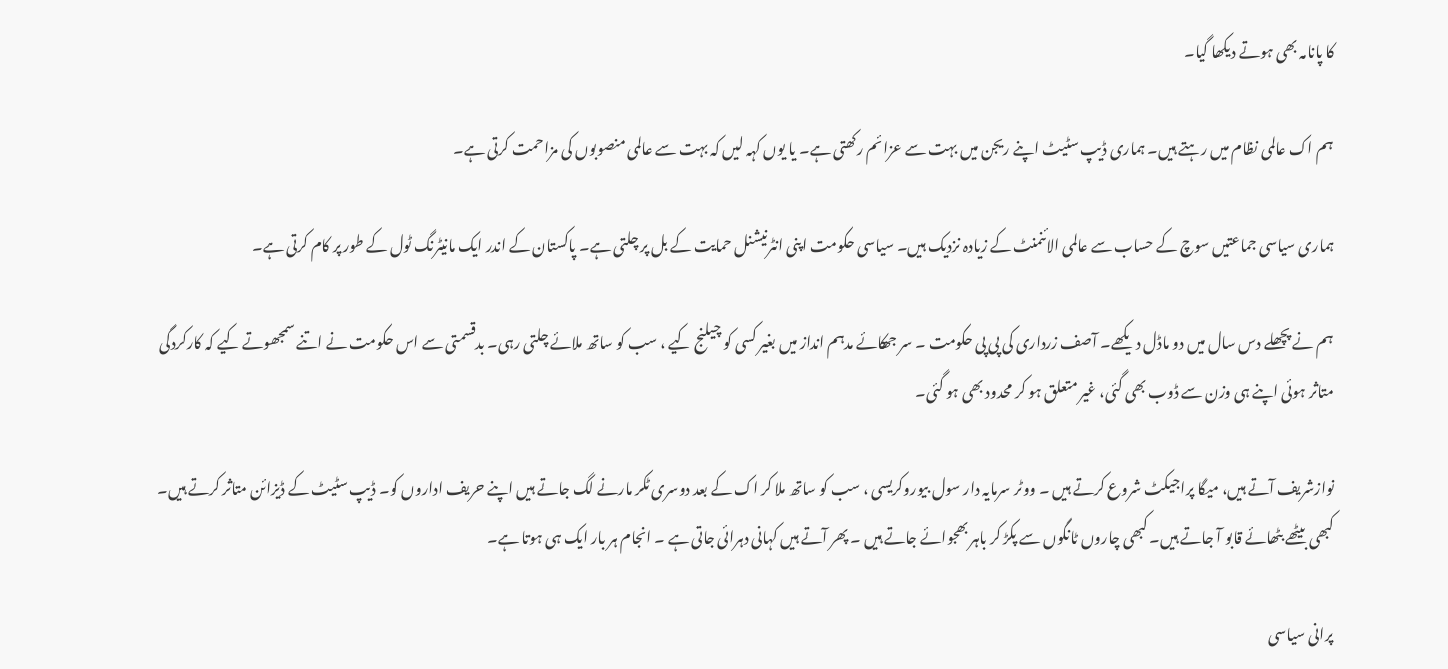کا پانامہ بھی ہوتے دیکھا گیا۔

ہم اک عالمی نظام میں رہتے ہیں۔ ہماری ڈیپ سٹیٹ اپنے ریجن میں بہت سے عزائم رکھتی ہے۔ یا یوں کہہ لیں کہ بہت سے عالمی منصوبوں کی مزاحمت کرتی ہے۔

ہماری سیاسی جماعتیں سوچ کے حساب سے عالمی الائنمنٹ کے زیادہ نزدیک ہیں۔ سیاسی حکومت اپنی انٹرنیشنل حمایت کے بل پر چلتی ہے۔ پاکستان کے اندر ایک مانیٹرنگ ٹول کے طور پر کام کرتی ہے۔

ہم نے پچھلے دس سال میں دو ماڈل دیکھے۔ آصف زرداری کی پی پی حکومت ۔ سر جھکائے مدہم انداز میں بغیر کسی کو چیلنج کیے ، سب کو ساتھ ملائے چلتی رہی۔ بدقسمتی سے اس حکومت نے اتنے سمجھوتے کیے کہ کارکردگی متاثر ہوئی اپنے ہی وزن سے ڈوب بھی گئی، غیر متعلق ہو کر محدود بھی ہو گئی۔

نوازشریف آتے ہیں، میگا پراجیکٹ شروع کرتے ہیں ۔ ووٹر سرمایہ دار سول بیوروکریسی ، سب کو ساتھ ملا کر اک کے بعد دوسری ٹکر مارنے لگ جاتے ہیں اپنے حریف اداروں کو۔ ڈیپ سٹیٹ کے ڈیزائن متاثر کرتے ہیں۔ کبھی بیٹھے بٹھائے قابو آ جاتے ہیں۔ کبھی چاروں ٹانگوں سے پکڑ کر باہر بھجوائے جاتے ہیں ۔ پھر آتے ہیں کہانی دہرائی جاتی ہے ۔ انجام ہر بار ایک ہی ہوتا ہے۔

پرانی سیاسی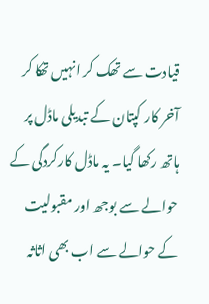قیادت سے تھک کر انہیں تھکا کر آخر کار کپتان کے تبدیلی ماڈل پر ہاتھ رکھا گیا۔ یہ ماڈل کارکردگی کے حوالے سے بوجھ اور مقبولیت کے حوالے سے اب بھی اثاثہ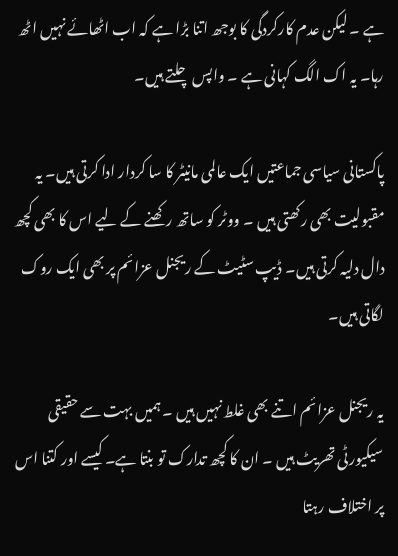ہے ۔ لیکن عدم کارکردگی کا بوجھ اتنا بڑا ہے کہ اب اٹھائے نہیں اٹھ رہا۔ یہ اک الگ کہانی ہے ۔ واپس چلتے ہیں۔

پاکستانی سیاسی جماعتیں ایک عالمی مانیٹر کا سا کردار ادا کرتی ہیں۔ یہ مقبولیت بھی رکھتی ہیں ۔ ووٹر کو ساتھ رکھنے کے لیے اس کا بھی کچھ دال دلیہ کرتی ہیں۔ ڈیپ سٹیٹ کے ریجنل عزائم پر بھی ایک روک لگاتی ہیں۔

یہ ریجنل عزائم اتنے بھی غلط نہیں ہیں ۔ ہمیں بہت سے حقیقی سیکیورٹی تھریٹ ہیں ۔ ان کا کچھ تدارک تو بنتا ہے۔ کیسے اور کتنا اس پر اختلاف رہتا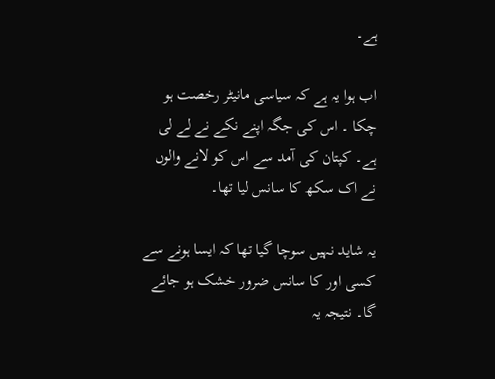ہے۔

اب ہوا یہ ہے کہ سیاسی مانیٹر رخصت ہو چکا ۔ اس کی جگہ اپنے نکے نے لے لی ہے۔ کپتان کی آمد سے اس کو لانے والوں نے اک سکھ کا سانس لیا تھا۔

یہ شاید نہیں سوچا گیا تھا کہ ایسا ہونے سے کسی اور کا سانس ضرور خشک ہو جائے گا۔ نتیجہ یہ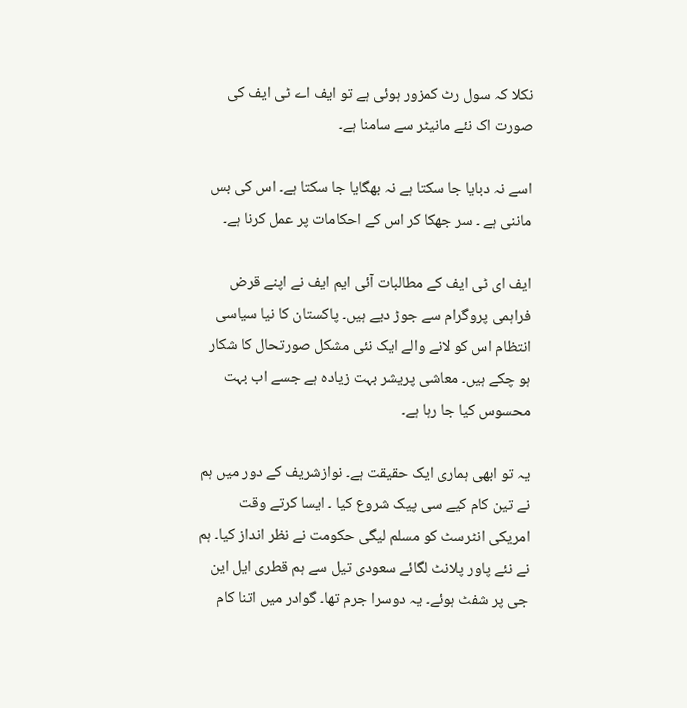نکلا کہ سول رٹ کمزور ہوئی ہے تو ایف اے ٹی ایف کی صورت اک نئے مانیٹر سے سامنا ہے۔

اسے نہ دبایا جا سکتا ہے نہ بھگایا جا سکتا ہے۔ اس کی بس ماننی ہے ۔ سر جھکا کر اس کے احکامات پر عمل کرنا ہے۔

ایف ای ٹی ایف کے مطالبات آئی ایم ایف نے اپنے قرض فراہمی پروگرام سے جوڑ دیے ہیں۔ پاکستان کا نیا سیاسی انتظام اس کو لانے والے ایک نئی مشکل صورتحال کا شکار ہو چکے ہیں۔ معاشی پریشر بہت زیادہ ہے جسے اب بہت محسوس کیا جا رہا ہے۔

یہ تو ابھی ہماری ایک حقیقت ہے۔ نوازشریف کے دور میں ہم نے تین کام کیے سی پیک شروع کیا ۔ ایسا کرتے وقت امریکی انٹرسٹ کو مسلم لیگی حکومت نے نظر انداز کیا۔ ہم نے نئے پاور پلانٹ لگائے سعودی تیل سے ہم قطری ایل این جی پر شفٹ ہوئے۔ یہ دوسرا جرم تھا۔ گوادر میں اتنا کام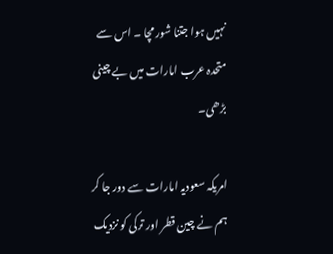نہیں ہوا جتنا شور مچا ۔ اس سے متحدہ عرب امارات میں بے چینی بڑھی۔

امریکہ سعودیہ امارات سے دور جا کر ہم نے چین قطر اور ترکی کو نزدیک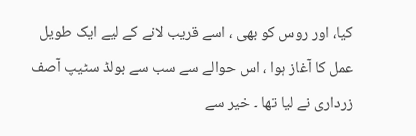کیا، اور روس کو بھی ، اسے قریب لانے کے لیے ایک طویل عمل کا آغاز ہوا ، اس حوالے سے سب سے بولڈ سٹیپ آصف زرداری نے لیا تھا ۔ خیر سے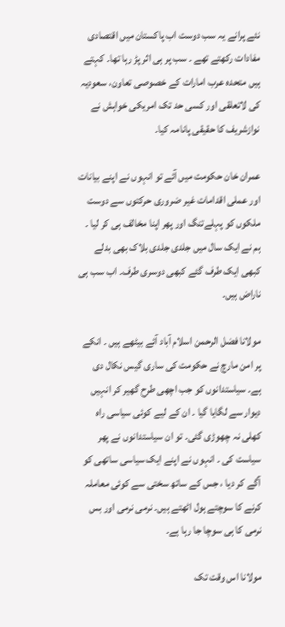نئے پرانے یہ سب دوست اب پاکستان میں اقتصادی مفادات رکھتے تھے ۔ سب پر ہی اثر پڑ رہا تھا۔ کہتے ہیں متحدہ عرب امارات کے خصوصی تعاون، سعودیہ کی لاتعلقی اور کسی حد تک امریکی خواہش نے نوازشریف کا حقیقی پانامہ کیا۔

عمران خان حکومت میں آئے تو انہوں نے اپنے بیانات اور عملی اقدامات غیر ضروری حرکتوں سے دوست ملکوں کو پہلےتنگ اور پھر اپنا مخالف ہی کر لیا ۔ ہم نے ایک سال میں جلدی جلدی بلاک بھی بدلے کبھی ایک طرف گئے کبھی دوسری طرف۔ اب سب ہی ناراض ہیں۔

مولانا فضل الرحمن اسلام آباد آئے بیٹھے ہیں ۔ انکے پر امن مارچ نے حکومت کی ساری گیس نکال دی ہے۔ سیاستدانوں کو جب اچھی طرح گھیر کر انہیں دیوار سے لگایا گیا ۔ ان کے لیے کوئی سیاسی راہ کھلی نہ چھوڑی گئی۔ تو ان سیاستدانوں نے پھر سیاست کی ۔ انہوں نے اپنے ایک سیاسی ساتھی کو آگے کر دیا ، جس کے ساتھ سختی سے کوئی معاملہ کرنے کا سوچتے ہول اٹھتے ہیں۔ نرمی نرمی اور بس نرمی کا ہی سوچا جا رہا ہے۔

مولانا اس وقت تک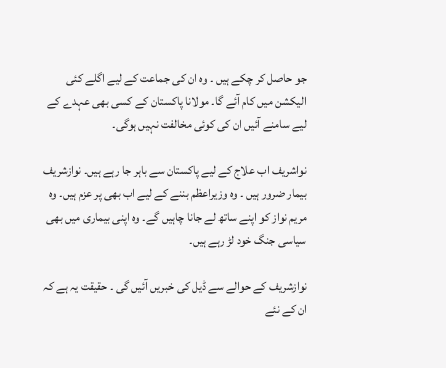جو حاصل کر چکے ہیں ۔ وہ ان کی جماعت کے لیے اگلے کئی الیکشن میں کام آئے گا۔ مولانا پاکستان کے کسی بھی عہدے کے لیے سامنے آئیں ان کی کوئی مخالفت نہیں ہوگی۔

نواشریف اب علاج کے لیے پاکستان سے باہر جا رہے ہیں۔ نوازشریف بیمار ضرور ہیں ۔ وہ وزیراعظم بننے کے لیے اب بھی پر عزم ہیں۔ وہ مریم نواز کو اپنے ساتھ لے جانا چاہیں گے۔ وہ اپنی بیماری میں بھی سیاسی جنگ خود لڑ رہے ہیں۔

نوازشریف کے حوالے سے ڈیل کی خبریں آئیں گی ۔ حقیقت یہ ہے کہ ان کے نئے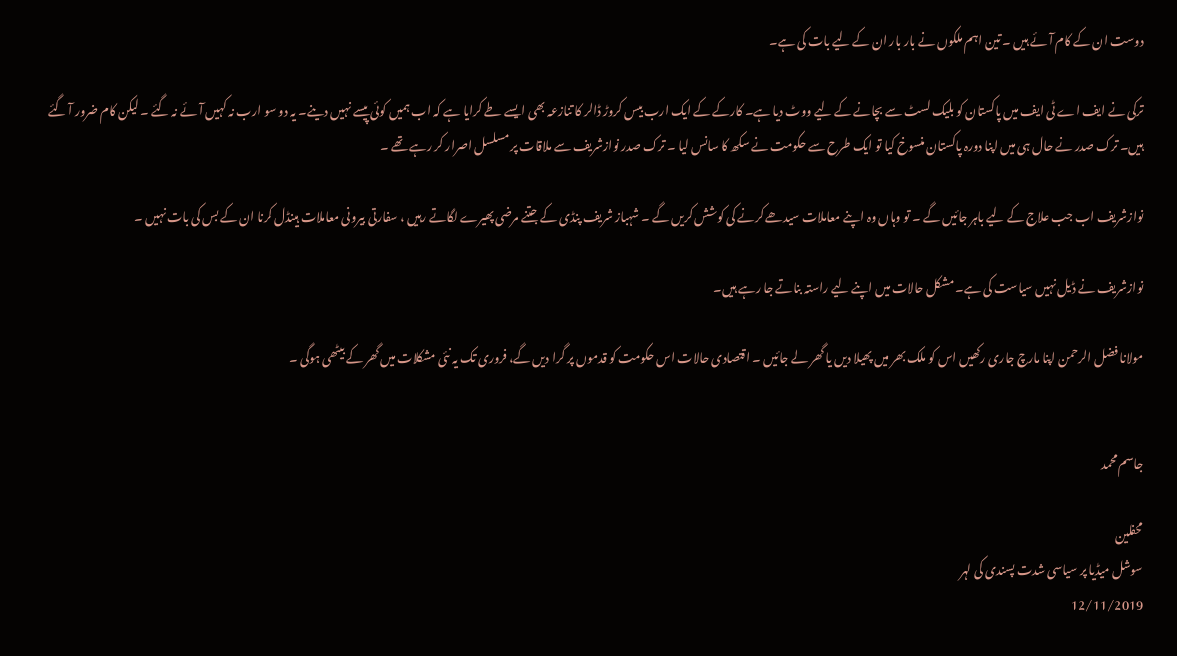دوست ان کے کام آئے ہیں ۔ تین اہم ملکوں نے بار بار ان کے لیے بات کی ہے۔

ترکی نے ایف اے ٹی ایف میں پاکستان کو بلیک لسٹ سے بچانے کے لیے ووٹ دیا ہے۔ کارکے کے ایک ارب بیس کروڑ ڈالر کا تنازعہ بھی ایسے طے کرایا ہے کہ اب ہمیں کوئی پیسے نہیں دینے۔ یہ دو سو ارب نہ کہیں آئے نہ گئے ۔ لیکن کام ضرور آ گئے ہیں۔ ترک صدر نے حال ہی میں اپنا دورہ پاکستان منسوخ کیا تو ایک طرح سے حکومت نے سکھ کا سانس لیا ۔ ترک صدر نوازشریف سے ملاقات پر مسلسل اصرار کر رہے تھے ۔

نوازشریف اب جب علاج کے لیے باہر جائیں گے ۔ تو وہاں وہ اپنے معاملات سیدھے کرنے کی کوشش کریں گے ۔ شہباز شریف پنڈی کے جتنے مرضی پھیرے لگاتے رہیں ، سفارتی بیرونی معاملات ہینڈل کرنا ان کے بس کی بات نہیں ۔

نوازشریف نے ڈیل نہیں سیاست کی ہے۔ مشکل حالات میں اپنے لیے راستہ بناتے جا رہے ہیں۔

مولانا فضل الرحمن اپنا مارچ جاری رکھیں اس کو ملک بھر میں پھیلا دیں یا گھر لے جائیں ۔ اقتصادی حالات اس حکومت کو قدموں پر گرا دیں گے، فروری تک یہ نئی مشکلات میں گھر کے بیٹھی ہوگی ۔


جاسم محمد

محفلین
سوشل میڈیا پر سیاسی شدت پسندی کی لہر
12/11/2019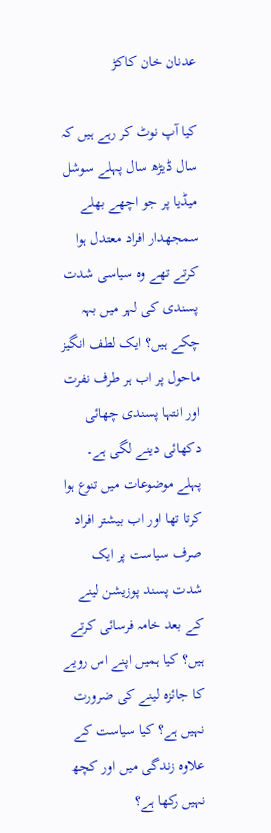عدنان خان کاکڑ

کیا آپ نوٹ کر رہے ہیں کہ سال ڈیڑھ سال پہلے سوشل میڈیا پر جو اچھے بھلے سمجھدار افراد معتدل ہوا کرتے تھے وہ سیاسی شدت پسندی کی لہر میں بہہ چکے ہیں؟ ایک لطف انگیز ماحول پر اب ہر طرف نفرت اور انتہا پسندی چھائی دکھائی دینے لگی ہے۔ پہلے موضوعات میں تنوع ہوا کرتا تھا اور اب بیشتر افراد صرف سیاست پر ایک شدت پسند پوزیشن لینے کے بعد خامہ فرسائی کرتے ہیں؟ کیا ہمیں اپنے اس رویے کا جائزہ لینے کی ضرورت نہیں ہے؟ کیا سیاست کے علاوہ زندگی میں اور کچھ نہیں رکھا ہے؟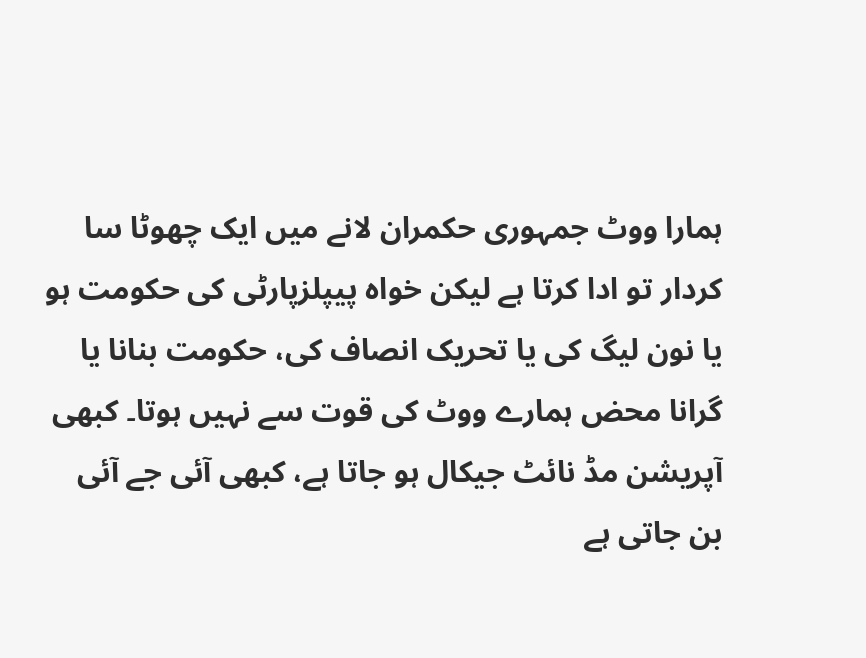ہمارا ووٹ جمہوری حکمران لانے میں ایک چھوٹا سا کردار تو ادا کرتا ہے لیکن خواہ پیپلزپارٹی کی حکومت ہو یا نون لیگ کی یا تحریک انصاف کی، حکومت بنانا یا گرانا محض ہمارے ووٹ کی قوت سے نہیں ہوتا۔ کبھی آپریشن مڈ نائٹ جیکال ہو جاتا ہے، کبھی آئی جے آئی بن جاتی ہے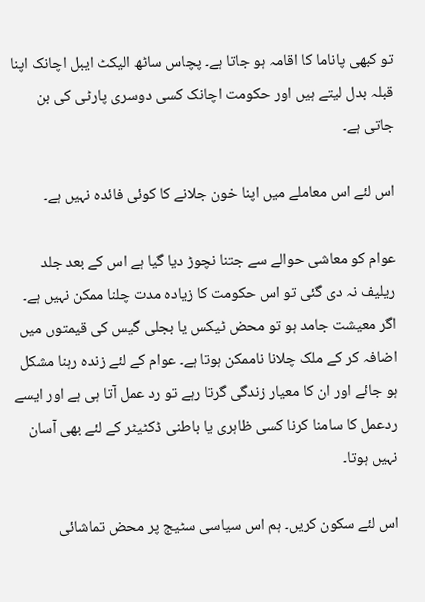تو کبھی پاناما کا اقامہ ہو جاتا ہے۔ پچاس ساٹھ الیکٹ ایبل اچانک اپنا قبلہ بدل لیتے ہیں اور حکومت اچانک کسی دوسری پارٹی کی بن جاتی ہے۔

اس لئے اس معاملے میں اپنا خون جلانے کا کوئی فائدہ نہیں ہے۔

عوام کو معاشی حوالے سے جتنا نچوڑ دیا گیا ہے اس کے بعد جلد ریلیف نہ دی گئی تو اس حکومت کا زیادہ مدت چلنا ممکن نہیں ہے۔ اگر معیشت جامد ہو تو محض ٹیکس یا بجلی گیس کی قیمتوں میں اضافہ کر کے ملک چلانا ناممکن ہوتا ہے۔ عوام کے لئے زندہ رہنا مشکل ہو جائے اور ان کا معیار زندگی گرتا رہے تو رد عمل آتا ہی ہے اور ایسے ردعمل کا سامنا کرنا کسی ظاہری یا باطنی ڈکٹیٹر کے لئے بھی آسان نہیں ہوتا۔

اس لئے سکون کریں۔ ہم اس سیاسی سٹیج پر محض تماشائی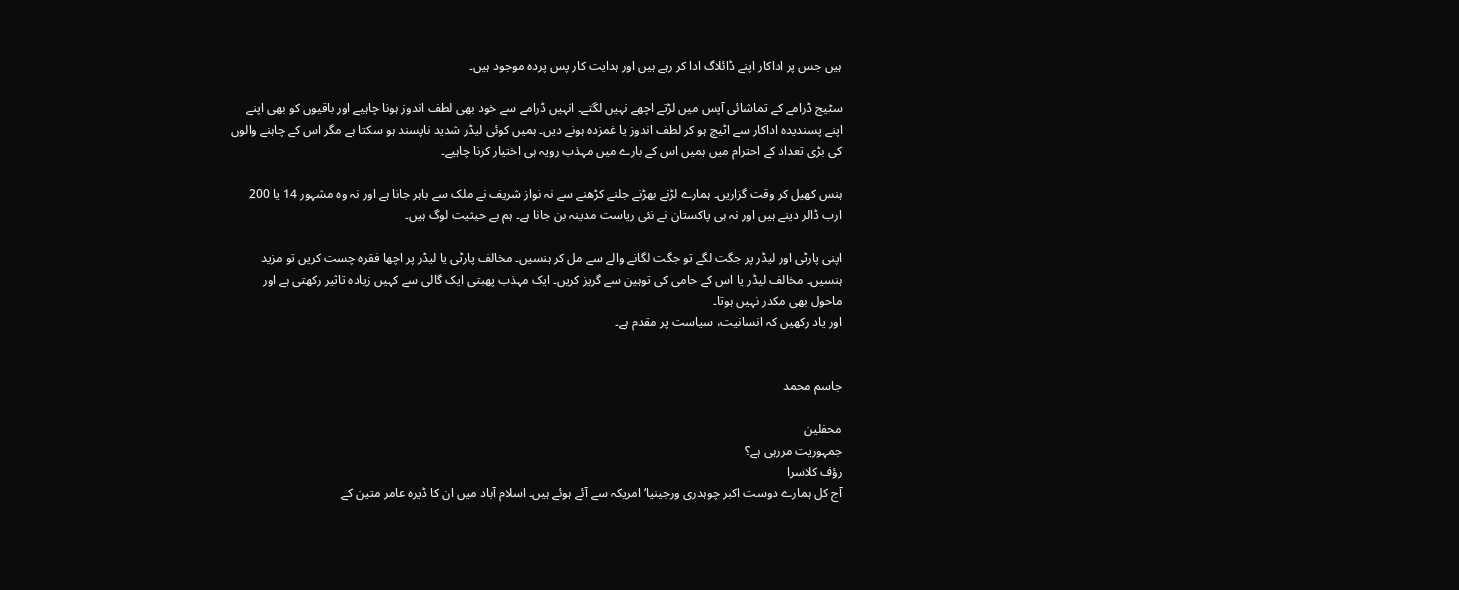ہیں جس پر اداکار اپنے ڈائلاگ ادا کر رہے ہیں اور ہدایت کار پس پردہ موجود ہیں۔

سٹیج ڈرامے کے تماشائی آپس میں لڑتے اچھے نہیں لگتے۔ انہیں ڈرامے سے خود بھی لطف اندوز ہونا چاہیے اور باقیوں کو بھی اپنے اپنے پسندیدہ اداکار سے اٹیچ ہو کر لطف اندوز یا غمزدہ ہونے دیں۔ ہمیں کوئی لیڈر شدید ناپسند ہو سکتا ہے مگر اس کے چاہنے والوں کی بڑی تعداد کے احترام میں ہمیں اس کے بارے میں مہذب رویہ ہی اختیار کرنا چاہیے۔

ہنس کھیل کر وقت گزاریں۔ ہمارے لڑنے بھڑنے جلنے کڑھنے سے نہ نواز شریف نے ملک سے باہر جانا ہے اور نہ وہ مشہور 14 یا 200 ارب ڈالر دینے ہیں اور نہ ہی پاکستان نے نئی ریاست مدینہ بن جانا ہے۔ ہم بے حیثیت لوگ ہیں۔

اپنی پارٹی اور لیڈر پر جگت لگے تو جگت لگانے والے سے مل کر ہنسیں۔ مخالف پارٹی یا لیڈر پر اچھا فقرہ چست کریں تو مزید ہنسیں۔ مخالف لیڈر یا اس کے حامی کی توہین سے گریز کریں۔ ایک مہذب پھبتی ایک گالی سے کہیں زیادہ تاثیر رکھتی ہے اور ماحول بھی مکدر نہیں ہوتا۔
اور یاد رکھیں کہ انسانیت، سیاست پر مقدم ہے۔


جاسم محمد

محفلین
جمہوریت مررہی ہے؟
رؤف کلاسرا
آج کل ہمارے دوست اکبر چوہدری ورجینیا‘ امریکہ سے آئے ہوئے ہیں۔ اسلام آباد میں ان کا ڈیرہ عامر متین کے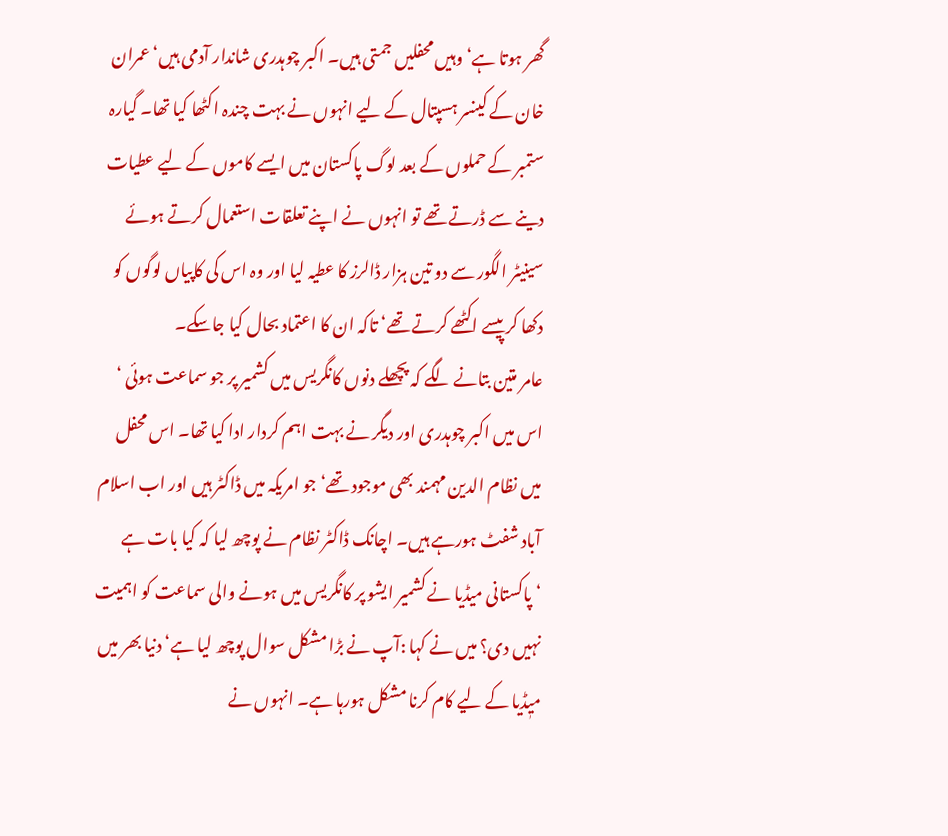گھر ہوتا ہے‘ وہیں محفلیں جمتی ہیں۔ اکبر چوہدری شاندار آدمی ہیں‘ عمران خان کے کینسر ہسپتال کے لیے انہوں نے بہت چندہ اکٹھا کیا تھا۔ گیارہ ستمبر کے حملوں کے بعد لوگ پاکستان میں ایسے کاموں کے لیے عطیات دینے سے ڈرتے تھے تو انہوں نے اپنے تعلقات استعمال کرتے ہوئے سینیٹر الگور سے دو تین ہزار ڈالرز کا عطیہ لیا اور وہ اس کی کاپیاں لوگوں کو دکھا کر پیسے اکٹھے کرتے تھے‘ تاکہ ان کا اعتماد بحال کیا جاسکے۔
عامر متین بتانے لگے کہ پچھلے دنوں کانگریس میں کشمیر پر جو سماعت ہوئی ‘ اس میں اکبر چوہدری اور دیگر نے بہت اہم کردار ادا کیا تھا۔ اس محفل میں نظام الدین مہمند بھی موجود تھے‘ جو امریکہ میں ڈاکٹر ہیں اور اب اسلام آباد شفٹ ہورہے ہیں۔ اچانک ڈاکٹر نظام نے پوچھ لیا کہ کیا بات ہے ‘پاکستانی میڈیا نے کشمیر ایشو پر کانگریس میں ہونے والی سماعت کو اہمیت نہیں دی؟ میں نے کہا :آپ نے بڑا مشکل سوال پوچھ لیا ہے‘ دنیا بھر میں میٖڈیا کے لیے کام کرنا مشکل ہورہا ہے۔ انہوں نے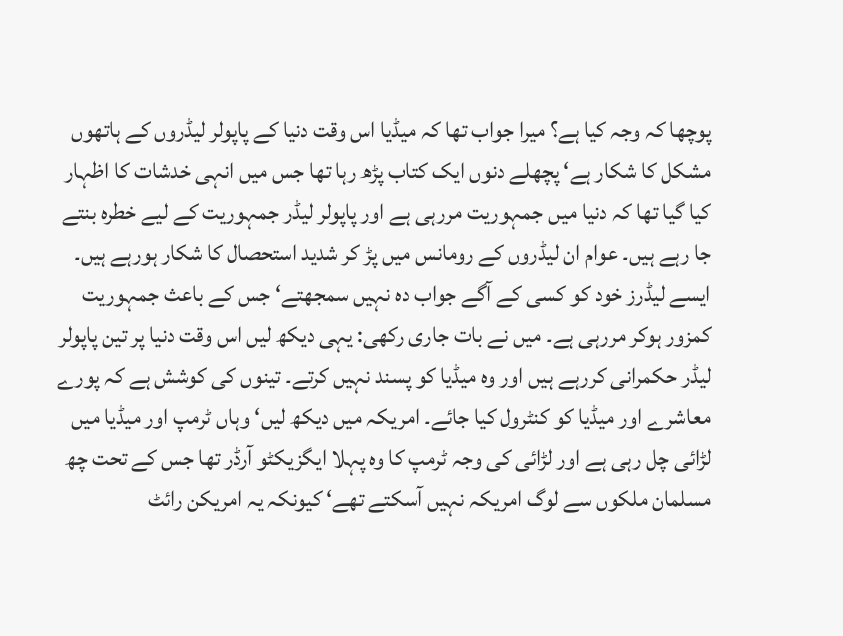پوچھا کہ وجہ کیا ہے؟ میرا جواب تھا کہ میڈیا اس وقت دنیا کے پاپولر لیڈروں کے ہاتھوں مشکل کا شکار ہے‘ پچھلے دنوں ایک کتاب پڑھ رہا تھا جس میں انہی خدشات کا اظہار کیا گیا تھا کہ دنیا میں جمہوریت مررہی ہے اور پاپولر لیڈر جمہوریت کے لیے خطرہ بنتے جا رہے ہیں۔ عوام ان لیڈروں کے رومانس میں پڑ کر شدید استحصال کا شکار ہورہے ہیں۔ ایسے لیڈرز خود کو کسی کے آگے جواب دہ نہیں سمجھتے‘ جس کے باعث جمہوریت کمزور ہوکر مررہی ہے۔ میں نے بات جاری رکھی: یہی دیکھ لیں اس وقت دنیا پر تین پاپولر لیڈر حکمرانی کررہے ہیں اور وہ میڈیا کو پسند نہیں کرتے۔ تینوں کی کوشش ہے کہ پورے معاشرے اور میڈیا کو کنٹرول کیا جائے۔ امریکہ میں دیکھ لیں‘ وہاں ٹرمپ اور میڈیا میں لڑائی چل رہی ہے اور لڑائی کی وجہ ٹرمپ کا وہ پہلا ایگزیکٹو آرڈر تھا جس کے تحت چھ مسلمان ملکوں سے لوگ امریکہ نہیں آسکتے تھے‘ کیونکہ یہ امریکن رائٹ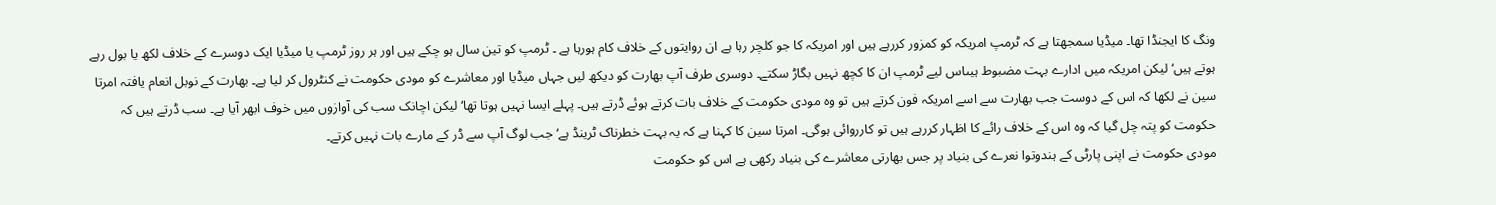ونگ کا ایجنڈا تھا۔ میڈیا سمجھتا ہے کہ ٹرمپ امریکہ کو کمزور کررہے ہیں اور امریکہ کا جو کلچر رہا ہے ان روایتوں کے خلاف کام ہورہا ہے ۔ ٹرمپ کو تین سال ہو چکے ہیں اور ہر روز ٹرمپ یا میڈیا ایک دوسرے کے خلاف لکھ یا بول رہے ہوتے ہیں‘ لیکن امریکہ میں ادارے بہت مضبوط ہیںاس لیے ٹرمپ ان کا کچھ نہیں بگاڑ سکتے۔ دوسری طرف آپ بھارت کو دیکھ لیں جہاں میڈیا اور معاشرے کو مودی حکومت نے کنٹرول کر لیا ہے۔ بھارت کے نوبل انعام یافتہ امرتا سین نے لکھا کہ اس کے دوست جب بھارت سے اسے امریکہ فون کرتے ہیں تو وہ مودی حکومت کے خلاف بات کرتے ہوئے ڈرتے ہیں۔ پہلے ایسا نہیں ہوتا تھا‘ لیکن اچانک سب کی آوازوں میں خوف ابھر آیا ہے۔ سب ڈرتے ہیں کہ حکومت کو پتہ چل گیا کہ وہ اس کے خلاف رائے کا اظہار کررہے ہیں تو کارروائی ہوگی۔ امرتا سین کا کہنا ہے کہ یہ بہت خطرناک ٹرینڈ ہے‘ جب لوگ آپ سے ڈر کے مارے بات نہیں کرتے۔
مودی حکومت نے اپنی پارٹی کے ہندوتوا نعرے کی بنیاد پر جس بھارتی معاشرے کی بنیاد رکھی ہے اس کو حکومت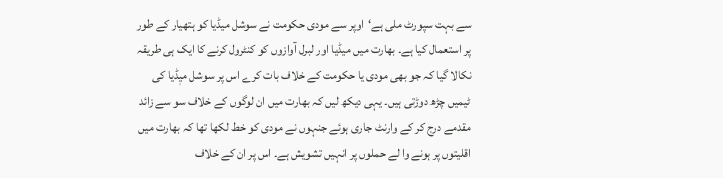سے بہت سپورٹ ملی ہے‘اوپر سے مودی حکومت نے سوشل میڈیا کو ہتھیار کے طور پر استعمال کیا ہے۔ بھارت میں میڈیا اور لبرل آوازوں کو کنٹرول کرنے کا ایک ہی طریقہ نکالا گیا کہ جو بھی مودی یا حکومت کے خلاف بات کرے اس پر سوشل میٖڈیا کی ٹیمیں چڑھ دوڑتی ہیں۔ یہی دیکھ لیں کہ بھارت میں ان لوگوں کے خلاف سو سے زائد مقدمے درج کر کے وارنٹ جاری ہوئے جنہوں نے مودی کو خط لکھا تھا کہ بھارت میں اقلیتوں پر ہونے وا لے حملوں پر انہیں تشویش ہے۔ اس پر ان کے خلاف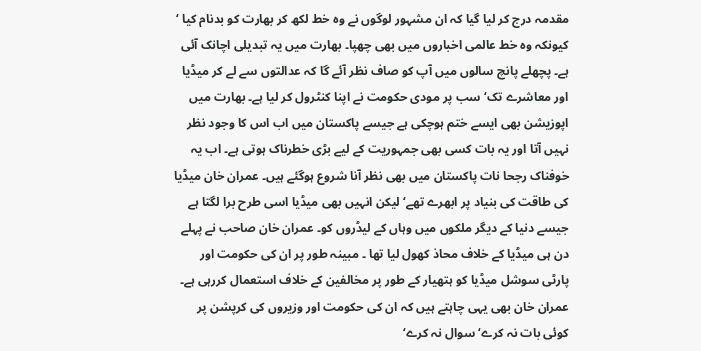مقدمہ درج کر لیا گیا کہ ان مشہور لوگوں نے وہ خط لکھ کر بھارت کو بدنام کیا ‘ کیونکہ وہ خط عالمی اخباروں میں بھی چھپا۔ بھارت میں یہ تبدیلی اچانک آئی ہے۔ پچھلے پانچ سالوں میں آپ کو صاف نظر آئے گا کہ عدالتوں سے لے کر میڈیا اور معاشرے تک‘ سب پر مودی حکومت نے اپنا کنٹرول کر لیا ہے۔ بھارت میں اپوزیشن بھی ایسے ختم ہوچکی ہے جیسے پاکستان میں اب اس کا وجود نظر نہیں آتا اور یہ بات کسی بھی جمہوریت کے لیے بڑی خطرناک ہوتی ہے۔ اب یہ خوفناک رجحا نات پاکستان میں بھی نظر آنا شروع ہوگئے ہیں۔ عمران خان میڈیا کی طاقت کی بنیاد پر ابھرے تھے‘لیکن انہیں بھی میڈیا اسی طرح برا لگتا ہے جیسے دنیا کے دیگر ملکوں میں وہاں کے لیڈروں کو۔ عمران خان صاحب نے پہلے دن ہی میڈیا کے خلاف محاذ کھول لیا تھا ۔ مبینہ طور پر ان کی حکومت اور پارٹی سوشل میڈیا کو ہتھیار کے طور پر مخالفین کے خلاف استعمال کررہی ہے۔ عمران خان بھی یہی چاہتے ہیں کہ ان کی حکومت اور وزیروں کی کرپشن پر کوئی بات نہ کرے‘ سوال نہ کرے‘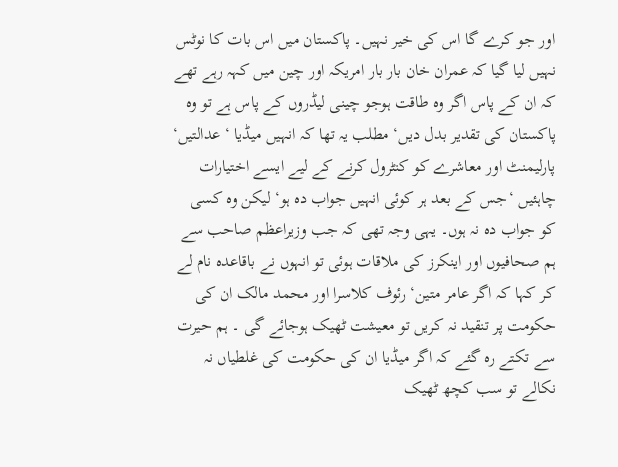اور جو کرے گا اس کی خیر نہیں۔ پاکستان میں اس بات کا نوٹس نہیں لیا گیا کہ عمران خان بار بار امریکہ اور چین میں کہہ رہے تھے کہ ان کے پاس اگر وہ طاقت ہوجو چینی لیڈروں کے پاس ہے تو وہ پاکستان کی تقدیر بدل دیں‘ مطلب یہ تھا کہ انہیں میڈیا ‘ عدالتیں‘ پارلیمنٹ اور معاشرے کو کنٹرول کرنے کے لیے ایسے اختیارات چاہئیں ‘جس کے بعد ہر کوئی انہیں جواب دہ ہو‘ لیکن وہ کسی کو جواب دہ نہ ہوں۔ یہی وجہ تھی کہ جب وزیراعظم صاحب سے ہم صحافیوں اور اینکرز کی ملاقات ہوئی تو انہوں نے باقاعدہ نام لے کر کہا کہ اگر عامر متین‘ رئوف کلاسرا اور محمد مالک ان کی حکومت پر تنقید نہ کریں تو معیشت ٹھیک ہوجائے گی ۔ ہم حیرت سے تکتے رہ گئے کہ اگر میڈیا ان کی حکومت کی غلطیاں نہ نکالے تو سب کچھ ٹھیک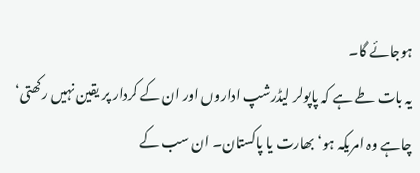ہوجائے گا۔
یہ بات طے ہے کہ پاپولر لیڈرشپ اداروں اور ان کے کردار پر یقین نہیں رکھتی‘ چاہے وہ امریکہ ہو‘ بھارت یا پاکستان۔ ان سب کے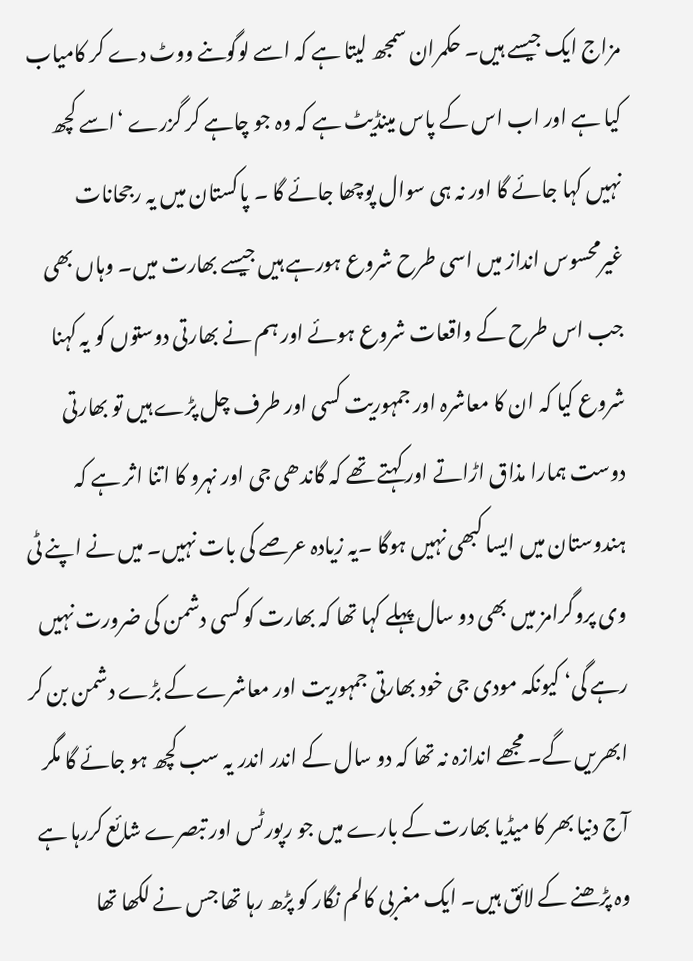مزاج ایک جیسے ہیں۔ حکمران سمجھ لیتا ہے کہ اسے لوگوںنے ووٹ دے کر کامیاب کیا ہے اور اب اس کے پاس مینڈیٹ ہے کہ وہ جو چاہے کر گزرے ‘اسے کچھ نہیں کہا جائے گا اور نہ ہی سوال پوچھا جائے گا ۔ پاکستان میں یہ رجحانات غیرمحسوس انداز میں اسی طرح شروع ہورہے ہیں جیسے بھارت میں۔ وہاں بھی جب اس طرح کے واقعات شروع ہوئے اور ہم نے بھارتی دوستوں کو یہ کہنا شروع کیا کہ ان کا معاشرہ اور جمہوریت کسی اور طرف چل پڑے ہیں تو بھارتی دوست ہمارا مذاق اڑاتے اور کہتے تھے کہ گاندھی جی اور نہرو کا اتنا اثر ہے کہ ہندوستان میں ایسا کبھی نہیں ہوگا ۔یہ زیادہ عرصے کی بات نہیں۔ میں نے اپنے ٹی وی پروگرامز میں بھی دو سال پہلے کہا تھا کہ بھارت کو کسی دشمن کی ضرورت نہیں رہے گی‘ کیونکہ مودی جی خود بھارتی جمہوریت اور معاشرے کے بڑے دشمن بن کر ابھریں گے۔ مجھے اندازہ نہ تھا کہ دو سال کے اندر اندر یہ سب کچھ ہو جائے گا مگر آج دنیا بھر کا میڈیا بھارت کے بارے میں جو رپورٹس اور تبصرے شائع کررہا ہے وہ پڑھنے کے لائق ہیں۔ ایک مغربی کالم نگار کو پڑھ رہا تھا جس نے لکھا تھا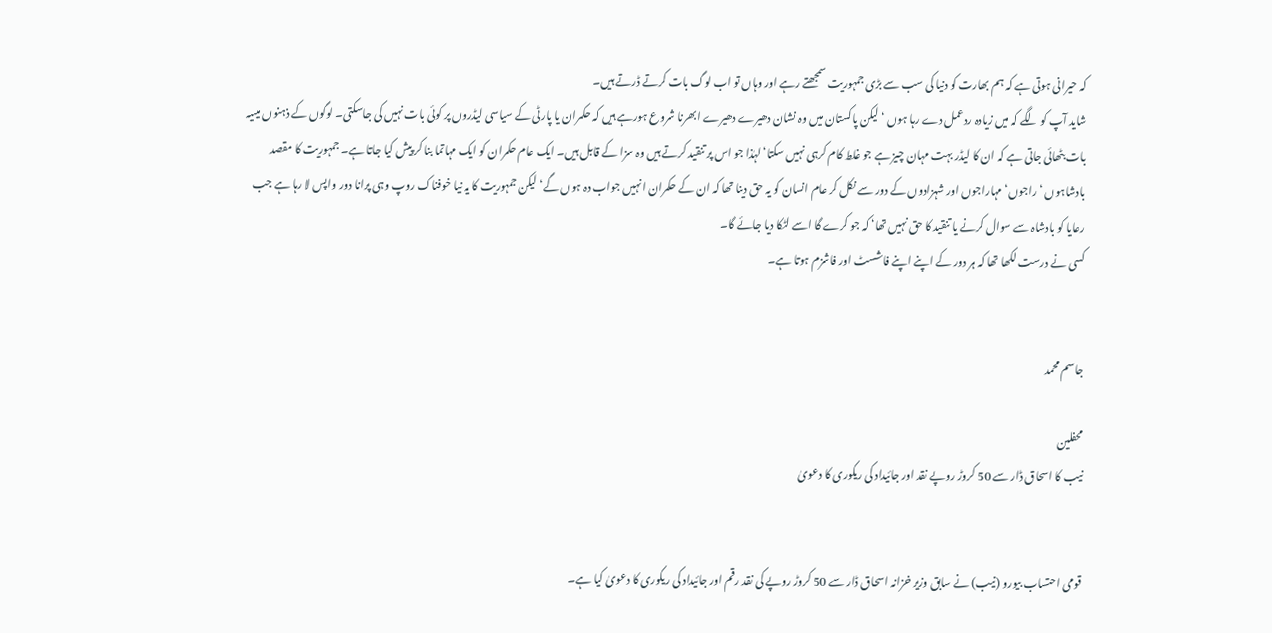کہ حیرانی ہوتی ہے کہ ہم بھارت کو دنیا کی سب سے بڑی جمہوریت سمجھتے رہے اور وہاں تو اب لوگ بات کرتے ڈرتے ہیں۔
شاید آپ کو لگے کہ میں زیادہ ردعمل دے رہا ہوں ‘لیکن پاکستان میں وہ نشان دھیرے دھیرے ابھرنا شروع ہورہے ہیں کہ حکمران یا پارٹی کے سیاسی لیڈروں پر کوئی بات نہیں کی جاسکتی۔ لوگوں کے ذہنوں میںیہ بات بٹھائی جاتی ہے کہ ان کا لیڈر بہت مہان چیز ہے جو غلط کام کرہی نہیں سکتا‘ لہٰذا جو اس پر تنقید کرتے ہیں وہ سزا کے قابل ہیں۔ ایک عام حکمران کو ایک مہاتما بنا کر پیش کیا جاتا ہے۔ جمہوریت کا مقصد بادشاہوں ‘ راجوں‘ مہاراجوں اور شہزادوں کے دور سے نکل کر عام انسان کو یہ حق دینا تھا کہ ان کے حکمران انہیں جواب دہ ہوں گے‘ لیکن جمہوریت کا یہ نیا خوفناک روپ وہی پرانا دور واپس لا رہا ہے جب رعایا کو بادشاہ سے سوال کرنے یا تنقید کا حق نہیں تھا‘ کہ جو کرے گا اسے لٹکا دیا جائے گا۔
کسی نے درست لکھا تھا کہ ہر دور کے اپنے اپنے فاشسٹ اور فاشزم ہوتا ہے۔


جاسم محمد

محفلین
نیب کا اسحاق ڈار سے 50 کروڑ روپے نقد اور جائیداد کی ریکوری کا دعویٰ


قومی احتساب بیورو (نیب) نے سابق وزیر خزانہ اسحاق ڈار سے 50 کروڑ روپے کی نقد رقم اور جائیداد کی ریکوری کا دعویٰ کیا ہے۔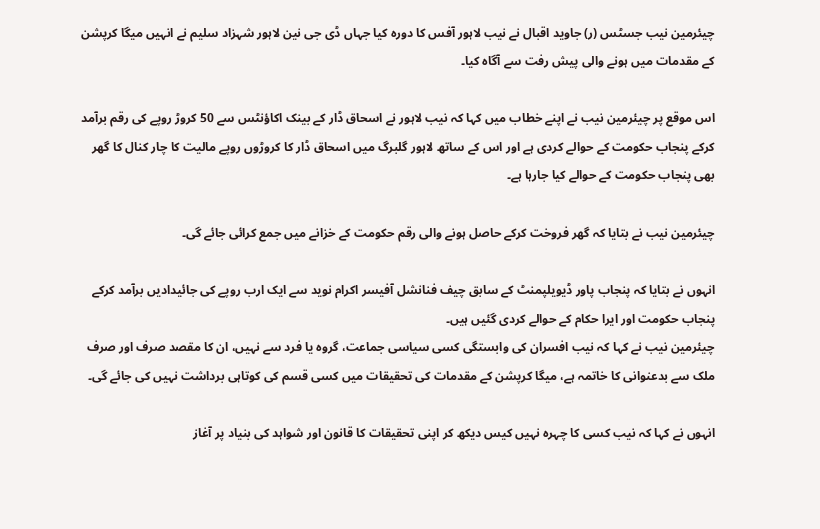چیئرمین نیب جسٹس (ر) جاوید اقبال نے نیب لاہور آفس کا دورہ کیا جہاں ڈی جی نین لاہور شہزاد سلیم نے انہیں میگا کرپشن کے مقدمات میں ہونے والی پیش رفت سے آگاہ کیا۔

اس موقع پر چیئرمین نیب نے اپنے خطاب میں کہا کہ نیب لاہور نے اسحاق ڈار کے بینک اکاؤنٹس سے 50 کروڑ روپے کی رقم برآمد کرکے پنجاب حکومت کے حوالے کردی ہے اور اس کے ساتھ لاہور گلبرگ میں اسحاق ڈار کا کروڑوں روپے مالیت کا چار کنال کا گھر بھی پنجاب حکومت کے حوالے کیا جارہا ہے۔

چیئرمین نیب نے بتایا کہ گھر فروخت کرکے حاصل ہونے والی رقم حکومت کے خزانے ميں جمع کرائی جائے گی۔

انہوں نے بتایا کہ پنجاب پاور ڈیویلپمنٹ کے سابق چیف فنانشل آفیسر اکرام نوید سے ایک ارب روپے کی جائیدادیں برآمد کرکے پنجاب حکومت اور ایرا حکام کے حوالے کردی گئيں ہیں۔
چیئرمین نیب نے کہا کہ نیب افسران کی وابستگی کسی سیاسی جماعت، گروہ یا فرد سے نہیں، ان کا مقصد صرف اور صرف ملک سے بدعنوانی کا خاتمہ ہے، میگا کرپشن کے مقدمات کی تحقیقات میں کسی قسم کی کوتاہی برداشت نہیں کی جائے گی۔

انہوں نے کہا کہ نیب کسی کا چہرہ نہیں کیس دیکھ کر اپنی تحقیقات کا قانون اور شواہد کی بنیاد پر آغاز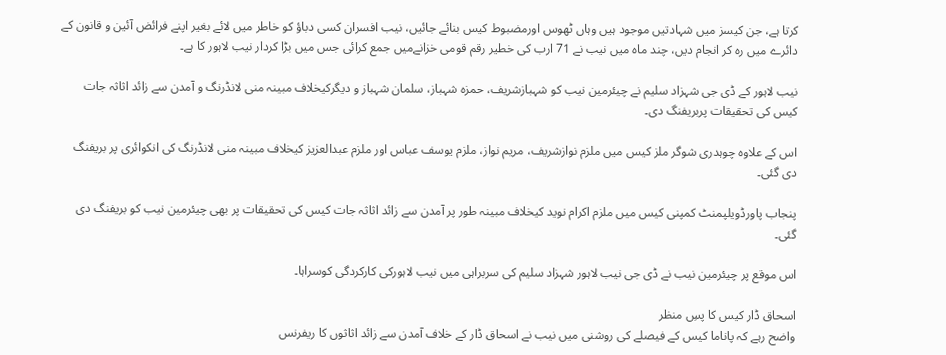کرتا ہے، جن کیسز میں شہادتیں موجود ہیں وہاں ٹھوس اورمضبوط کیس بنائے جائیں، نیب افسران کسی دباؤ کو خاطر میں لائے بغیر اپنے فرائض آئین و قانون کے دائرے میں رہ کر انجام دیں، چند ماہ میں نیب نے 71 ارب کی خطیر رقم قومی خزانےمیں جمع کرائی جس میں بڑا کردار نیب لاہور کا ہے۔

نیب لاہور کے ڈی جی شہزاد سلیم نے چیئرمین نیب کو شہبازشریف، حمزہ شہباز، سلمان شہباز و دیگرکیخلاف مبینہ منی لانڈرنگ و آمدن سے زائد اثاثہ جات کیس کی تحقیقات پربریفنگ دی۔

اس کے علاوہ چوہدری شوگر ملز کیس میں ملزم نوازشریف، مریم نواز، ملزم یوسف عباس اور ملزم عبدالعزیز کیخلاف مبینہ منی لانڈرنگ کی انکوائری پر بریفنگ دی گئی۔

پنجاب پاورڈویلپمنٹ کمپنی کیس میں ملزم اکرام نوید کیخلاف مبینہ طور پر آمدن سے زائد اثاثہ جات کیس کی تحقیقات پر بھی چیئرمین نیب کو بریفنگ دی گئی۔

اس موقع پر چیئرمین نیب نے ڈی جی نیب لاہور شہزاد سلیم کی سربراہی میں نیب لاہورکی کارکردگی کوسراہا۔

اسحاق ڈار کیس کا پسِ منظر
واضح رہے کہ پاناما کیس کے فیصلے کی روشنی میں نیب نے اسحاق ڈار کے خلاف آمدن سے زائد اثاثوں کا ریفرنس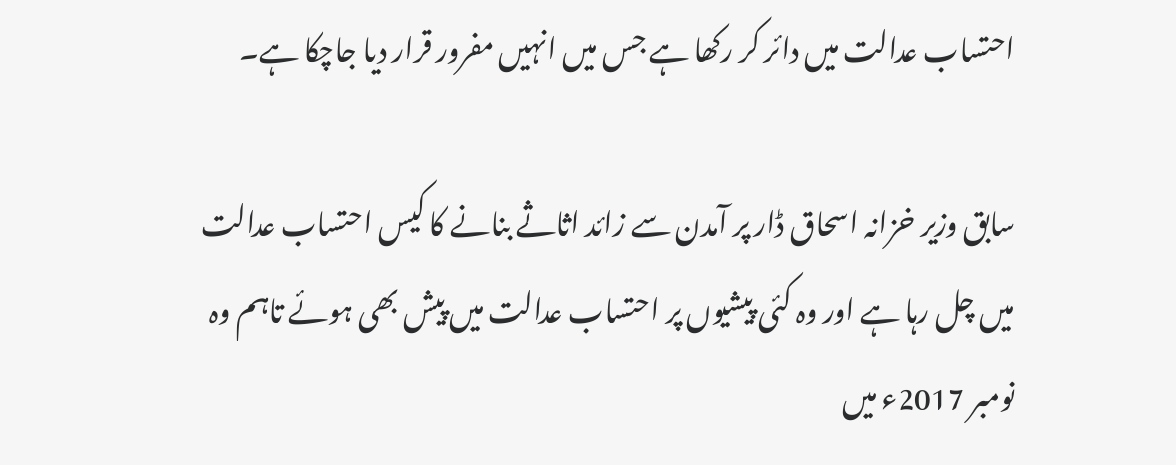احتساب عدالت میں دائر کر رکھا ہے جس میں انہیں مفرور قرار دیا جاچکا ہے۔

سابق وزیر خزانہ اسحاق ڈار پر آمدن سے زائد اثاثے بنانے کا کیس احتساب عدالت میں چل رہا ہے اور وہ کئی پیشیوں پر احتساب عدالت میں پیش بھی ہوئے تاہم وہ نومبر 2017ء میں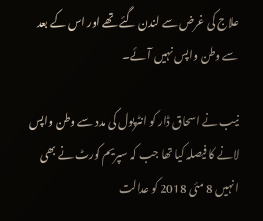علاج کی غرض سے لندن گئے تھے اور اس کے بعد سے وطن واپس نہیں آئے۔

نیب نے اسحاق ڈار کو انٹرپول کی مدد سے وطن واپس لانے کا فیصلہ کیا تھا جب کہ سپریم کورٹ نے بھی انہیں 8 مئی 2018 کو عدالت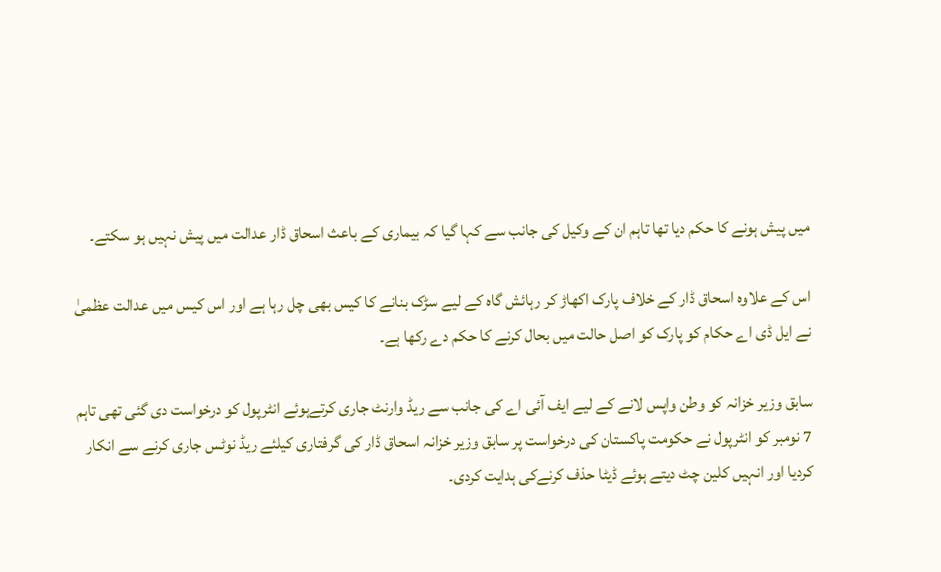میں پیش ہونے کا حکم دیا تھا تاہم ان کے وکیل کی جانب سے کہا گیا کہ بیماری کے باعث اسحاق ڈار عدالت میں پیش نہیں ہو سکتے۔

اس کے علاوہ اسحاق ڈار کے خلاف پارک اکھاڑ کر رہائش گاہ کے لیے سڑک بنانے کا کیس بھی چل رہا ہے اور اس کیس میں عدالت عظمیٰ نے ایل ڈی اے حکام کو پارک کو اصل حالت میں بحال کرنے کا حکم دے رکھا ہے۔

سابق وزیر خزانہ کو وطن واپس لانے کے لیے ایف آئی اے کی جانب سے ریڈ وارنٹ جاری کرتےہوئے انٹرپول کو درخواست دی گئی تھی تاہم 7 نومبر کو انٹرپول نے حکومت پاکستان کی درخواست پر سابق وزیر خزانہ اسحاق ڈار کی گرفتاری کیلئے ریڈ نوٹس جاری کرنے سے انکار کردیا اور انہیں کلین چٹ دیتے ہوئے ڈیٹا حذف کرنےکی ہدایت کردی۔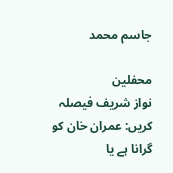جاسم محمد

محفلین
نواز شریف فیصلہ کریں: عمران خان کو گرانا ہے یا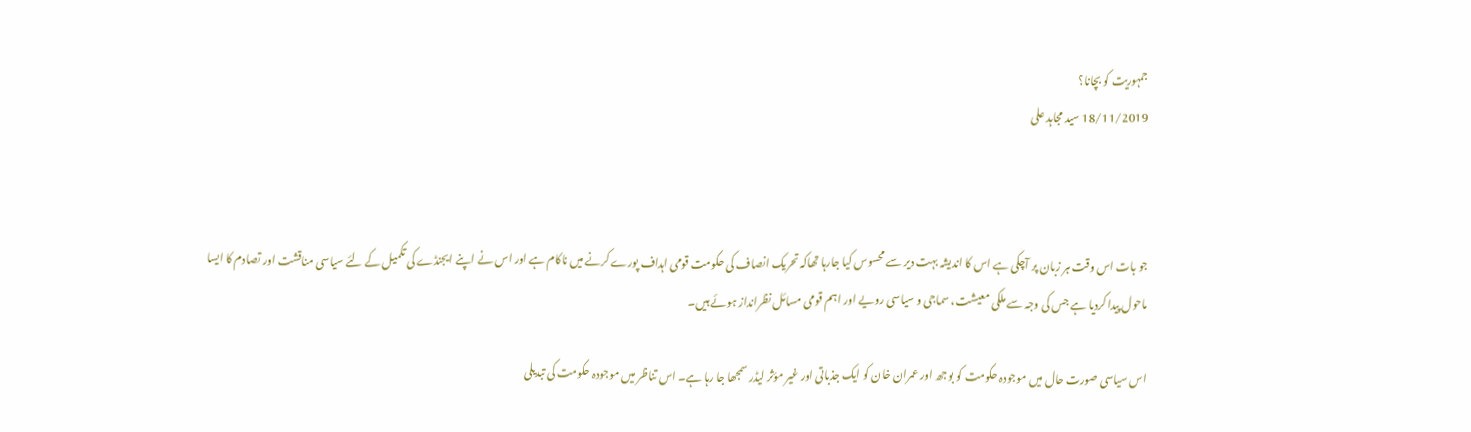جمہوریت کو بچانا؟
18/11/2019 سید مجاہد علی



جو بات اس وقت ہر زبان پر آچکی ہے اس کا اندیشہ بہت دیر سے محسوس کیا جارہا تھاکہ تحریک انصاف کی حکومت قومی اہداف پورے کرنے میں ناکام ہے اور اس نے اپنے ایجنڈے کی تکمیل کے لئے سیاسی مناقشت اور تصادم کا ایسا ماحول پیدا کردیا ہے جس کی وجہ سے ملکی معیشت، سماجی و سیاسی رویے اور اہم قومی مسائل نظرانداز ہوئے ہیں۔

اس سیاسی صورت حال میں موجودہ حکومت کو بوجھ اور عمران خان کو ایک جذباتی اور غیر مؤثر لیڈر سمجھا جا رہا ہے۔ اس تناظر میں موجودہ حکومت کی تبدیلی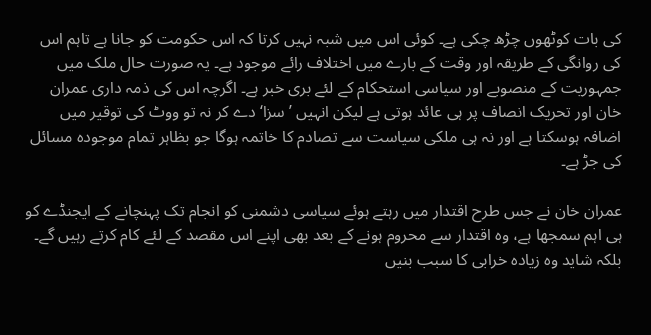کی بات کوٹھوں چڑھ چکی ہے۔ کوئی اس میں شبہ نہیں کرتا کہ اس حکومت کو جانا ہے تاہم اس کی روانگی کے طریقہ اور وقت کے بارے میں اختلاف رائے موجود ہے۔ یہ صورت حال ملک میں جمہوریت کے منصوبے اور سیاسی استحکام کے لئے بری خبر ہے۔ اگرچہ اس کی ذمہ داری عمران خان اور تحریک انصاف پر ہی عائد ہوتی ہے لیکن انہیں ’سزا‘ دے کر نہ تو ووٹ کی توقیر میں اضافہ ہوسکتا ہے اور نہ ہی ملکی سیاست سے تصادم کا خاتمہ ہوگا جو بظاہر تمام موجودہ مسائل کی جڑ ہے۔

عمران خان نے جس طرح اقتدار میں رہتے ہوئے سیاسی دشمنی کو انجام تک پہنچانے کے ایجنڈے کو ہی اہم سمجھا ہے، وہ اقتدار سے محروم ہونے کے بعد بھی اپنے اس مقصد کے لئے کام کرتے رہیں گے۔ بلکہ شاید وہ زیادہ خرابی کا سبب بنیں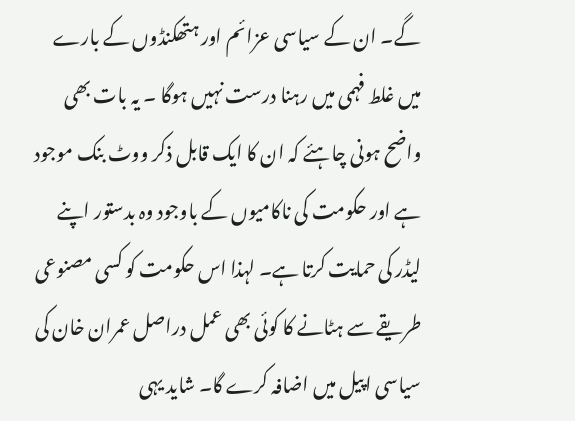گے۔ ان کے سیاسی عزائم اور ہتھکنڈوں کے بارے میں غلط فہمی میں رہنا درست نہیں ہوگا ۔ یہ بات بھی واضح ہونی چاہئے کہ ان کا ایک قابل ذکر ووٹ بنک موجود ہے اور حکومت کی ناکامیوں کے باوجود وہ بدستور اپنے لیڈر کی حمایت کرتا ہے۔ لہذا اس حکومت کو کسی مصنوعی طریقے سے ہٹانے کا کوئی بھی عمل دراصل عمران خان کی سیاسی اپیل میں اضافہ کرے گا۔ شاید یہی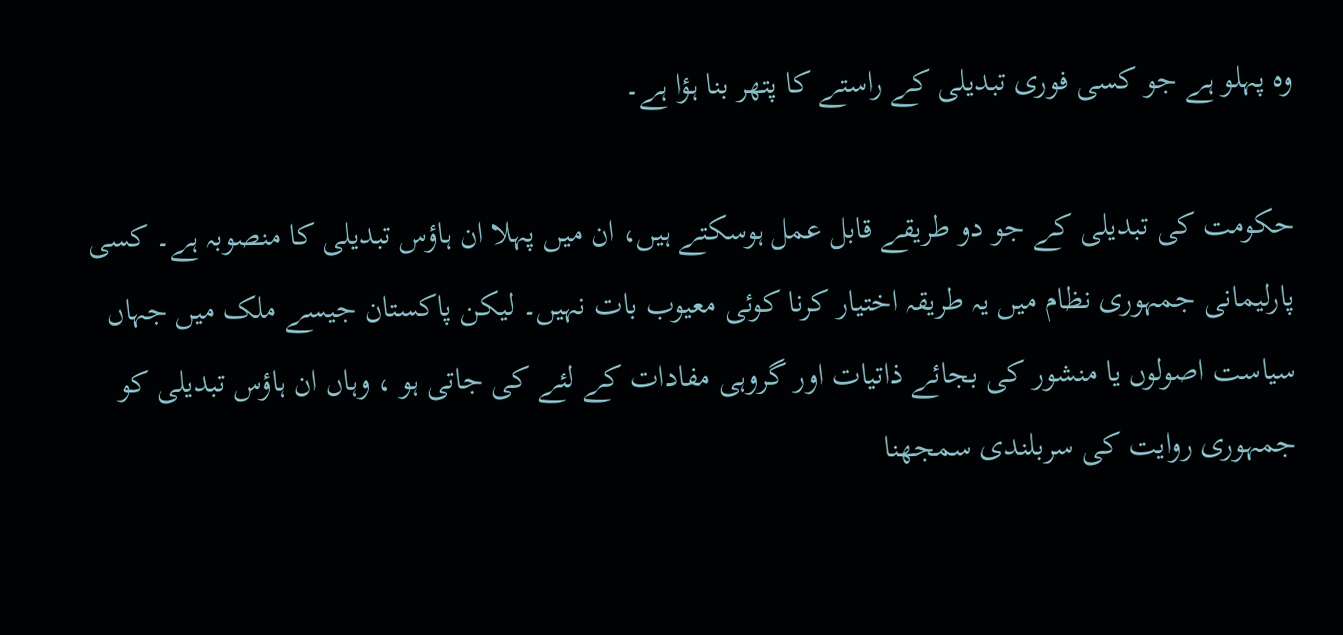وہ پہلو ہے جو کسی فوری تبدیلی کے راستے کا پتھر بنا ہؤا ہے۔

حکومت کی تبدیلی کے جو دو طریقے قابل عمل ہوسکتے ہیں، ان میں پہلا ان ہاؤس تبدیلی کا منصوبہ ہے۔ کسی پارلیمانی جمہوری نظام میں یہ طریقہ اختیار کرنا کوئی معیوب بات نہیں۔ لیکن پاکستان جیسے ملک میں جہاں سیاست اصولوں یا منشور کی بجائے ذاتیات اور گروہی مفادات کے لئے کی جاتی ہو ، وہاں ان ہاؤس تبدیلی کو جمہوری روایت کی سربلندی سمجھنا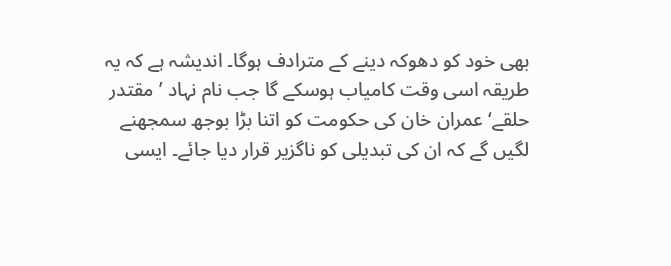بھی خود کو دھوکہ دینے کے مترادف ہوگا۔ اندیشہ ہے کہ یہ طریقہ اسی وقت کامیاب ہوسکے گا جب نام نہاد ’مقتدر حلقے‘ عمران خان کی حکومت کو اتنا بڑا بوجھ سمجھنے لگیں گے کہ ان کی تبدیلی کو ناگزیر قرار دیا جائے۔ ایسی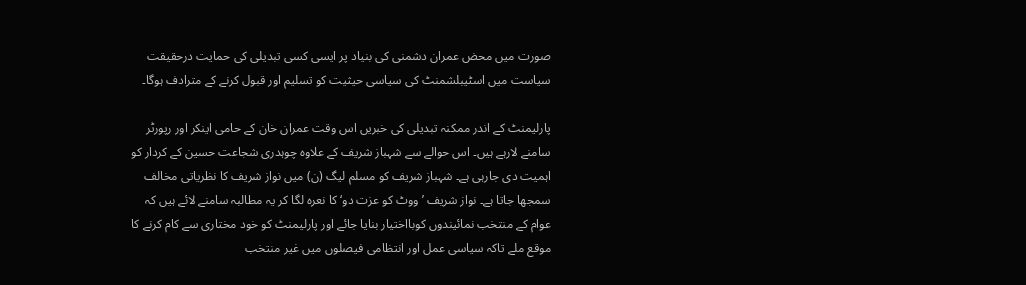صورت میں محض عمران دشمنی کی بنیاد پر ایسی کسی تبدیلی کی حمایت درحقیقت سیاست میں اسٹیبلشمنٹ کی سیاسی حیثیت کو تسلیم اور قبول کرنے کے مترادف ہوگا۔

پارلیمنٹ کے اندر ممکنہ تبدیلی کی خبریں اس وقت عمران خان کے حامی اینکر اور رپورٹر سامنے لارہے ہیں۔ اس حوالے سے شہباز شریف کے علاوہ چوہدری شجاعت حسین کے کردار کو اہمیت دی جارہی ہے۔ شہباز شریف کو مسلم لیگ (ن) میں نواز شریف کا نظریاتی مخالف سمجھا جاتا ہے۔ نواز شریف ’ووٹ کو عزت دو‘ کا نعرہ لگا کر یہ مطالبہ سامنے لائے ہیں کہ عوام کے منتخب نمائیندوں کوبااختیار بنایا جائے اور پارلیمنٹ کو خود مختاری سے کام کرنے کا موقع ملے تاکہ سیاسی عمل اور انتظامی فیصلوں میں غیر منتخب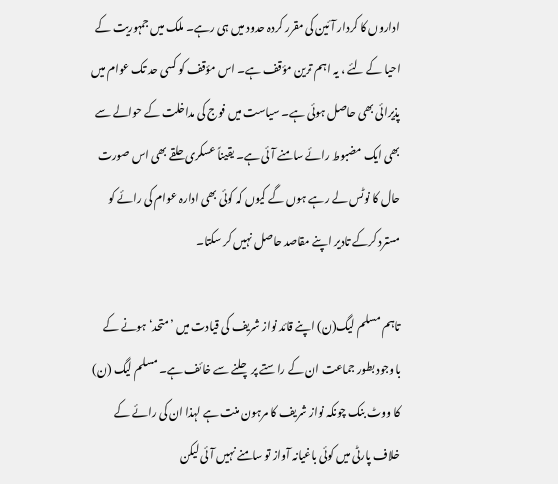اداروں کا کردار آئین کی مقرر کردہ حدود میں ہی رہے۔ ملک میں جمہوریت کے احیا کے لئے ، یہ اہم ترین مؤقف ہے۔ اس مؤقف کو کسی حد تک عوام میں پذیرائی بھی حاصل ہوئی ہے۔ سیاست میں فوج کی مداخلت کے حوالے سے بھی ایک مضبوط رائے سامنے آئی ہے۔ یقیناً عسکری حلقے بھی اس صورت حال کا نوٹس لے رہے ہوں گے کیوں کہ کوئی بھی ادارہ عوام کی رائے کو مسترد کرکے تادیر اپنے مقاصد حاصل نہیں کر سکتا۔

تاہم مسلم لیگ(ن) اپنے قائد نواز شریف کی قیادت میں ’متحد‘ ہونے کے باوجود بطور جماعت ان کے راستے پر چلنے سے خائف ہے۔ مسلم لیگ (ن) کا ووٹ بنک چونکہ نواز شریف کا مرہون منت ہے لہذا ان کی رائے کے خلاف پارٹی میں کوئی باغیانہ آواز تو سامنے نہیں آئی لیکن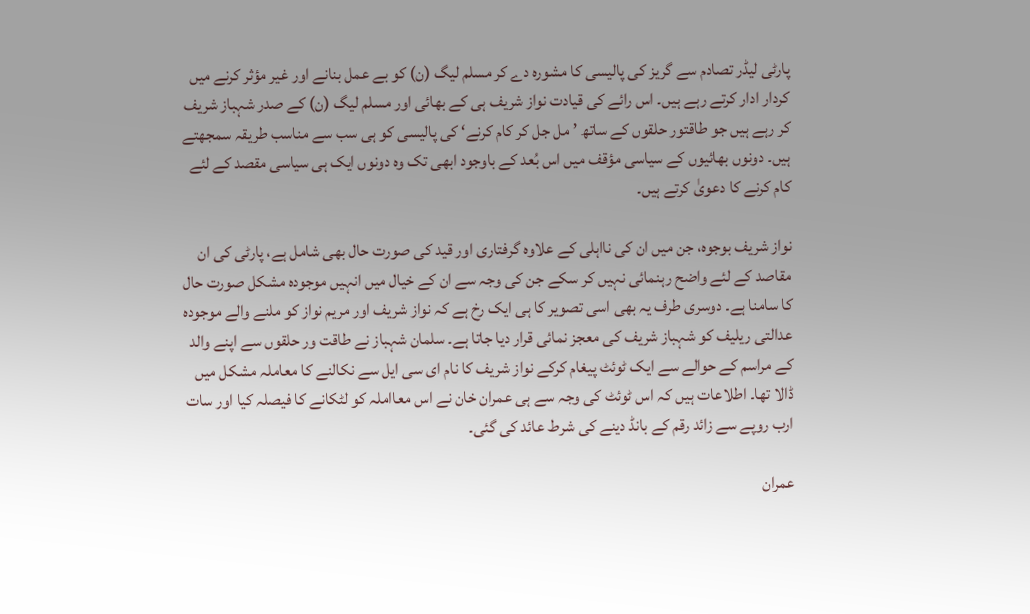پارٹی لیڈر تصادم سے گریز کی پالیسی کا مشورہ دے کر مسلم لیگ (ن) کو بے عمل بنانے اور غیر مؤثر کرنے میں کردار ادار کرتے رہے ہیں۔ اس رائے کی قیادت نواز شریف ہی کے بھائی اور مسلم لیگ (ن) کے صدر شہباز شریف کر رہے ہیں جو طاقتور حلقوں کے ساتھ ’مل جل کر کام کرنے‘ کی پالیسی کو ہی سب سے مناسب طریقہ سمجھتے ہیں۔ دونوں بھائیوں کے سیاسی مؤقف میں اس بُعد کے باوجود ابھی تک وہ دونوں ایک ہی سیاسی مقصد کے لئے کام کرنے کا دعویٰ کرتے ہیں۔

نواز شریف بوجوہ، جن میں ان کی نااہلی کے علاوہ گرفتاری اور قید کی صورت حال بھی شامل ہے، پارٹی کی ان مقاصد کے لئے واضح رہنمائی نہیں کر سکے جن کی وجہ سے ان کے خیال میں انہیں موجودہ مشکل صورت حال کا سامنا ہے۔ دوسری طرف یہ بھی اسی تصویر کا ہی ایک رخ ہے کہ نواز شریف اور مریم نواز کو ملنے والے موجودہ عدالتی ریلیف کو شہباز شریف کی معجز نمائی قرار دیا جاتا ہے۔ سلمان شہباز نے طاقت ور حلقوں سے اپنے والد کے مراسم کے حوالے سے ایک ٹوئٹ پیغام کرکے نواز شریف کا نام ای سی ایل سے نکالنے کا معاملہ مشکل میں ڈالا تھا۔ اطلاعات ہیں کہ اس ٹوئٹ کی وجہ سے ہی عمران خان نے اس معااملہ کو لٹکانے کا فیصلہ کیا اور سات ارب روپے سے زائد رقم کے بانڈ دینے کی شرط عائد کی گئی۔

عمران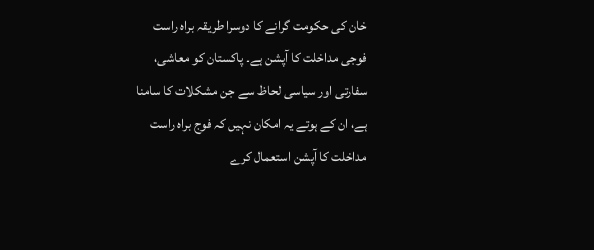خان کی حکومت گرانے کا دوسرا طریقہ براہ راست فوجی مداخلت کا آپشن ہے۔ پاکستان کو معاشی، سفارتی اور سیاسی لحاظ سے جن مشکلات کا سامنا ہے، ان کے ہوتے یہ امکان نہیں کہ فوج براہ راست مداخلت کا آپشن استعمال کرے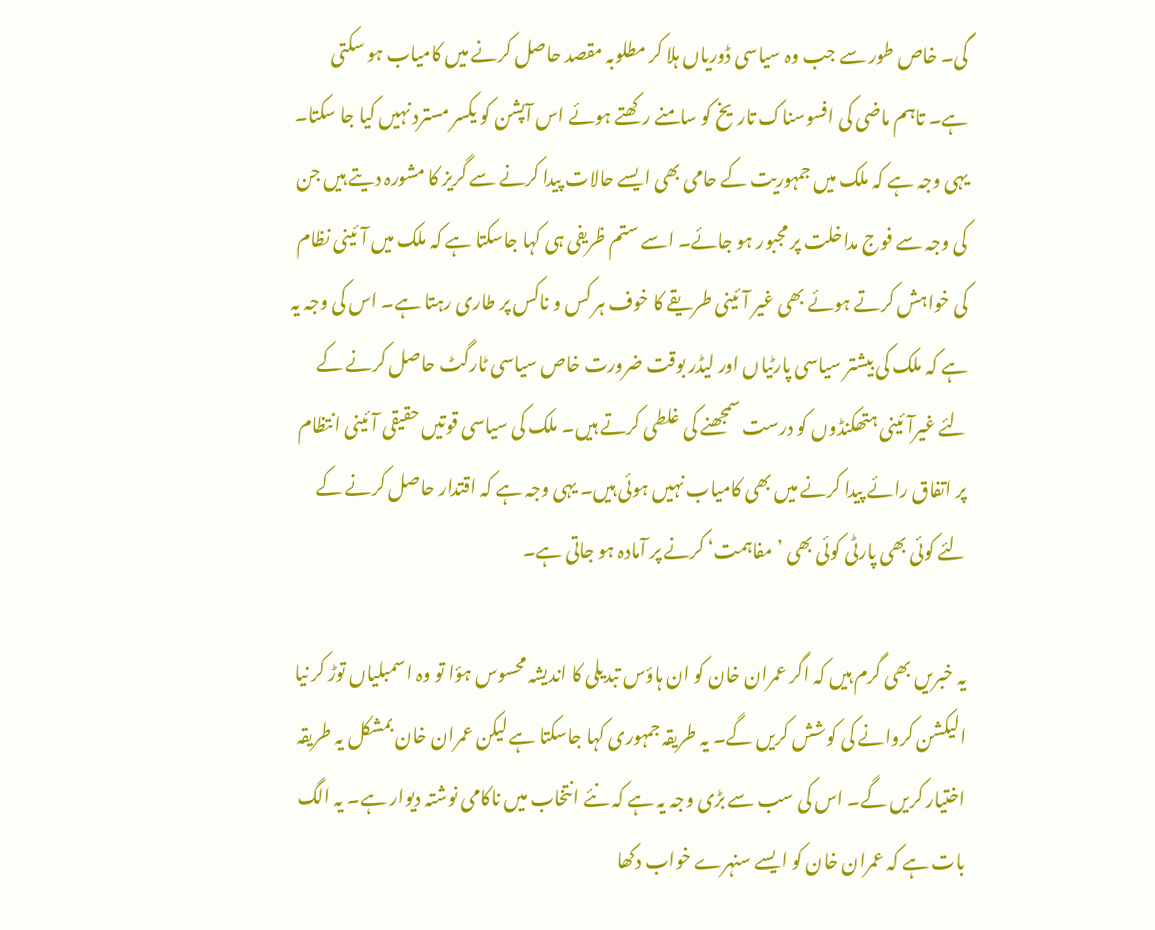گی۔ خاص طور سے جب وہ سیاسی ڈوریاں ہلا کر مطلوبہ مقصد حاصل کرنے میں کامیاب ہو سکتی ہے۔ تاہم ماضی کی افسوسناک تاریخ کو سامنے رکھتے ہوئے اس آپشن کو یکسر مسترد نہیں کیا جا سکتا۔ یہی وجہ ہے کہ ملک میں جمہوریت کے حامی بھی ایسے حالات پیدا کرنے سے گریز کا مشورہ دیتے ہیں جن کی وجہ سے فوج مداخلت پر مجبور ہو جائے۔ اسے ستم ظریفی ہی کہا جاسکتا ہے کہ ملک میں آئینی نظام کی خواہش کرتے ہوئے بھی غیر آئینی طریقے کا خوف ہر کس و ناکس پر طاری رہتا ہے۔ اس کی وجہ یہ ہے کہ ملک کی بیشتر سیاسی پارٹیاں اور لیڈر بوقت ضرورت خاص سیاسی ٹارگٹ حاصل کرنے کے لئے غیرآئینی ہتھکنڈوں کو درست سمجھنے کی غلطی کرتے ہیں۔ ملک کی سیاسی قوتیں حقیقی آئینی انتظام پر اتفاق رائے پیدا کرنے میں بھی کامیاب نہیں ہوئی ہیں۔ یہی وجہ ہے کہ اقتدار حاصل کرنے کے لئے کوئی بھی پارٹی کوئی بھی ’مفاہمت‘ کرنے پر آمادہ ہو جاتی ہے۔

یہ خبریں بھی گرم ہیں کہ اگر عمران خان کو ان ہاؤس تبدیلی کا اندیشہ محسوس ہؤا تو وہ اسمبلیاں توڑ کر نیا الیکشن کروانے کی کوشش کریں گے۔ یہ طریقہ جمہوری کہا جاسکتا ہے لیکن عمران خان بمشکل یہ طریقہ اختیار کریں گے۔ اس کی سب سے بڑی وجہ یہ ہے کہ نئے انتخاب میں ناکامی نوشتہ دیوار ہے۔ یہ الگ بات ہے کہ عمران خان کو ایسے سنہرے خواب دکھا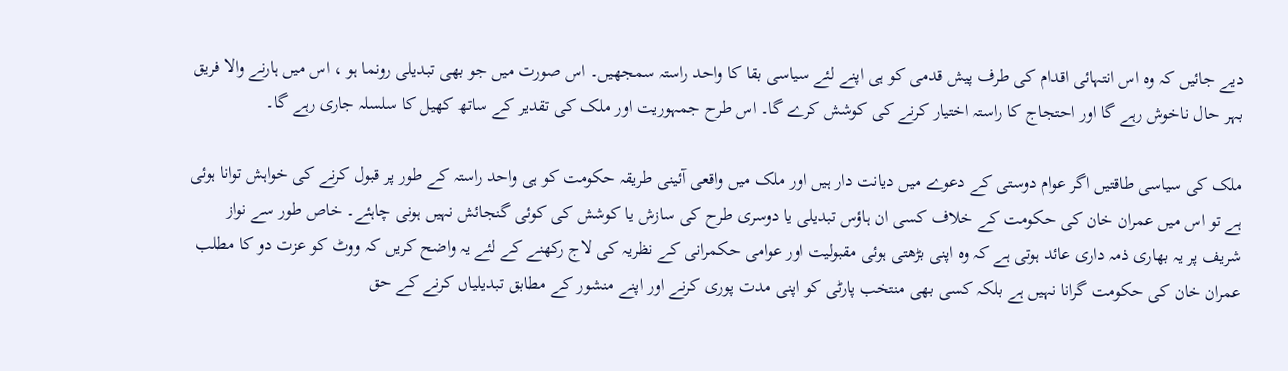دیے جائیں کہ وہ اس انتہائی اقدام کی طرف پیش قدمی کو ہی اپنے لئے سیاسی بقا کا واحد راستہ سمجھیں۔ اس صورت میں جو بھی تبدیلی رونما ہو ، اس میں ہارنے والا فریق بہر حال ناخوش رہے گا اور احتجاج کا راستہ اختیار کرنے کی کوشش کرے گا۔ اس طرح جمہوریت اور ملک کی تقدیر کے ساتھ کھیل کا سلسلہ جاری رہے گا۔

ملک کی سیاسی طاقتیں اگر عوام دوستی کے دعوے میں دیانت دار ہیں اور ملک میں واقعی آئینی طریقہ حکومت کو ہی واحد راستہ کے طور پر قبول کرنے کی خواہش توانا ہوئی ہے تو اس میں عمران خان کی حکومت کے خلاف کسی ان ہاؤس تبدیلی یا دوسری طرح کی سازش یا کوشش کی کوئی گنجائش نہیں ہونی چاہئے۔ خاص طور سے نواز شریف پر یہ بھاری ذمہ داری عائد ہوتی ہے کہ وہ اپنی بڑھتی ہوئی مقبولیت اور عوامی حکمرانی کے نظریہ کی لاج رکھنے کے لئے یہ واضح کریں کہ ووٹ کو عزت دو کا مطلب عمران خان کی حکومت گرانا نہیں ہے بلکہ کسی بھی منتخب پارٹی کو اپنی مدت پوری کرنے اور اپنے منشور کے مطابق تبدیلیاں کرنے کے حق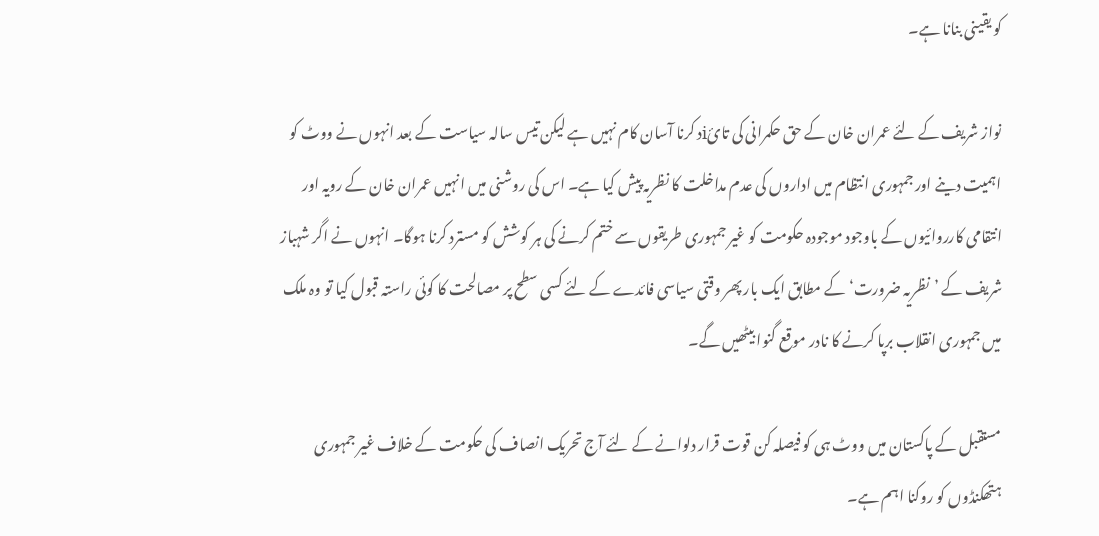کو یقینی بنانا ہے۔

نواز شریف کے لئے عمران خان کے حق حکمرانی کی تائiد کرنا آسان کام نہیں ہے لیکن تیس سالہ سیاست کے بعد انہوں نے ووٹ کو اہمیت دینے اور جمہوری انتظام میں اداروں کی عدم مداخلت کا نظریہ پیش کیا ہے۔ اس کی روشنی میں انہیں عمران خان کے رویہ اور انتقامی کارروائیوں کے باوجود موجودہ حکومت کو غیر جمہوری طریقوں سے ختم کرنے کی ہر کوشش کو مسترد کرنا ہوگا۔ انہوں نے اگر شہباز شریف کے ’نظریہ ضرورت‘ کے مطابق ایک بار پھر وقتی سیاسی فائدے کے لئے کسی سطح پر مصالحت کا کوئی راستہ قبول کیا تو وہ ملک میں جمہوری انقلاب برپا کرنے کا نادر موقع گنوا بیٹھیں گے۔

مستقبل کے پاکستان میں ووٹ ہی کو فیصلہ کن قوت قرار دلوانے کے لئے آج تحریک انصاف کی حکومت کے خلاف غیر جمہوری ہتھکنڈوں کو روکنا اہم ہے۔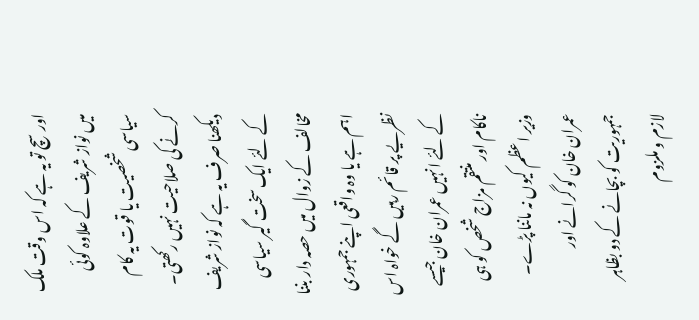اور سچ تو یہ ہے کہ اس وقت ملک میں نواز شریف کے علاوہ کوئی سیاسی شخصیت یا قوت یہ کام کرنے کی صلاحیت نہیں رکھتی۔ دیکھنا صرف یہ ہے کہ نواز شریف کے لئے ایک سخت گیر سیاسی مخالف کے زوال میں حصہ دار بننا اہم ہے یا وہ واقعی اپنے جمہوری نظریے پر قائم رہیں گے خواہ اس کے لئے انہیں عمران خان جیسے ناکام اور منتقم مزاج شخص کو ہی وزیر اعظم کیوں نہ ماننا پڑے۔ عمران خان کو گرانے اور جمہوریت کو بچانے کے دو بظاہر لازم و ملزوم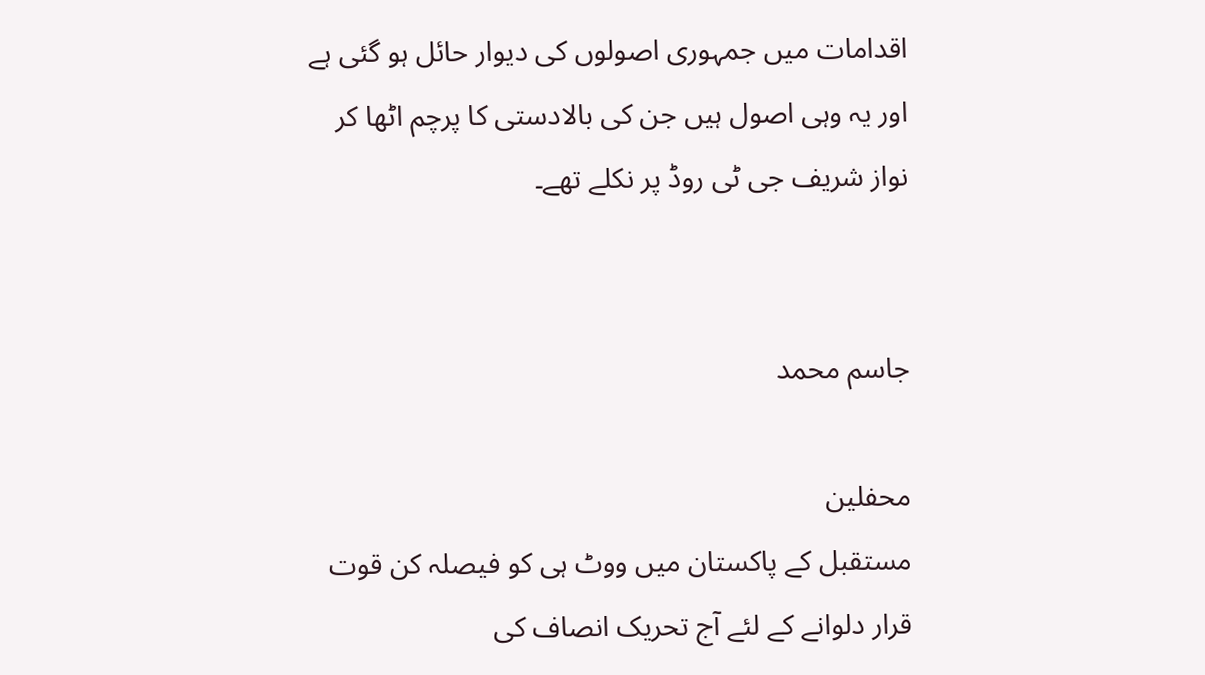اقدامات میں جمہوری اصولوں کی دیوار حائل ہو گئی ہے اور یہ وہی اصول ہیں جن کی بالادستی کا پرچم اٹھا کر نواز شریف جی ٹی روڈ پر نکلے تھے۔


جاسم محمد

محفلین
مستقبل کے پاکستان میں ووٹ ہی کو فیصلہ کن قوت قرار دلوانے کے لئے آج تحریک انصاف کی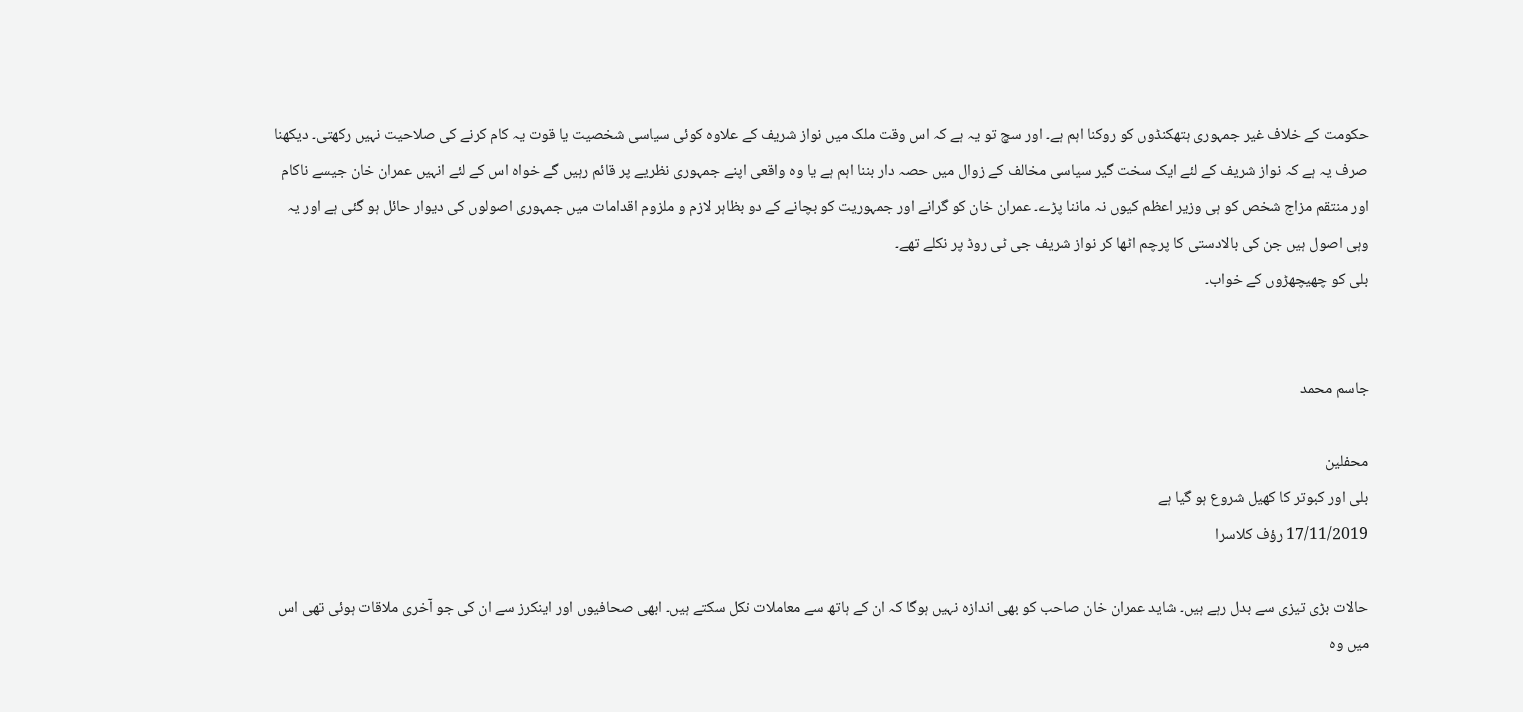حکومت کے خلاف غیر جمہوری ہتھکنڈوں کو روکنا اہم ہے۔ اور سچ تو یہ ہے کہ اس وقت ملک میں نواز شریف کے علاوہ کوئی سیاسی شخصیت یا قوت یہ کام کرنے کی صلاحیت نہیں رکھتی۔ دیکھنا صرف یہ ہے کہ نواز شریف کے لئے ایک سخت گیر سیاسی مخالف کے زوال میں حصہ دار بننا اہم ہے یا وہ واقعی اپنے جمہوری نظریے پر قائم رہیں گے خواہ اس کے لئے انہیں عمران خان جیسے ناکام اور منتقم مزاج شخص کو ہی وزیر اعظم کیوں نہ ماننا پڑے۔ عمران خان کو گرانے اور جمہوریت کو بچانے کے دو بظاہر لازم و ملزوم اقدامات میں جمہوری اصولوں کی دیوار حائل ہو گئی ہے اور یہ وہی اصول ہیں جن کی بالادستی کا پرچم اٹھا کر نواز شریف جی ٹی روڈ پر نکلے تھے۔
بلی کو چھیچھڑوں کے خواب۔


جاسم محمد

محفلین
بلی اور کبوتر کا کھیل شروع ہو گیا ہے
17/11/2019 رؤف کلاسرا

حالات بڑی تیزی سے بدل رہے ہیں۔ شاید عمران خان صاحب کو بھی اندازہ نہیں ہوگا کہ ان کے ہاتھ سے معاملات نکل سکتے ہیں۔ ابھی صحافیوں اور اینکرز سے ان کی جو آخری ملاقات ہوئی تھی اس میں وہ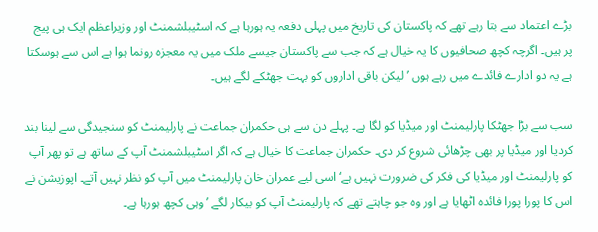بڑے اعتماد سے بتا رہے تھے کہ پاکستان کی تاریخ میں پہلی دفعہ یہ ہورہا ہے کہ اسٹیبلشمنٹ اور وزیراعظم ایک ہی پیج پر ہیں۔ اگرچہ کچھ صحافیوں کا یہ خیال ہے کہ جب سے پاکستان جیسے ملک میں یہ معجزہ رونما ہوا ہے اس سے ہوسکتا ہے یہ دو ادارے فائدے میں رہے ہوں ’لیکن باقی اداروں کو بہت جھٹکے لگے ہیں۔

سب سے بڑا جھٹکا پارلیمنٹ اور میڈیا کو لگا ہے۔ پہلے دن سے ہی حکمران جماعت نے پارلیمنٹ کو سنجیدگی سے لینا بند کردیا اور میڈیا پر بھی چڑھائی شروع کر دی۔ حکمران جماعت کا خیال ہے کہ اگر اسٹیبلشمنٹ آپ کے ساتھ ہے تو پھر آپ کو پارلیمنٹ اور میڈیا کی فکر کی ضرورت نہیں ہے‘ اسی لیے عمران خان پارلیمنٹ میں آپ کو نظر نہیں آتے۔ اپوزیشن نے اس کا پورا پورا فائدہ اٹھایا ہے اور وہ جو چاہتے تھے کہ پارلیمنٹ آپ کو بیکار لگے ’وہی کچھ ہورہا ہے۔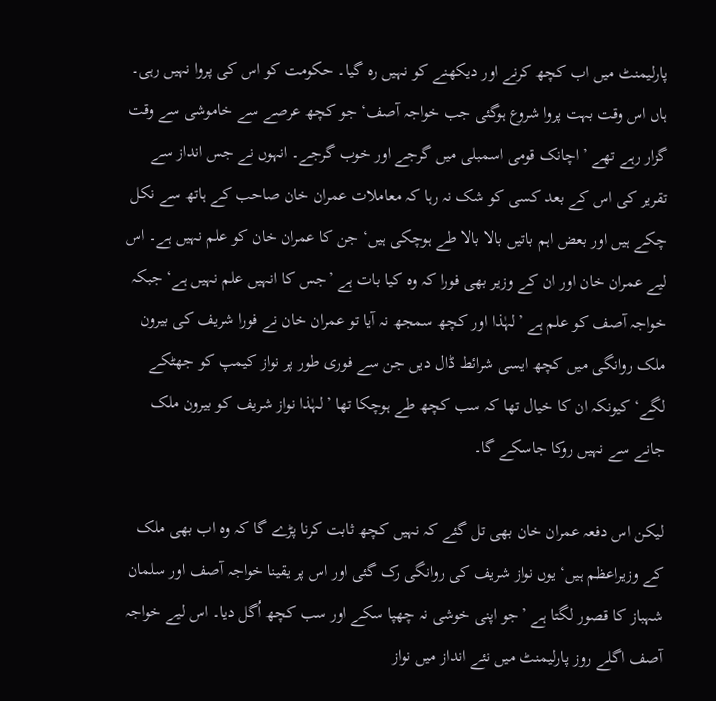پارلیمنٹ میں اب کچھ کرنے اور دیکھنے کو نہیں رہ گیا۔ حکومت کو اس کی پروا نہیں رہی۔ ہاں اس وقت بہت پروا شروع ہوگئی جب خواجہ آصف‘ جو کچھ عرصے سے خاموشی سے وقت گزار رہے تھے ’اچانک قومی اسمبلی میں گرجے اور خوب گرجے۔ انہوں نے جس انداز سے تقریر کی اس کے بعد کسی کو شک نہ رہا کہ معاملات عمران خان صاحب کے ہاتھ سے نکل چکے ہیں اور بعض اہم باتیں بالا بالا طے ہوچکی ہیں‘ جن کا عمران خان کو علم نہیں ہے۔ اس لیے عمران خان اور ان کے وزیر بھی فورا کہ وہ کیا بات ہے ’جس کا انہیں علم نہیں ہے‘ جبکہ خواجہ آصف کو علم ہے ’لہٰذا اور کچھ سمجھ نہ آیا تو عمران خان نے فورا شریف کی بیرون ملک روانگی میں کچھ ایسی شرائط ڈال دیں جن سے فوری طور پر نواز کیمپ کو جھٹکے لگے‘ کیونکہ ان کا خیال تھا کہ سب کچھ طے ہوچکا تھا ’لہٰذا نواز شریف کو بیرون ملک جانے سے نہیں روکا جاسکے گا۔

لیکن اس دفعہ عمران خان بھی تل گئے کہ نہیں کچھ ثابت کرنا پڑے گا کہ وہ اب بھی ملک کے وزیراعظم ہیں‘ یوں نواز شریف کی روانگی رک گئی اور اس پر یقینا خواجہ آصف اور سلمان شہباز کا قصور لگتا ہے ’جو اپنی خوشی نہ چھپا سکے اور سب کچھ اُگل دیا۔ اس لیے خواجہ آصف اگلے روز پارلیمنٹ میں نئے انداز میں نواز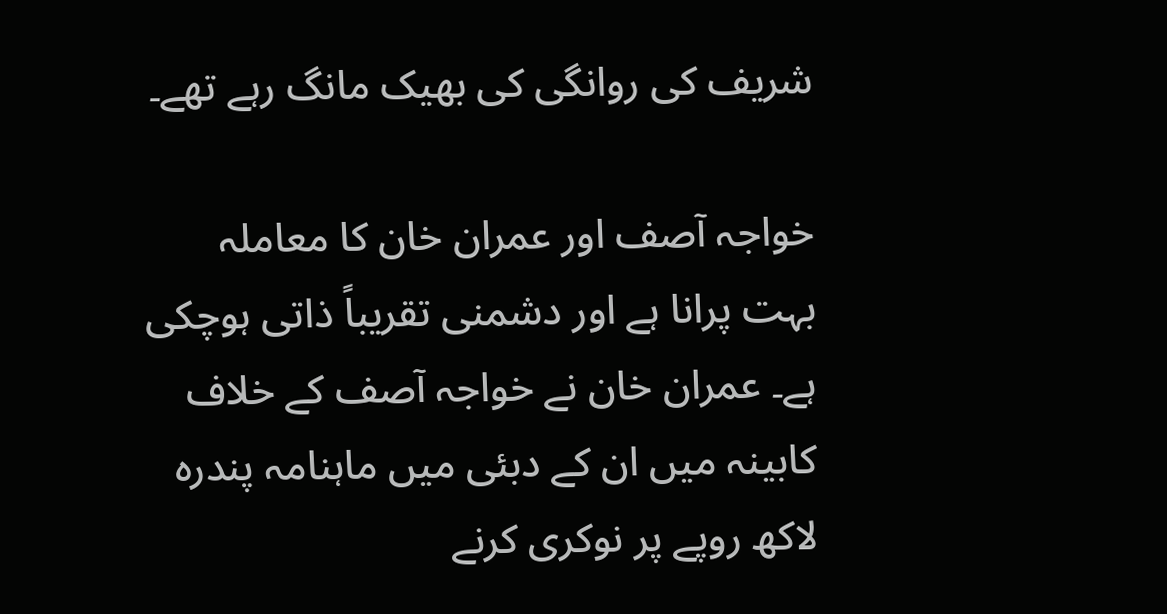شریف کی روانگی کی بھیک مانگ رہے تھے۔

خواجہ آصف اور عمران خان کا معاملہ بہت پرانا ہے اور دشمنی تقریباً ذاتی ہوچکی ہے۔ عمران خان نے خواجہ آصف کے خلاف کابینہ میں ان کے دبئی میں ماہنامہ پندرہ لاکھ روپے پر نوکری کرنے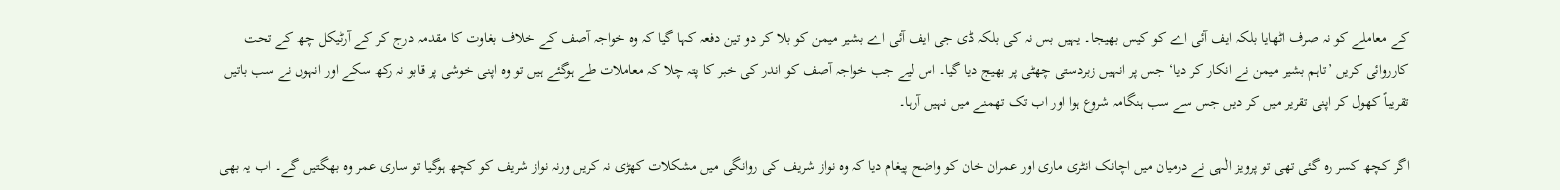کے معاملے کو نہ صرف اٹھایا بلکہ ایف آئی اے کو کیس بھیجا۔ یہیں بس نہ کی بلکہ ڈی جی ایف آئی اے بشیر میمن کو بلا کر دو تین دفعہ کہا گیا کہ وہ خواجہ آصف کے خلاف بغاوت کا مقدمہ درج کر کے آرٹیکل چھ کے تحت کارروائی کریں ’تاہم بشیر میمن نے انکار کر دیا‘ جس پر انہیں زبردستی چھٹی پر بھیج دیا گیا۔ اس لیے جب خواجہ آصف کو اندر کی خبر کا پتہ چلا کہ معاملات طے ہوگئے ہیں تو وہ اپنی خوشی پر قابو نہ رکھ سکے اور انہوں نے سب باتیں تقریباً کھول کر اپنی تقریر میں کر دیں جس سے سب ہنگامہ شروع ہوا اور اب تک تھمنے میں نہیں آرہا۔

اگر کچھ کسر رہ گئی تھی تو پرویز الٰہی نے درمیان میں اچانک انٹری ماری اور عمران خان کو واضح پیغام دیا کہ وہ نواز شریف کی روانگی میں مشکلات کھڑی نہ کریں ورنہ نواز شریف کو کچھ ہوگیا تو ساری عمر وہ بھگتیں گے۔ اب یہ بھی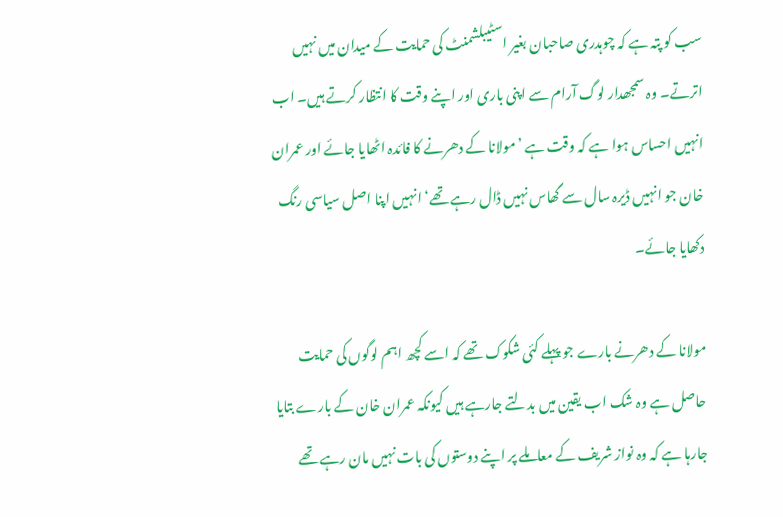سب کو پتہ ہے کہ چوہدری صاحبان بغیر اسٹیبلشمنٹ کی حمایت کے میدان میں نہیں اترتے۔ وہ سمجھدار لوگ آرام سے اپنی باری اور اپنے وقت کا انتظار کرتے ہیں۔ اب انہیں احساس ہوا ہے کہ وقت ہے ’مولانا کے دھرنے کا فائدہ اٹھایا جائے اور عمران خان جو انہیں ڈیرہ سال سے گھاس نہیں ڈال رہے تھے‘ انہیں اپنا اصل سیاسی رنگ دکھایا جائے۔

مولانا کے دھرنے بارے جو پہلے کئی شکوک تھے کہ اسے کچھ اہم لوگوں کی حمایت حاصل ہے وہ شک اب یقین میں بدلتے جارہے ہیں کیونکہ عمران خان کے بارے بتایا جارہا ہے کہ وہ نواز شریف کے معاملے پر اپنے دوستوں کی بات نہیں مان رہے تھے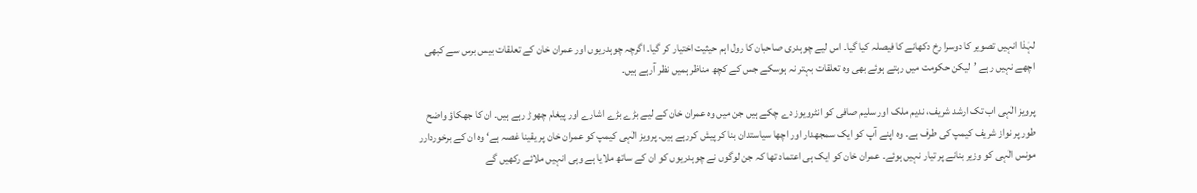لہٰذا انہیں تصویر کا دوسرا رخ دکھانے کا فیصلہ کیا گیا۔ اس لیے چوہدری صاحبان کا رول اہم حیثیت اختیار کر گیا۔ اگرچہ چوہدریوں اور عمران خان کے تعلقات بیس برس سے کبھی اچھے نہیں رہے ’لیکن حکومت میں رہتے ہوئے بھی وہ تعلقات بہتر نہ ہوسکے جس کے کچھ مناظر ہمیں نظر آرہے ہیں۔

پرویز الٰہی اب تک ارشد شریف، ندیم ملک اور سلیم صافی کو انٹرویوز دے چکے ہیں جن میں وہ عمران خان کے لیے بڑے بڑے اشارے اور پیغام چھوڑ رہے ہیں۔ ان کا جھکاؤ واضح طور پر نواز شریف کیمپ کی طرف ہے۔ وہ اپنے آپ کو ایک سمجھدار اور اچھا سیاستدان بنا کر پیش کررہے ہیں۔ پرویز الٰہی کیمپ کو عمران خان پر یقینا غصہ ہے‘ وہ ان کے برخوردارر مونس الٰہی کو وزیر بنانے پر تیار نہیں ہوئے۔ عمران خان کو ایک ہی اعتماد تھا کہ جن لوگوں نے چوہدریوں کو ان کے ساتھ ملایا ہے وہی انہیں ملائے رکھیں گے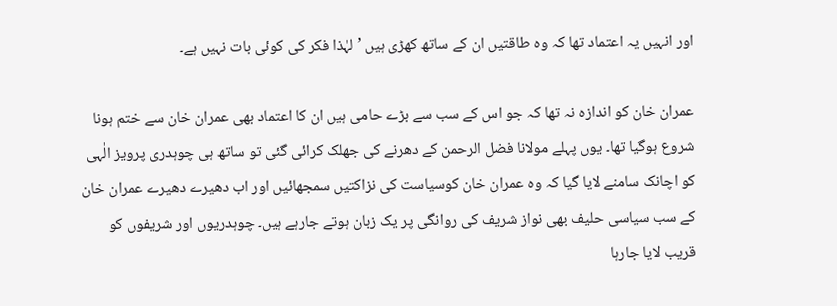اور انہیں یہ اعتماد تھا کہ وہ طاقتیں ان کے ساتھ کھڑی ہیں ’لہٰذا فکر کی کوئی بات نہیں ہے۔

عمران خان کو اندازہ نہ تھا کہ جو اس کے سب سے بڑے حامی ہیں ان کا اعتماد بھی عمران خان سے ختم ہونا شروع ہوگیا تھا۔ یوں پہلے مولانا فضل الرحمن کے دھرنے کی جھلک کرائی گئی تو ساتھ ہی چوہدری پرویز الٰہی کو اچانک سامنے لایا گیا کہ وہ عمران خان کوسیاست کی نزاکتیں سمجھائیں اور اب دھیرے دھیرے عمران خان کے سب سیاسی حلیف بھی نواز شریف کی روانگی پر یک زبان ہوتے جارہے ہیں۔ چوہدریوں اور شریفوں کو قریب لایا جارہا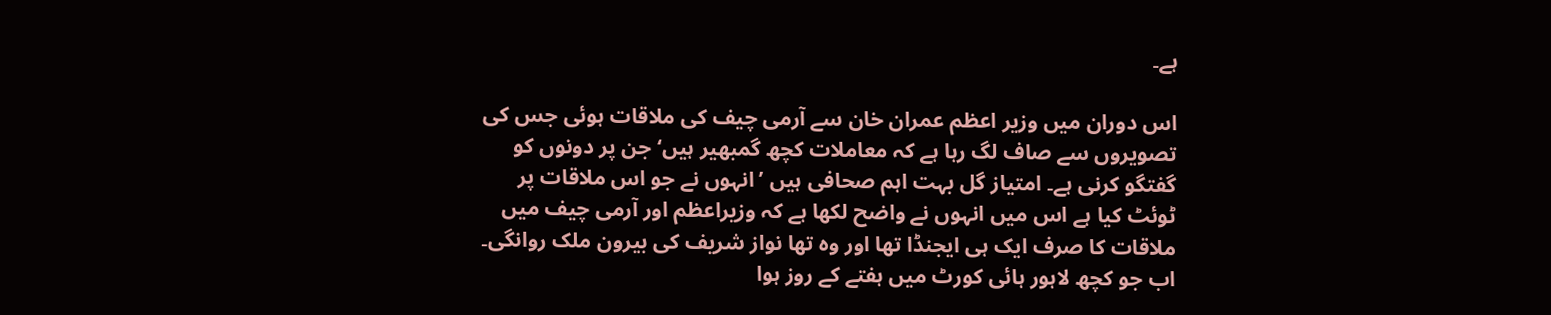ہے۔

اس دوران میں وزیر اعظم عمران خان سے آرمی چیف کی ملاقات ہوئی جس کی تصویروں سے صاف لگ رہا ہے کہ معاملات کچھ گمبھیر ہیں‘ جن پر دونوں کو گفتگو کرنی ہے۔ امتیاز گل بہت اہم صحافی ہیں ’انہوں نے جو اس ملاقات پر ٹوئٹ کیا ہے اس میں انہوں نے واضح لکھا ہے کہ وزیراعظم اور آرمی چیف میں ملاقات کا صرف ایک ہی ایجنڈا تھا اور وہ تھا نواز شریف کی بیرون ملک روانگی۔ اب جو کچھ لاہور ہائی کورٹ میں ہفتے کے روز ہوا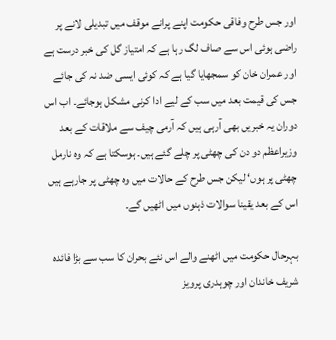اور جس طرح وفاقی حکومت اپنے پرانے موقف میں تبدیلی لانے پر راضی ہوئی اس سے صاف لگ رہا ہے کہ امتیاز گل کی خبر درست ہے اور عمران خان کو سمجھایا گیا ہے کہ کوئی ایسی ضد نہ کی جائے جس کی قیمت بعد میں سب کے لیے ادا کرنی مشکل ہوجائے۔ اب اس دوران یہ خبریں بھی آرہی ہیں کہ آرمی چیف سے ملاقات کے بعد وزیراعظم دو دن کی چھٹی پر چلے گئے ہیں۔ ہوسکتا ہے کہ وہ نارمل چھٹی پر ہوں‘ لیکن جس طرح کے حالات میں وہ چھٹی پر جارہے ہیں اس کے بعد یقینا سوالات ذہنوں میں اٹھیں گے۔

بہرحال حکومت میں اٹھنے والے اس نئے بحران کا سب سے بڑا فائدہ شریف خاندان اور چوہدری پرویز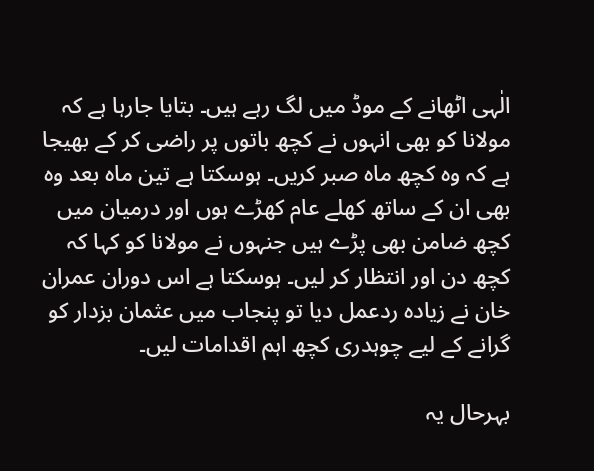الٰہی اٹھانے کے موڈ میں لگ رہے ہیں۔ بتایا جارہا ہے کہ مولانا کو بھی انہوں نے کچھ باتوں پر راضی کر کے بھیجا ہے کہ وہ کچھ ماہ صبر کریں۔ ہوسکتا ہے تین ماہ بعد وہ بھی ان کے ساتھ کھلے عام کھڑے ہوں اور درمیان میں کچھ ضامن بھی پڑے ہیں جنہوں نے مولانا کو کہا کہ کچھ دن اور انتظار کر لیں۔ ہوسکتا ہے اس دوران عمران خان نے زیادہ ردعمل دیا تو پنجاب میں عثمان بزدار کو گرانے کے لیے چوہدری کچھ اہم اقدامات لیں۔

بہرحال یہ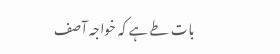بات طے ہے کہ خواجہ آصف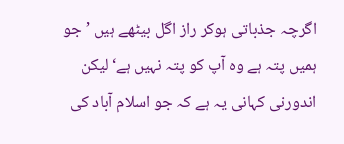اگرچہ جذباتی ہوکر راز اگل بیٹھے ہیں ’جو ہمیں پتہ ہے وہ آپ کو پتہ نہیں ہے‘ لیکن اندورنی کہانی یہ ہے کہ جو اسلام آباد کی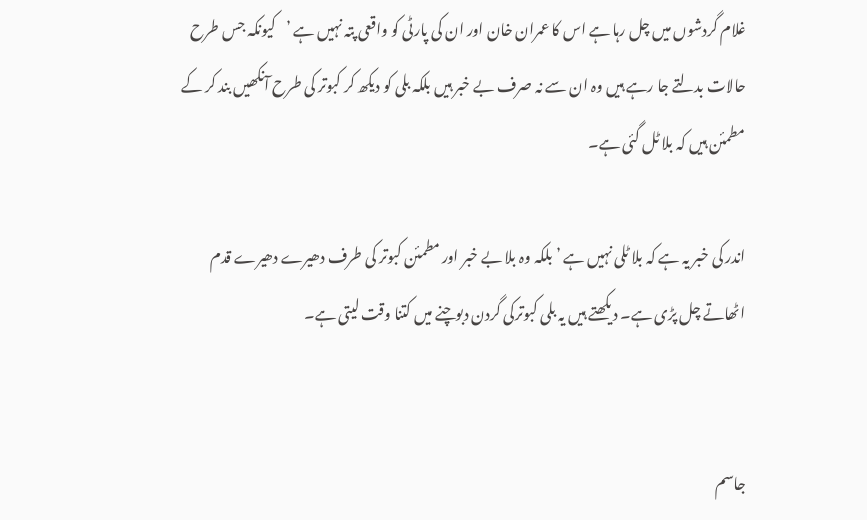غلام گردشوں میں چل رہا ہے اس کا عمران خان اور ان کی پارٹی کو واقعی پتہ نہیں ہے ’کیونکہ جس طرح حالات بدلتے جا رہے ہیں وہ ان سے نہ صرف بے خبر ہیں بلکہ بلی کو دیکھ کر کبوتر کی طرح آنکھیں بند کر کے مطمئن ہیں کہ بلا ٹل گئی ہے۔

اندر کی خبر یہ ہے کہ بلا ٹلی نہیں ہے ’بلکہ وہ بلا بے خبر اور مطمئن کبوتر کی طرف دھیرے دھیرے قدم اٹھاتے چل پڑی ہے۔ دیکھتے ہیں یہ بلی کبوترکی گردن دبوچنے میں کتنا وقت لیتی ہے۔


جاسم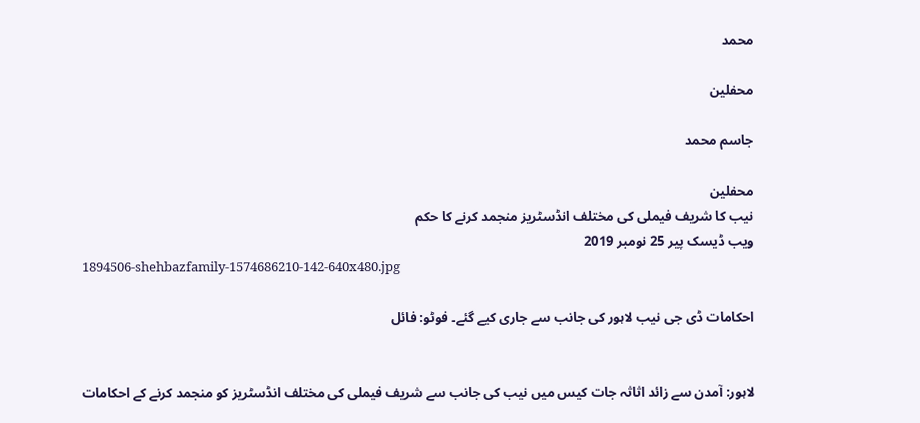محمد

محفلین

جاسم محمد

محفلین
نیب کا شریف فیملی کی مختلف انڈسٹریز منجمد کرنے کا حکم
ویب ڈیسک پير 25 نومبر 2019
1894506-shehbazfamily-1574686210-142-640x480.jpg

احکامات ڈی جی نیب لاہور کی جانب سے جاری کیے گئے۔ فوٹو: فائل


لاہور: آمدن سے زائد اثاثہ جات کیس میں نیب کی جانب سے شریف فیملی کی مختلف انڈسٹریز کو منجمد کرنے کے احکامات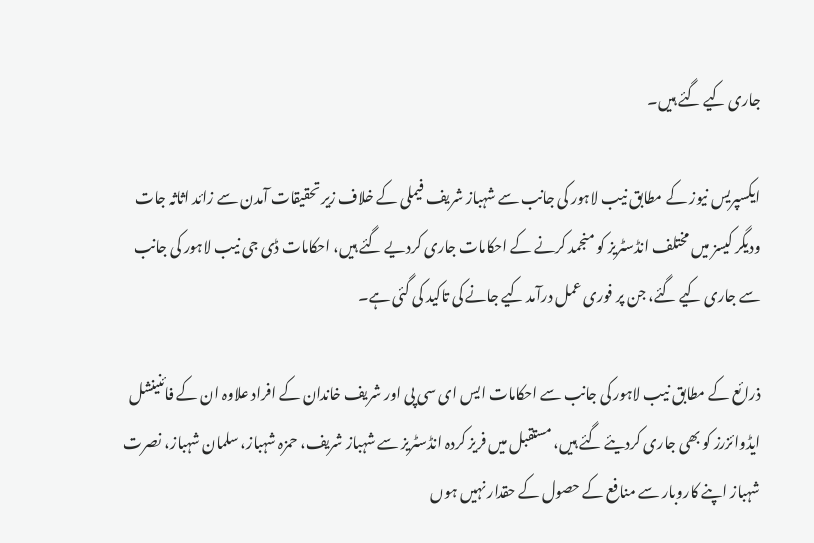جاری کیے گئے ہیں۔

ایکسپریس نیوز کے مطابق نیب لاہور کی جانب سے شہباز شریف فیملی کے خلاف زیر تحقیقات آمدن سے زائد اثاثہ جات ودیگر کیسز میں مختلف انڈسٹریز کو منجمد کرنے کے احکامات جاری کردیے گئے ہیں، احکامات ڈی جی نیب لاہور کی جانب سے جاری کیے گئے، جن پر فوری عمل درآمد کیے جانے کی تاکید کی گئی ہے۔

ذرائع کے مطابق نیب لاہور کی جانب سے احکامات ایس ای سی پی اور شریف خاندان کے افراد علاوہ ان کے فائنینشل ایڈوائزرز کو بھی جاری کردیئے گئے ہیں، مستقبل میں فریز کردہ انڈسٹریز سے شہباز شریف، حمزہ شہباز، سلمان شہباز، نصرت شہباز اپنے کاروبار سے منافع کے حصول کے حقدار نہیں ہوں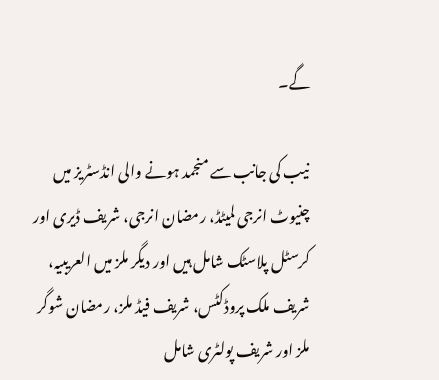گے۔

نیب کی جانب سے منجمد ہونے والی انڈسٹریز میں چنیوٹ انرجی لمیٹڈ، رمضان انرجی، شریف ڈیری اور کرسٹل پلاسٹک شامل ہیں اور دیگر ملز میں العریبیہ، شریف ملک پروڈکٹس، شریف فیڈ ملز، رمضان شوگر ملز اور شریف پولٹری شامل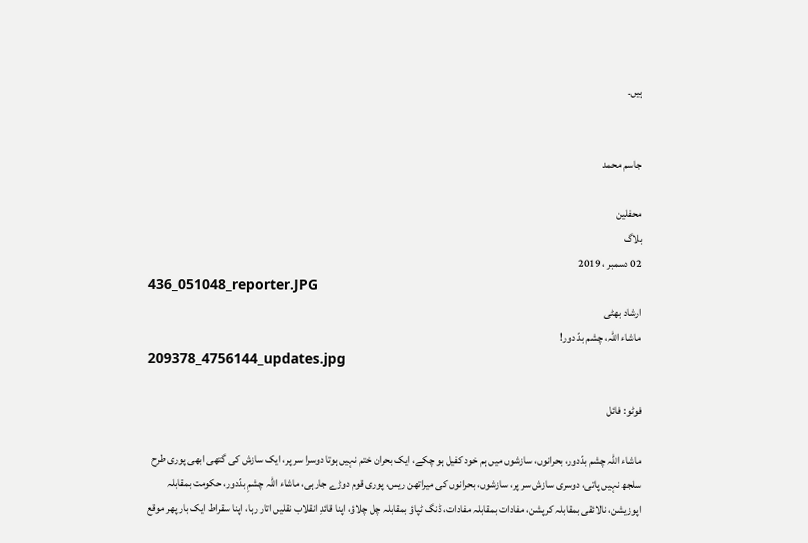ہیں۔


جاسم محمد

محفلین
بلاگ
02 دسمبر ، 2019
436_051048_reporter.JPG
ارشاد بھٹی
ماشاء اللّٰہ، چشم بدّ دور!
209378_4756144_updates.jpg

فوٹو: فائل

ماشاء اللّٰہ چشم بدّدور، بحرانوں، سازشوں میں ہم خود کفیل ہو چکے، ایک بحران ختم نہیں ہوتا دوسرا سر پر، ایک سازش کی گتھی ابھی پوری طرح سلجھ نہیں پاتی، دوسری سازش سر پر، سازشوں، بحرانوں کی میراتھن ریس، پوری قوم دوڑے جارہی، ماشاء اللّٰہ چشمِ بدّدور، حکومت بمقابلہ اپوزیشن، نالائقی بمقابلہ کرپشن، مفادات بمقابلہ مفادات، ڈنگ ٹپاؤ بمقابلہ چل چلاؤ، اپنا قائدِ انقلاب نقلیں اتار رہا، اپنا سقراط ایک بار پھر موقع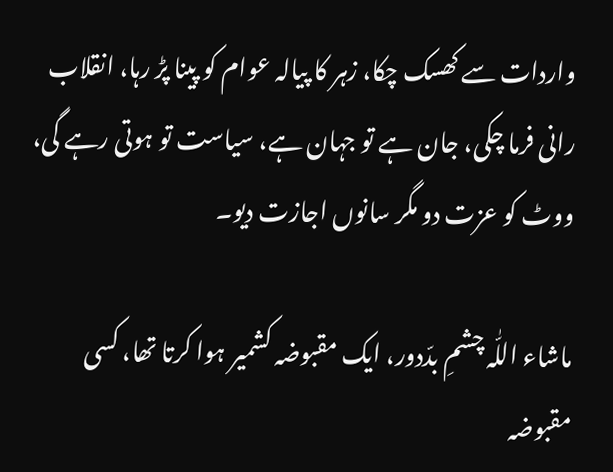واردات سے کھسک چکا، زہر کا پیالہ عوام کو پینا پڑ رہا، انقلاب رانی فرما چکی، جان ہے تو جہان ہے، سیاست تو ہوتی رہے گی، ووٹ کو عزت دو مگر سانوں اجازت دیو۔

ماشاء اللّٰہ چشمِ بدّدور، ایک مقبوضہ کشمیر ہوا کرتا تھا، کسی مقبوضہ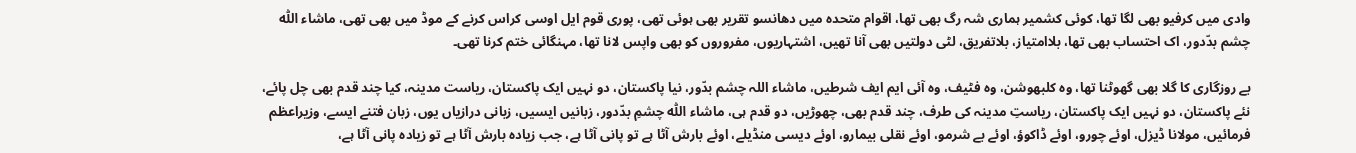وادی میں کرفیو بھی لگا تھا، کوئی کشمیر ہماری شہ رگ بھی تھا، اقوام متحدہ میں دھانسو تقریر بھی ہوئی تھی، پوری قوم ایل اوسی کراس کرنے کے موڈ میں بھی تھی، ماشاء اللّٰہ چشم بدّدور، اک احتساب بھی تھا، بلاامتیاز، بلاتفریق، لٹی دولتیں بھی آنا تھیں، اشتہاریوں، مفروروں کو بھی واپس لانا تھا، مہنگائی ختم کرنا تھی۔

بے روزگاری کا گلا بھی گھوٹنا تھا، وہ کلبھوشن، وہ فٹیف، وہ آئی ایم ایف شرطیں، ماشاء اللہ چشم بدّور، نیا پاکستان، دو نہیں ایک پاکستان، ریاست مدینہ، کیا چند قدم بھی چل پائے، نئے پاکستان، دو نہیں ایک پاکستان، ریاستِ مدینہ کی طرف، چند قدم بھی، چھوڑیں، دو قدم ہی، ماشاء اللّٰہ چشمِ بدّدور، زبانیں ایسیں، زبانی درازیاں یوں، زبان فتنے ایسے، وزیراعظم فرمائیں، مولانا ڈیزل، اوئے چورو، اوئے ڈاکوؤ، اوئے بے شرمو، اوئے نقلی بیمارو، اوئے دیسی منڈیلے، اوئے بارش آٹا ہے تو پانی آٹا ہے، جب زیادہ بارش آٹا ہے تو زیادہ پانی آٹا ہے،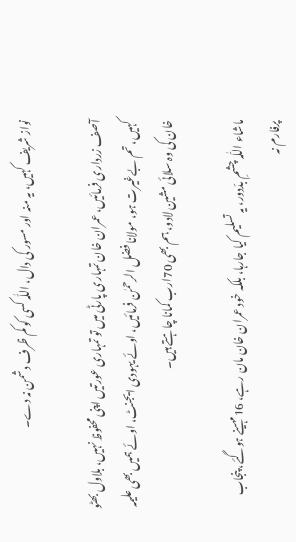نواز شریف کہیں، یہ منہ اور مسور کی دال، اللّٰہ کسی کو کم ظرف دشمن نہ دے۔

آصف زرداری فرمائیں، عمران خان تمہاری پارٹی میں تو تمہاری عورتیں اپنی محفوظ نہیں، بلاول بھٹو کہیں، تم بےغیرت ہو، مولانا فضل الرحمٰن فرمائیں، اوئے یہودی ایجنٹ، اوئے ہمیں بھی علیمہ خان کی وہ سلائی مشین لادو، ہم بھی 70ارب کمانا چاہتے ہیں۔

ماشاء اللّٰہ چشمِ بدّدور، یہ تسلیم کیا جارہا، بلکہ خود عمران خان مان رہے، 16مہینے ہوگئے، پنجاب پرفارم نہ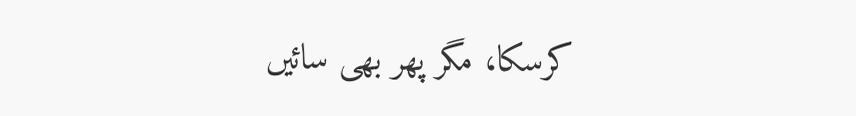کرسکا، مگر پھر بھی سائیں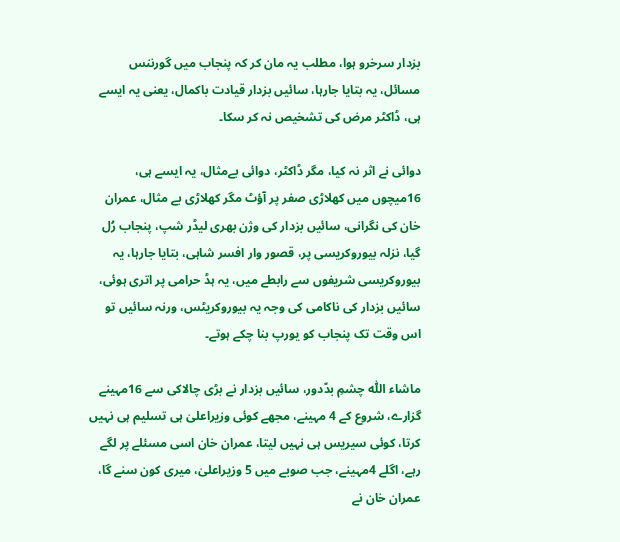بزدار سرخرو ہوا، مطلب یہ مان کر کہ پنجاب میں گورننس مسائل، یہ بتایا جارہا، سائیں بزدار قیادت باکمال، یعنی یہ ایسے ہی، ڈاکٹر مرض کی تشخیص نہ کر سکا۔

دوائی نے اثر نہ کیا، مگر ڈاکٹر، دوائی بےمثال، یہ ایسے ہی، 16میچوں میں کھلاڑی صفر پر آؤٹ مگر کھلاڑی بے مثال، عمران خان کی نگرانی، سائیں بزدار کی وژن بھری لیڈر شپ، پنجاب رُل گیا، نزلہ بیوروکریسی پر، قصور وار افسر شاہی، بتایا جارہا، یہ بیوروکریسی شریفوں سے رابطے میں، یہ ہڈ حرامی پر اتری ہوئی، سائیں بزدار کی ناکامی کی وجہ یہ بیوروکریٹس، ورنہ سائیں تو اس وقت تک پنجاب کو یورپ بنا چکے ہوتے۔

ماشاء اللّٰہ چشمِ بدّدور، سائیں بزدار نے بڑی چالاکی سے 16مہینے گزارے، شروع کے 4 مہینے، مجھے کوئی وزیراعلیٰ ہی تسلیم ہی نہیں کرتا، کوئی سیریس ہی نہیں لیتا، عمران خان اسی مسئلے پر لگے رہے، اگلے 4مہینے، جب صوبے میں 5 وزیراعلیٰ، میری کون سنے گا، عمران خان نے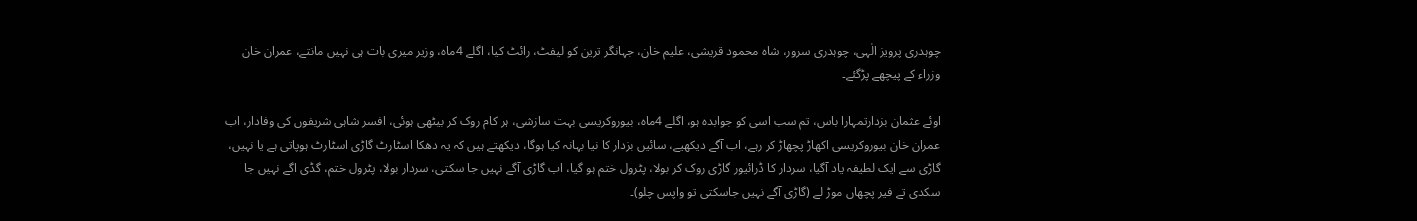چوہدری پرویز الٰہی، چوہدری سرور، شاہ محمود قریشی، علیم خان، جہانگر ترین کو لیفٹ، رائٹ کیا، اگلے 4ماہ، وزیر میری بات ہی نہیں مانتے، عمران خان وزراء کے پیچھے پڑگئے۔

اوئے عثمان بزدارتمہارا باس، تم سب اسی کو جوابدہ ہو، اگلے 4ماہ، بیوروکریسی بہت سازشی، ہر کام روک کر بیٹھی ہوئی، افسر شاہی شریفوں کی وفادار، اب عمران خان بیوروکریسی اکھاڑ پچھاڑ کر رہے، اب آگے دیکھیے، سائیں بزدار کا نیا بہانہ کیا ہوگا، دیکھتے ہیں کہ یہ دھکا اسٹارٹ گاڑی اسٹارٹ ہوپاتی ہے یا نہیں، گاڑی سے ایک لطیفہ یاد آگیا، سردار کا ڈرائیور گاڑی روک کر بولا، پٹرول ختم ہو گیا، اب گاڑی آگے نہیں جا سکتی، سردار بولا، پٹرول ختم، گڈی اگے نہیں جا سکدی تے فیر پچھاں موڑ لے (گاڑی آگے نہیں جاسکتی تو واپس چلو)۔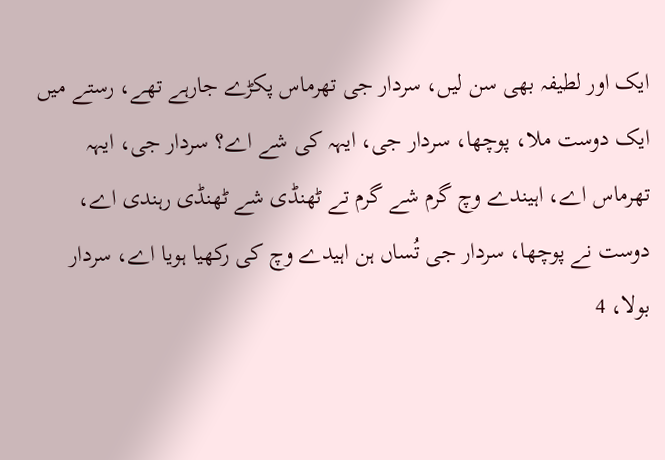ایک اور لطیفہ بھی سن لیں، سردار جی تھرماس پکڑے جارہے تھے، رستے میں ایک دوست ملا، پوچھا، سردار جی، ایہہ کی شے اے؟ سردار جی، ایہہ تھرماس اے، اہیندے وچ گرم شے گرم تے ٹھنڈی شے ٹھنڈی رہندی اے، دوست نے پوچھا، سردار جی تُساں ہن اہیدے وچ کی رکھیا ہویا اے، سردار بولا، 4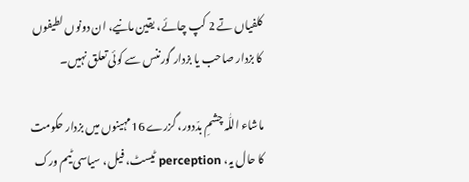کلفیاں تے 2 کپ چائے، یقین مانیے، ان دونوں لطیفوں کا بزدار صاحب یا بزدار گورننس سے کوئی تعلق نہیں۔

ماشاء اللّٰہ چشمِ بدّدور، گزرے 16مہینوں میں بزدار حکومت کا حال یہ، perception ٹیسٹ، فیل، سیاسی ٹیم ورک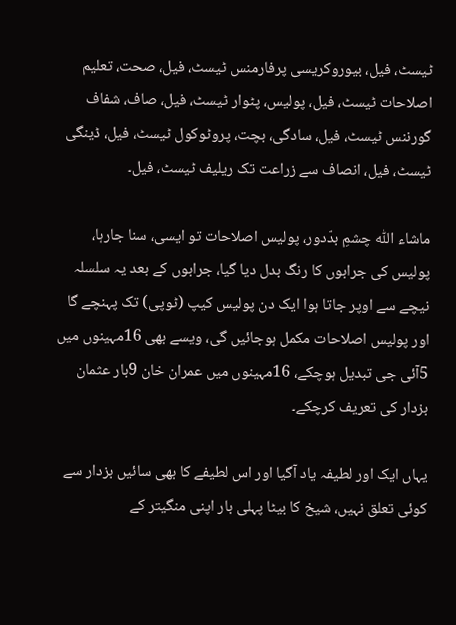ٹیسٹ، فیل، بیوروکریسی پرفارمنس ٹیسٹ، فیل، صحت، تعلیم اصلاحات ٹیسٹ، فیل، پولیس، پٹوار ٹیسٹ، فیل، صاف، شفاف گورننس ٹیسٹ، فیل، سادگی، بچت، پروٹوکول ٹیسٹ، فیل، ڈینگی ٹیسٹ، فیل، انصاف سے زراعت تک ریلیف ٹیسٹ، فیل۔

ماشاء اللّٰہ چشمِ بدّدور، پولیس اصلاحات تو ایسی، سنا جارہا، پولیس کی جرابوں کا رنگ بدل دیا گیا، جرابوں کے بعد یہ سلسلہ نیچے سے اوپر جاتا ہوا ایک دن پولیس کیپ (ٹوپی) تک پہنچے گا اور پولیس اصلاحات مکمل ہوجائیں گی، ویسے بھی 16مہینوں میں 5آئی جی تبدیل ہوچکے، 16مہینوں میں عمران خان 9بار عثمان بزدار کی تعریف کرچکے۔

یہاں ایک اور لطیفہ یاد آگیا اور اس لطیفے کا بھی سائیں بزدار سے کوئی تعلق نہیں، شیخ کا بیٹا پہلی بار اپنی منگیتر کے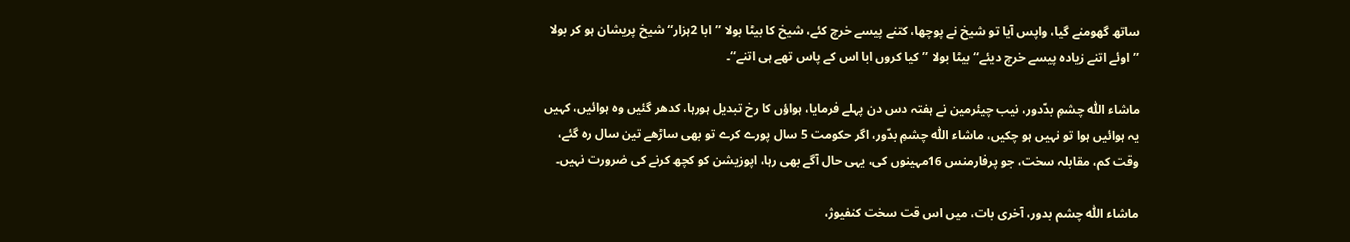ساتھ گھومنے گیا، واپس آیا تو شیخ نے پوچھا، کتنے پیسے خرچ کئے، شیخ کا بیٹا بولا ’’ابا 2ہزار‘‘ شیخ پریشان ہو کر بولا ’’اوئے اتنے زیادہ پیسے خرچ دیئے‘‘ بیٹا بولا ’’کیا کروں ابا اس کے پاس تھے ہی اتنے‘‘۔

ماشاء اللّٰہ چشمِ بدّدور، نیب چیئرمین نے ہفتہ دس دن پہلے فرمایا، ہواؤں کا رخ تبدیل ہورہا، کدھر گئیں وہ ہوائیں، کہیں یہ ہوائیں ہوا تو نہیں ہو چکیں، ماشاء اللّٰہ چشمِ بدّور، اگر حکومت 5 سال پورے کرے تو بھی ساڑھے تین سال رہ گئے، وقت کم، مقابلہ سخت، جو پرفارمنس 16مہینوں کی، یہی حال آگے بھی رہا، اپوزیشن کو کچھ کرنے کی ضرورت نہیں۔

ماشاء اللّٰہ چشم بدور، آخری بات، میں اس قت سخت کنفیوژ،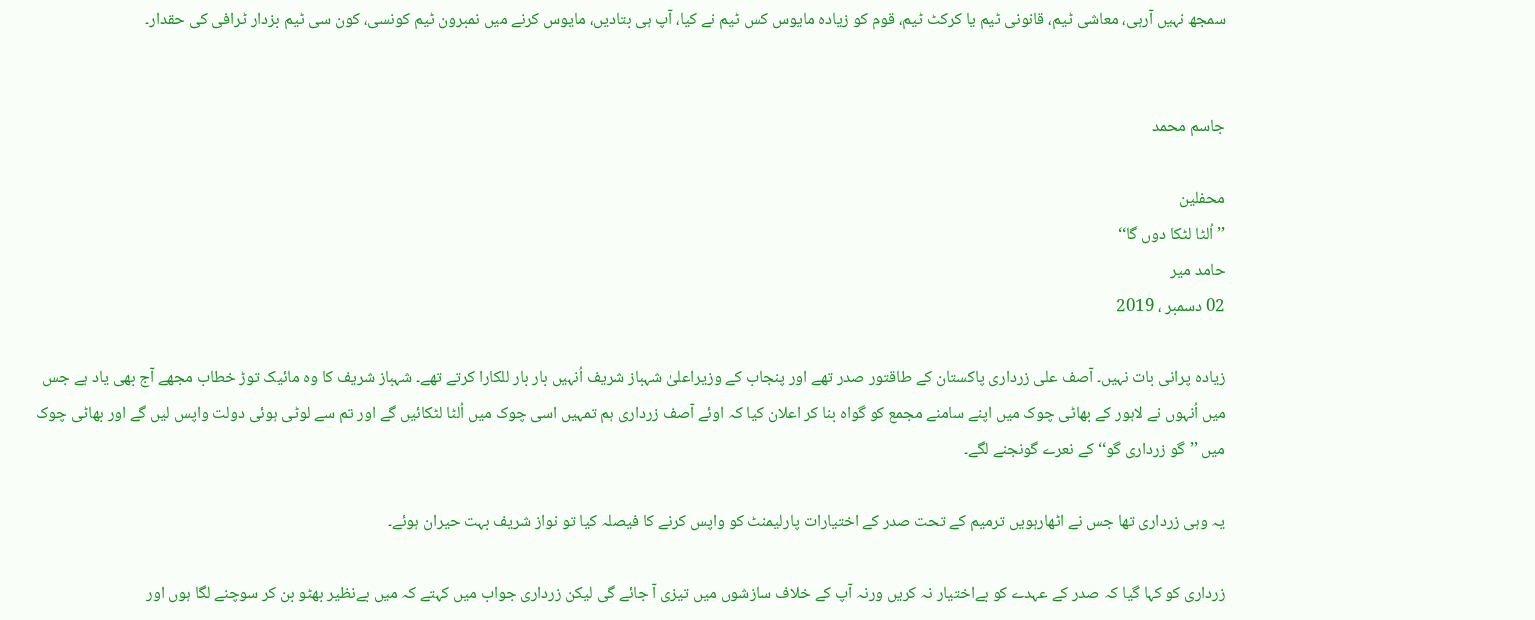سمجھ نہیں آرہی، معاشی ٹیم، قانونی ٹیم یا کرکٹ ٹیم، قوم کو زیادہ مایوس کس ٹیم نے کیا، آپ ہی بتادیں، مایوس کرنے میں نمبرون ٹیم کونسی، کون سی ٹیم بزدار ٹرافی کی حقدار۔


جاسم محمد

محفلین
’’اُلٹا لٹکا دوں گا‘‘
حامد میر
02 دسمبر ، 2019

زیادہ پرانی بات نہیں۔ آصف علی زرداری پاکستان کے طاقتور صدر تھے اور پنجاب کے وزیراعلیٰ شہباز شریف اُنہیں بار بار للکارا کرتے تھے۔ شہباز شریف کا وہ مائیک توڑ خطاب مجھے آج بھی یاد ہے جس میں اُنہوں نے لاہور کے بھاٹی چوک میں اپنے سامنے مجمع کو گواہ بنا کر اعلان کیا کہ اوئے آصف زرداری ہم تمہیں اسی چوک میں اُلٹا لٹکائیں گے اور تم سے لوٹی ہوئی دولت واپس لیں گے اور بھاٹی چوک میں ’’گو زرداری گو‘‘ کے نعرے گونجنے لگے۔

یہ وہی زرداری تھا جس نے اٹھارہویں ترمیم کے تحت صدر کے اختیارات پارلیمنٹ کو واپس کرنے کا فیصلہ کیا تو نواز شریف بہت حیران ہوئے۔

زرداری کو کہا گیا کہ صدر کے عہدے کو بےاختیار نہ کریں ورنہ آپ کے خلاف سازشوں میں تیزی آ جائے گی لیکن زرداری جواب میں کہتے کہ میں بےنظیر بھٹو بن کر سوچنے لگا ہوں اور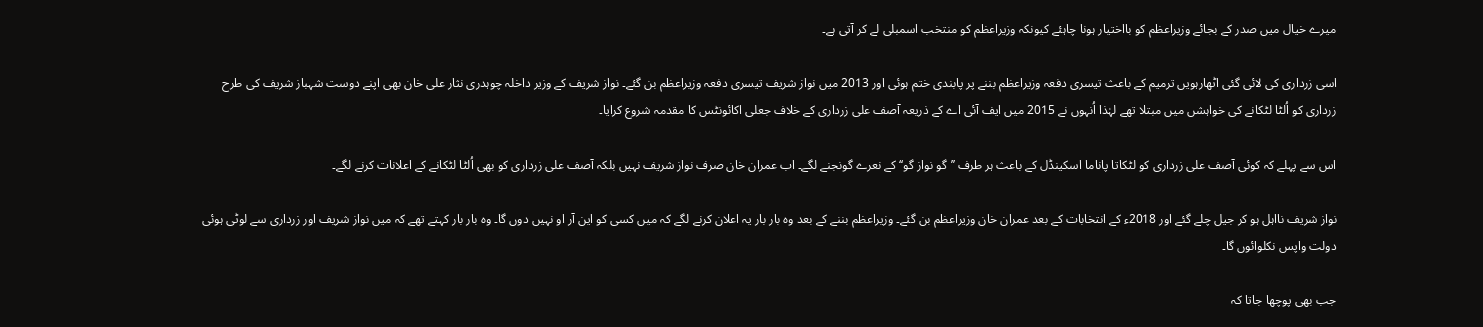میرے خیال میں صدر کے بجائے وزیراعظم کو بااختیار ہونا چاہئے کیونکہ وزیراعظم کو منتخب اسمبلی لے کر آتی ہے۔

اسی زرداری کی لائی گئی اٹھارہویں ترمیم کے باعث تیسری دفعہ وزیراعظم بننے پر پابندی ختم ہوئی اور 2013 میں نواز شریف تیسری دفعہ وزیراعظم بن گئے۔ نواز شریف کے وزیر داخلہ چوہدری نثار علی خان بھی اپنے دوست شہباز شریف کی طرح زرداری کو اُلٹا لٹکانے کی خواہشں میں مبتلا تھے لہٰذا اُنہوں نے 2015 میں ایف آئی اے کے ذریعہ آصف علی زرداری کے خلاف جعلی اکائونٹس کا مقدمہ شروع کرایا۔

اس سے پہلے کہ کوئی آصف علی زرداری کو لٹکاتا پاناما اسکینڈل کے باعث ہر طرف ’’گو نواز گو‘‘ کے نعرے گونجنے لگے۔ اب عمران خان صرف نواز شریف نہیں بلکہ آصف علی زرداری کو بھی اُلٹا لٹکانے کے اعلانات کرنے لگے۔

نواز شریف نااہل ہو کر جیل چلے گئے اور 2018ء کے انتخابات کے بعد عمران خان وزیراعظم بن گئے۔ وزیراعظم بننے کے بعد وہ بار بار یہ اعلان کرنے لگے کہ میں کسی کو این آر او نہیں دوں گا۔ وہ بار بار کہتے تھے کہ میں نواز شریف اور زرداری سے لوٹی ہوئی دولت واپس نکلوائوں گا۔

جب بھی پوچھا جاتا کہ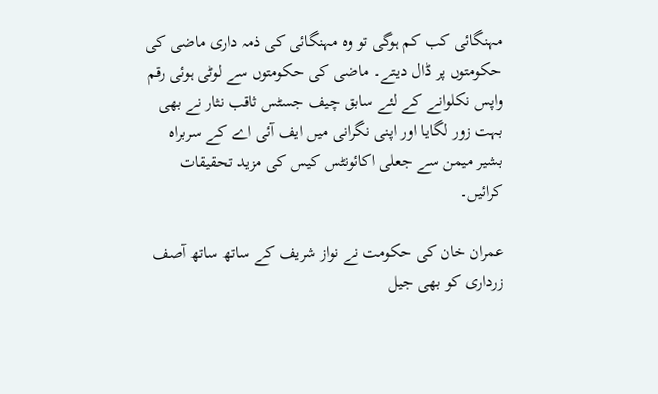مہنگائی کب کم ہوگی تو وہ مہنگائی کی ذمہ داری ماضی کی حکومتوں پر ڈال دیتے۔ ماضی کی حکومتوں سے لوٹی ہوئی رقم واپس نکلوانے کے لئے سابق چیف جسٹس ثاقب نثار نے بھی بہت زور لگایا اور اپنی نگرانی میں ایف آئی اے کے سربراہ بشیر میمن سے جعلی اکائونٹس کیس کی مزید تحقیقات کرائیں۔

عمران خان کی حکومت نے نواز شریف کے ساتھ ساتھ آصف زرداری کو بھی جیل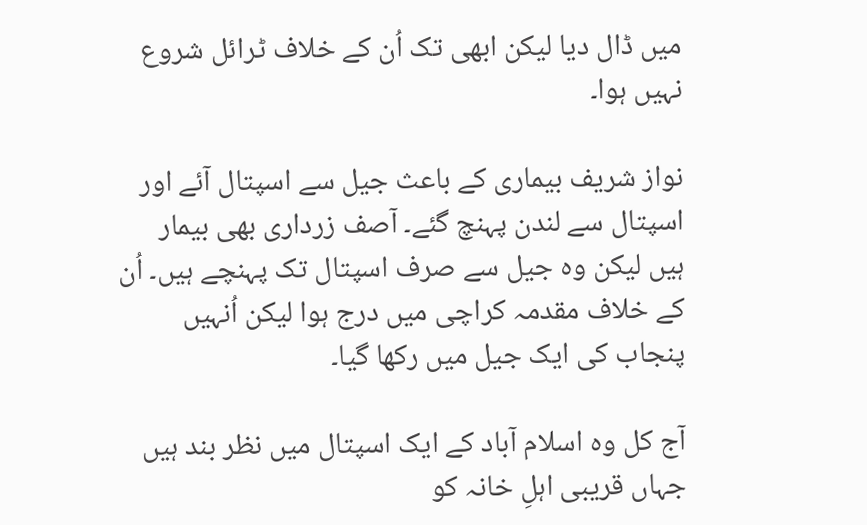میں ڈال دیا لیکن ابھی تک اُن کے خلاف ٹرائل شروع نہیں ہوا۔

نواز شریف بیماری کے باعث جیل سے اسپتال آئے اور اسپتال سے لندن پہنچ گئے۔ آصف زرداری بھی بیمار ہیں لیکن وہ جیل سے صرف اسپتال تک پہنچے ہیں۔ اُن کے خلاف مقدمہ کراچی میں درج ہوا لیکن اُنہیں پنجاب کی ایک جیل میں رکھا گیا۔

آج کل وہ اسلام آباد کے ایک اسپتال میں نظر بند ہیں جہاں قریبی اہلِ خانہ کو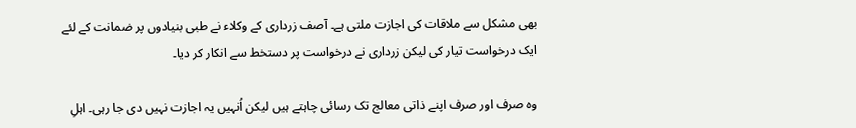بھی مشکل سے ملاقات کی اجازت ملتی ہے۔ آصف زرداری کے وکلاء نے طبی بنیادوں پر ضمانت کے لئے ایک درخواست تیار کی لیکن زرداری نے درخواست پر دستخط سے انکار کر دیا۔

وہ صرف اور صرف اپنے ذاتی معالج تک رسائی چاہتے ہیں لیکن اُنہیں یہ اجازت نہیں دی جا رہی۔ اہلِ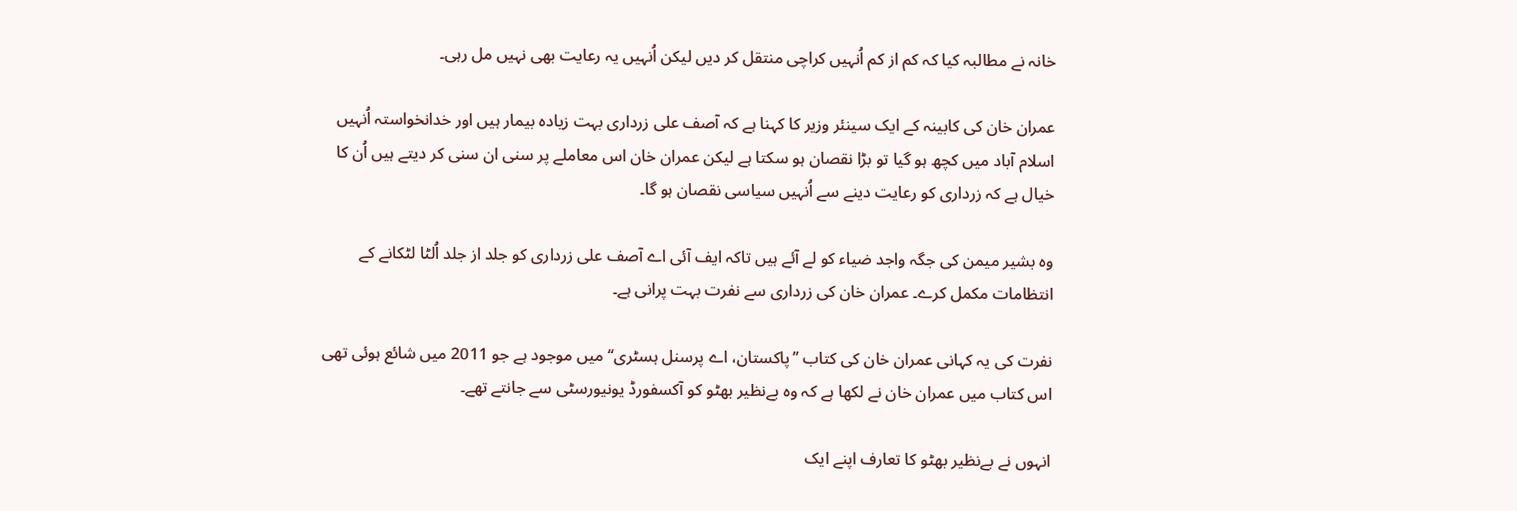خانہ نے مطالبہ کیا کہ کم از کم اُنہیں کراچی منتقل کر دیں لیکن اُنہیں یہ رعایت بھی نہیں مل رہی۔

عمران خان کی کابینہ کے ایک سینئر وزیر کا کہنا ہے کہ آصف علی زرداری بہت زیادہ بیمار ہیں اور خدانخواستہ اُنہیں اسلام آباد میں کچھ ہو گیا تو بڑا نقصان ہو سکتا ہے لیکن عمران خان اس معاملے پر سنی ان سنی کر دیتے ہیں اُن کا خیال ہے کہ زرداری کو رعایت دینے سے اُنہیں سیاسی نقصان ہو گا۔

وہ بشیر میمن کی جگہ واجد ضیاء کو لے آئے ہیں تاکہ ایف آئی اے آصف علی زرداری کو جلد از جلد اُلٹا لٹکانے کے انتظامات مکمل کرے۔ عمران خان کی زرداری سے نفرت بہت پرانی ہے۔

نفرت کی یہ کہانی عمران خان کی کتاب ’’پاکستان، اے پرسنل ہسٹری‘‘ میں موجود ہے جو 2011 میں شائع ہوئی تھی اس کتاب میں عمران خان نے لکھا ہے کہ وہ بےنظیر بھٹو کو آکسفورڈ یونیورسٹی سے جانتے تھے۔

انہوں نے بےنظیر بھٹو کا تعارف اپنے ایک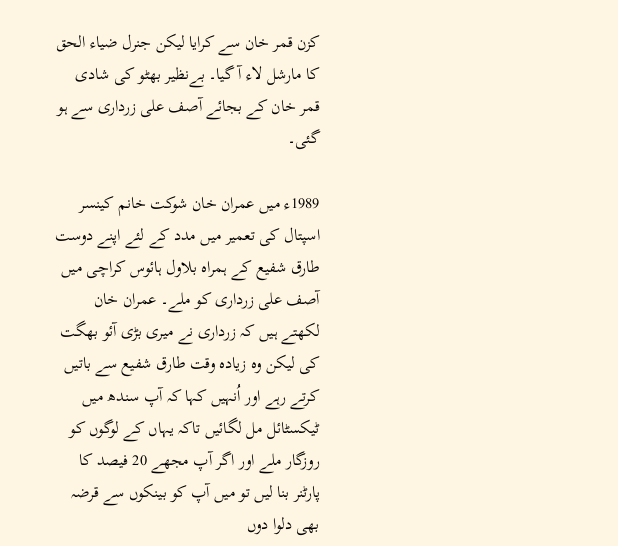کزن قمر خان سے کرایا لیکن جنرل ضیاء الحق کا مارشل لاء آ گیا۔ بےنظیر بھٹو کی شادی قمر خان کے بجائے آصف علی زرداری سے ہو گئی۔

1989ء میں عمران خان شوکت خانم کینسر اسپتال کی تعمیر میں مدد کے لئے اپنے دوست طارق شفیع کے ہمراہ بلاول ہائوس کراچی میں آصف علی زرداری کو ملے۔ عمران خان لکھتے ہیں کہ زرداری نے میری بڑی آئو بھگت کی لیکن وہ زیادہ وقت طارق شفیع سے باتیں کرتے رہے اور اُنہیں کہا کہ آپ سندھ میں ٹیکسٹائل مل لگائیں تاکہ یہاں کے لوگوں کو روزگار ملے اور اگر آپ مجھے 20 فیصد کا پارٹنر بنا لیں تو میں آپ کو بینکوں سے قرضہ بھی دلوا دوں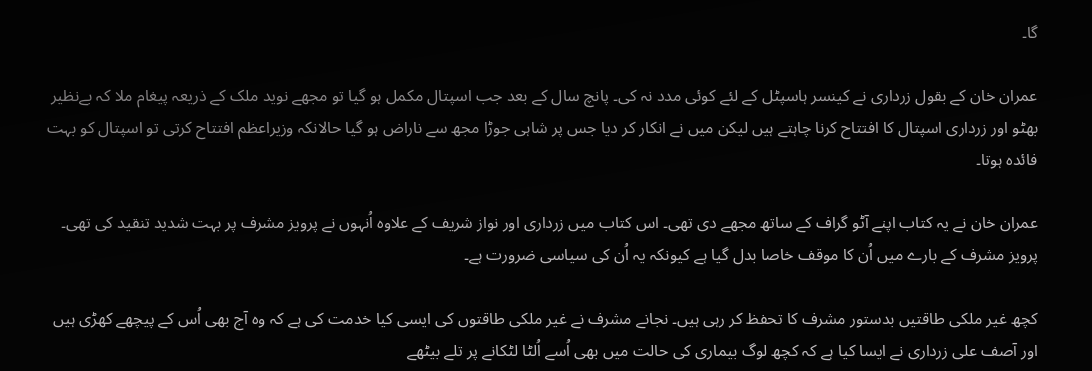گا۔

عمران خان کے بقول زرداری نے کینسر ہاسپٹل کے لئے کوئی مدد نہ کی۔ پانچ سال کے بعد جب اسپتال مکمل ہو گیا تو مجھے نوید ملک کے ذریعہ پیغام ملا کہ بےنظیر بھٹو اور زرداری اسپتال کا افتتاح کرنا چاہتے ہیں لیکن میں نے انکار کر دیا جس پر شاہی جوڑا مجھ سے ناراض ہو گیا حالانکہ وزیراعظم افتتاح کرتی تو اسپتال کو بہت فائدہ ہوتا۔

عمران خان نے یہ کتاب اپنے آٹو گراف کے ساتھ مجھے دی تھی۔ اس کتاب میں زرداری اور نواز شریف کے علاوہ اُنہوں نے پرویز مشرف پر بہت شدید تنقید کی تھی۔ پرویز مشرف کے بارے میں اُن کا موقف خاصا بدل گیا ہے کیونکہ یہ اُن کی سیاسی ضرورت ہے۔

کچھ غیر ملکی طاقتیں بدستور مشرف کا تحفظ کر رہی ہیں۔ نجانے مشرف نے غیر ملکی طاقتوں کی ایسی کیا خدمت کی ہے کہ وہ آج بھی اُس کے پیچھے کھڑی ہیں اور آصف علی زرداری نے ایسا کیا ہے کہ کچھ لوگ بیماری کی حالت میں بھی اُسے اُلٹا لٹکانے پر تلے بیٹھے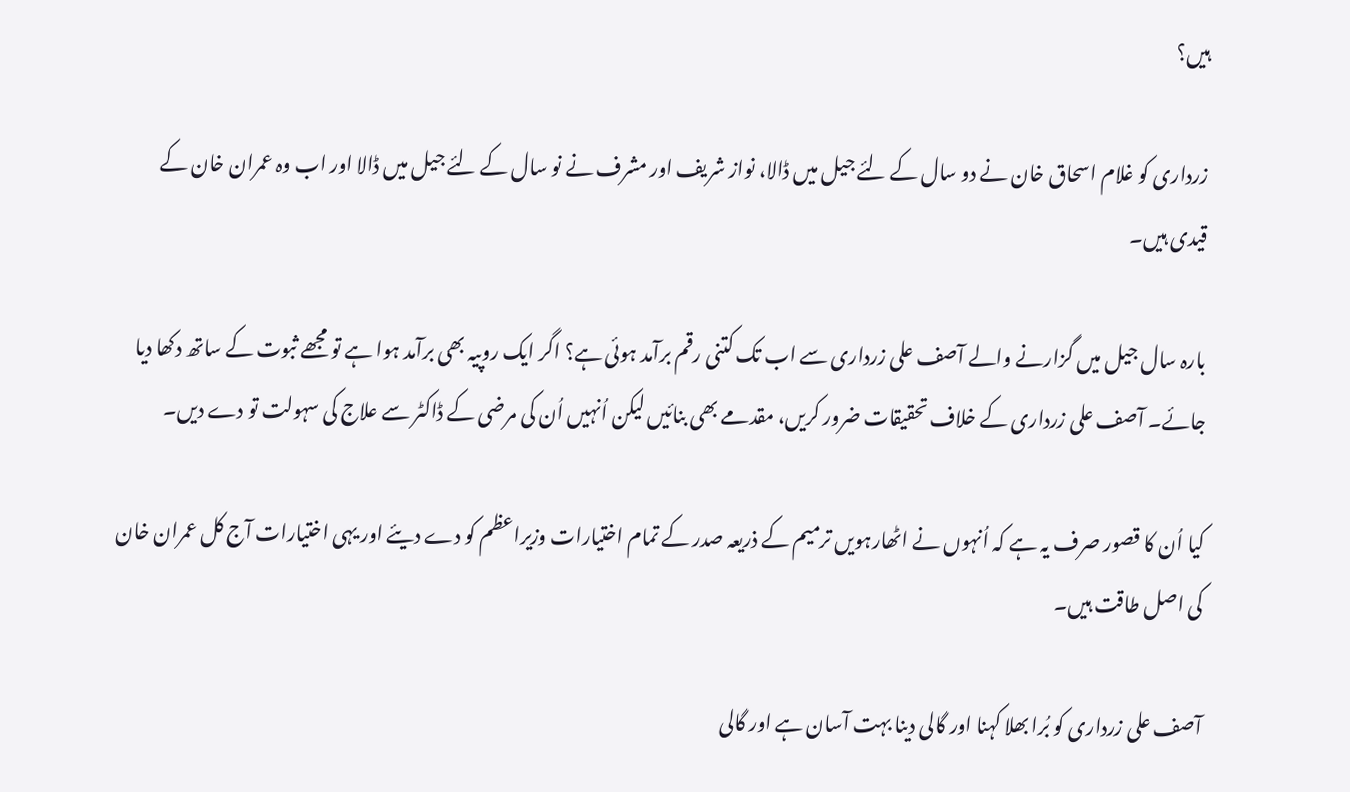ہیں؟

زرداری کو غلام اسحاق خان نے دو سال کے لئے جیل میں ڈالا، نواز شریف اور مشرف نے نو سال کے لئے جیل میں ڈالا اور اب وہ عمران خان کے قیدی ہیں۔

بارہ سال جیل میں گزارنے والے آصف علی زرداری سے اب تک کتنی رقم برآمد ہوئی ہے؟ اگر ایک روپیہ بھی برآمد ہوا ہے تو مجھے ثبوت کے ساتھ دکھا دیا جائے۔ آصف علی زرداری کے خلاف تحقیقات ضرور کریں، مقدمے بھی بنائیں لیکن اُنہیں اُن کی مرضی کے ڈاکٹر سے علاج کی سہولت تو دے دیں۔

کیا اُن کا قصور صرف یہ ہے کہ اُنہوں نے اٹھارہویں ترمیم کے ذریعہ صدر کے تمام اختیارات وزیراعظم کو دے دیئے اور یہی اختیارات آج کل عمران خان کی اصل طاقت ہیں۔

آصف علی زرداری کو بُرا بھلا کہنا اور گالی دینا بہت آسان ہے اور گالی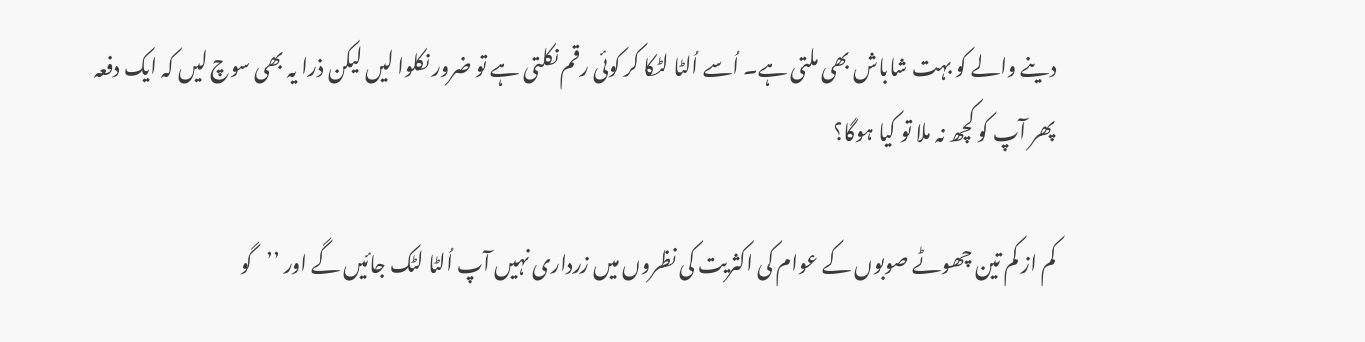دینے والے کو بہت شاباش بھی ملتی ہے۔ اُسے اُلٹا لٹکا کر کوئی رقم نکلتی ہے تو ضرور نکلوا لیں لیکن ذرا یہ بھی سوچ لیں کہ ایک دفعہ پھر آپ کو کچھ نہ ملا تو کیا ہوگا؟

کم از کم تین چھوٹے صوبوں کے عوام کی اکثریت کی نظروں میں زرداری نہیں آپ اُلٹا لٹک جائیں گے اور ’’گو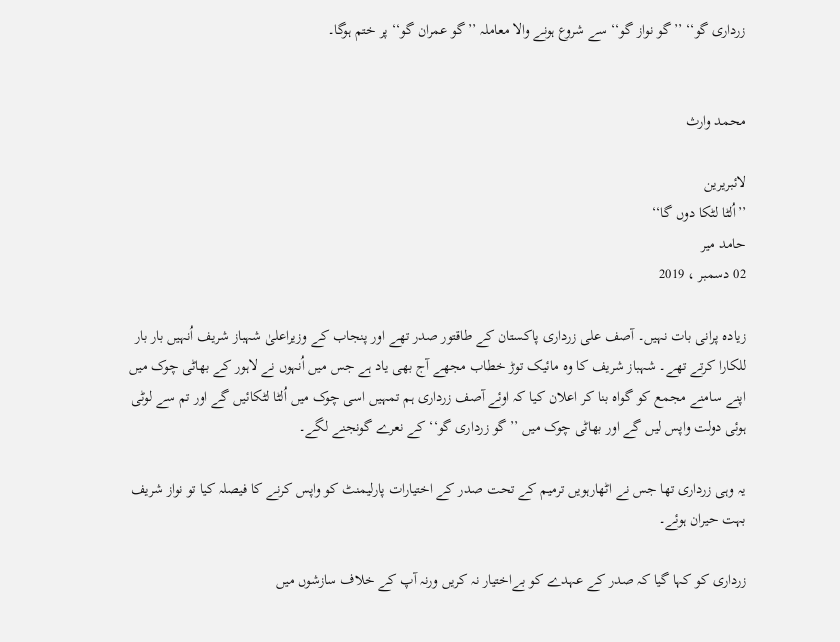زرداری گو‘‘ ’’گو نواز گو‘‘ سے شروع ہونے والا معاملہ ’’گو عمران گو‘‘ پر ختم ہوگا۔


محمد وارث

لائبریرین
’’اُلٹا لٹکا دوں گا‘‘
حامد میر
02 دسمبر ، 2019

زیادہ پرانی بات نہیں۔ آصف علی زرداری پاکستان کے طاقتور صدر تھے اور پنجاب کے وزیراعلیٰ شہباز شریف اُنہیں بار بار للکارا کرتے تھے۔ شہباز شریف کا وہ مائیک توڑ خطاب مجھے آج بھی یاد ہے جس میں اُنہوں نے لاہور کے بھاٹی چوک میں اپنے سامنے مجمع کو گواہ بنا کر اعلان کیا کہ اوئے آصف زرداری ہم تمہیں اسی چوک میں اُلٹا لٹکائیں گے اور تم سے لوٹی ہوئی دولت واپس لیں گے اور بھاٹی چوک میں ’’گو زرداری گو‘‘ کے نعرے گونجنے لگے۔

یہ وہی زرداری تھا جس نے اٹھارہویں ترمیم کے تحت صدر کے اختیارات پارلیمنٹ کو واپس کرنے کا فیصلہ کیا تو نواز شریف بہت حیران ہوئے۔

زرداری کو کہا گیا کہ صدر کے عہدے کو بےاختیار نہ کریں ورنہ آپ کے خلاف سازشوں میں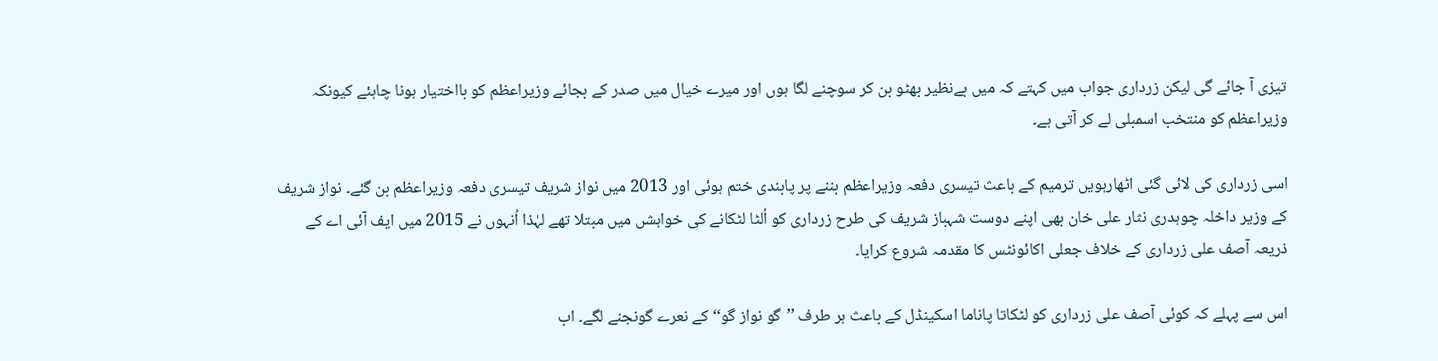تیزی آ جائے گی لیکن زرداری جواب میں کہتے کہ میں بےنظیر بھٹو بن کر سوچنے لگا ہوں اور میرے خیال میں صدر کے بجائے وزیراعظم کو بااختیار ہونا چاہئے کیونکہ وزیراعظم کو منتخب اسمبلی لے کر آتی ہے۔

اسی زرداری کی لائی گئی اٹھارہویں ترمیم کے باعث تیسری دفعہ وزیراعظم بننے پر پابندی ختم ہوئی اور 2013 میں نواز شریف تیسری دفعہ وزیراعظم بن گئے۔ نواز شریف کے وزیر داخلہ چوہدری نثار علی خان بھی اپنے دوست شہباز شریف کی طرح زرداری کو اُلٹا لٹکانے کی خواہشں میں مبتلا تھے لہٰذا اُنہوں نے 2015 میں ایف آئی اے کے ذریعہ آصف علی زرداری کے خلاف جعلی اکائونٹس کا مقدمہ شروع کرایا۔

اس سے پہلے کہ کوئی آصف علی زرداری کو لٹکاتا پاناما اسکینڈل کے باعث ہر طرف ’’گو نواز گو‘‘ کے نعرے گونجنے لگے۔ اب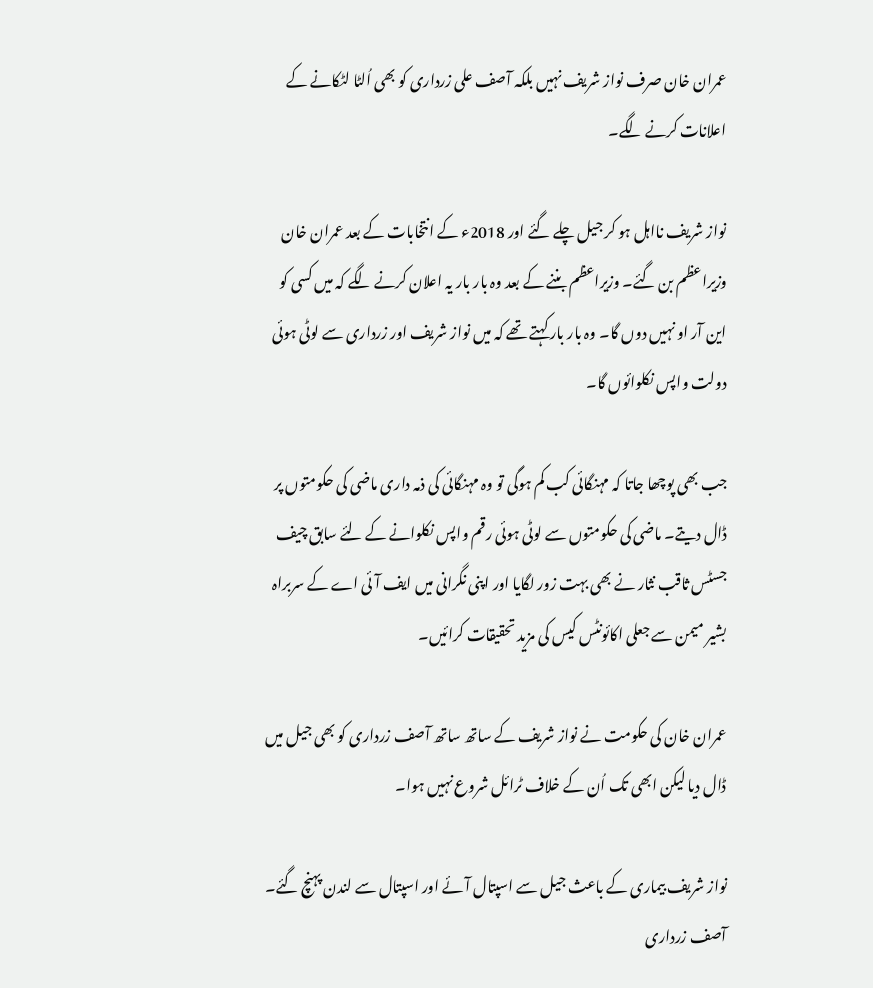عمران خان صرف نواز شریف نہیں بلکہ آصف علی زرداری کو بھی اُلٹا لٹکانے کے اعلانات کرنے لگے۔

نواز شریف نااہل ہو کر جیل چلے گئے اور 2018ء کے انتخابات کے بعد عمران خان وزیراعظم بن گئے۔ وزیراعظم بننے کے بعد وہ بار بار یہ اعلان کرنے لگے کہ میں کسی کو این آر او نہیں دوں گا۔ وہ بار بار کہتے تھے کہ میں نواز شریف اور زرداری سے لوٹی ہوئی دولت واپس نکلوائوں گا۔

جب بھی پوچھا جاتا کہ مہنگائی کب کم ہوگی تو وہ مہنگائی کی ذمہ داری ماضی کی حکومتوں پر ڈال دیتے۔ ماضی کی حکومتوں سے لوٹی ہوئی رقم واپس نکلوانے کے لئے سابق چیف جسٹس ثاقب نثار نے بھی بہت زور لگایا اور اپنی نگرانی میں ایف آئی اے کے سربراہ بشیر میمن سے جعلی اکائونٹس کیس کی مزید تحقیقات کرائیں۔

عمران خان کی حکومت نے نواز شریف کے ساتھ ساتھ آصف زرداری کو بھی جیل میں ڈال دیا لیکن ابھی تک اُن کے خلاف ٹرائل شروع نہیں ہوا۔

نواز شریف بیماری کے باعث جیل سے اسپتال آئے اور اسپتال سے لندن پہنچ گئے۔ آصف زرداری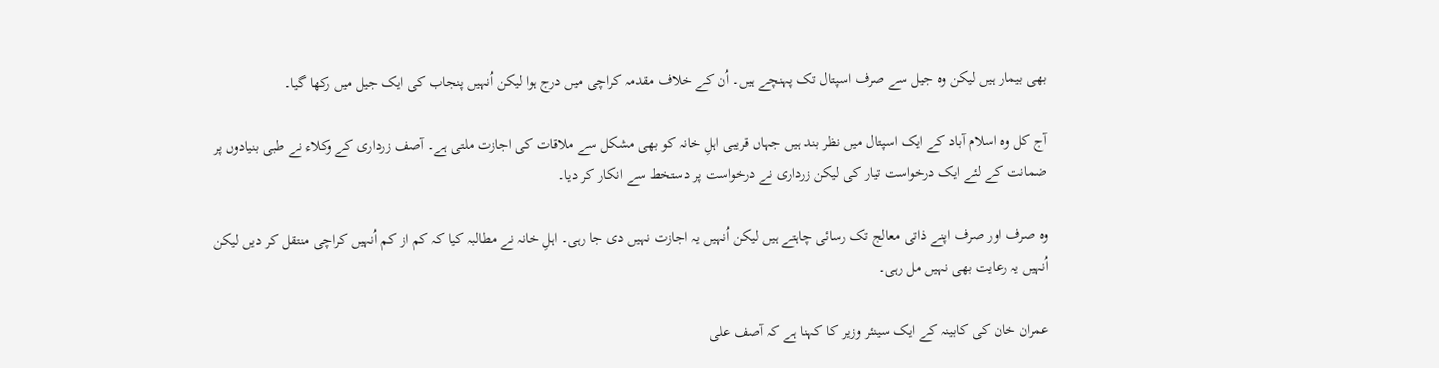بھی بیمار ہیں لیکن وہ جیل سے صرف اسپتال تک پہنچے ہیں۔ اُن کے خلاف مقدمہ کراچی میں درج ہوا لیکن اُنہیں پنجاب کی ایک جیل میں رکھا گیا۔

آج کل وہ اسلام آباد کے ایک اسپتال میں نظر بند ہیں جہاں قریبی اہلِ خانہ کو بھی مشکل سے ملاقات کی اجازت ملتی ہے۔ آصف زرداری کے وکلاء نے طبی بنیادوں پر ضمانت کے لئے ایک درخواست تیار کی لیکن زرداری نے درخواست پر دستخط سے انکار کر دیا۔

وہ صرف اور صرف اپنے ذاتی معالج تک رسائی چاہتے ہیں لیکن اُنہیں یہ اجازت نہیں دی جا رہی۔ اہلِ خانہ نے مطالبہ کیا کہ کم از کم اُنہیں کراچی منتقل کر دیں لیکن اُنہیں یہ رعایت بھی نہیں مل رہی۔

عمران خان کی کابینہ کے ایک سینئر وزیر کا کہنا ہے کہ آصف علی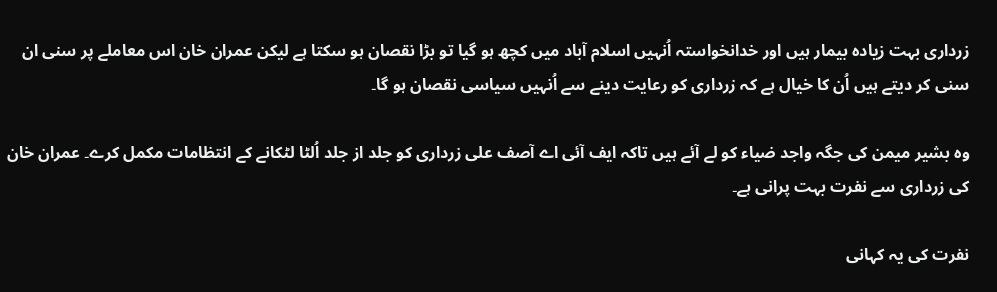زرداری بہت زیادہ بیمار ہیں اور خدانخواستہ اُنہیں اسلام آباد میں کچھ ہو گیا تو بڑا نقصان ہو سکتا ہے لیکن عمران خان اس معاملے پر سنی ان سنی کر دیتے ہیں اُن کا خیال ہے کہ زرداری کو رعایت دینے سے اُنہیں سیاسی نقصان ہو گا۔

وہ بشیر میمن کی جگہ واجد ضیاء کو لے آئے ہیں تاکہ ایف آئی اے آصف علی زرداری کو جلد از جلد اُلٹا لٹکانے کے انتظامات مکمل کرے۔ عمران خان کی زرداری سے نفرت بہت پرانی ہے۔

نفرت کی یہ کہانی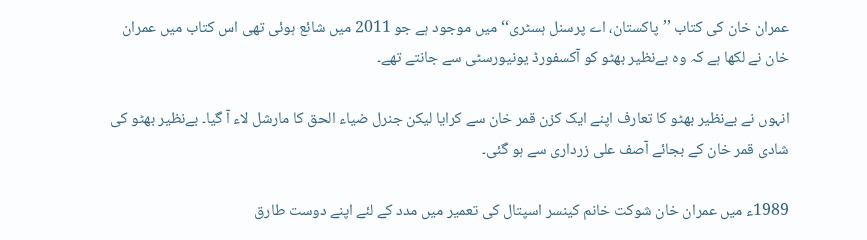عمران خان کی کتاب ’’پاکستان، اے پرسنل ہسٹری‘‘ میں موجود ہے جو 2011 میں شائع ہوئی تھی اس کتاب میں عمران خان نے لکھا ہے کہ وہ بےنظیر بھٹو کو آکسفورڈ یونیورسٹی سے جانتے تھے۔

انہوں نے بےنظیر بھٹو کا تعارف اپنے ایک کزن قمر خان سے کرایا لیکن جنرل ضیاء الحق کا مارشل لاء آ گیا۔ بےنظیر بھٹو کی شادی قمر خان کے بجائے آصف علی زرداری سے ہو گئی۔

1989ء میں عمران خان شوکت خانم کینسر اسپتال کی تعمیر میں مدد کے لئے اپنے دوست طارق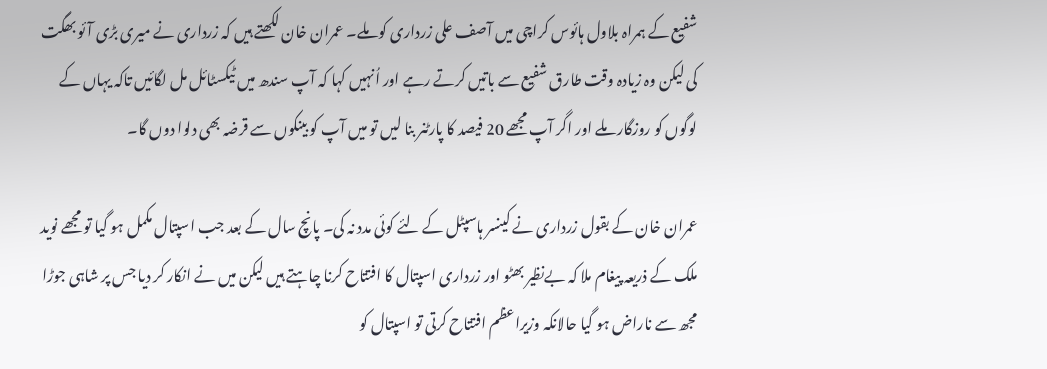شفیع کے ہمراہ بلاول ہائوس کراچی میں آصف علی زرداری کو ملے۔ عمران خان لکھتے ہیں کہ زرداری نے میری بڑی آئو بھگت کی لیکن وہ زیادہ وقت طارق شفیع سے باتیں کرتے رہے اور اُنہیں کہا کہ آپ سندھ میں ٹیکسٹائل مل لگائیں تاکہ یہاں کے لوگوں کو روزگار ملے اور اگر آپ مجھے 20 فیصد کا پارٹنر بنا لیں تو میں آپ کو بینکوں سے قرضہ بھی دلوا دوں گا۔

عمران خان کے بقول زرداری نے کینسر ہاسپٹل کے لئے کوئی مدد نہ کی۔ پانچ سال کے بعد جب اسپتال مکمل ہو گیا تو مجھے نوید ملک کے ذریعہ پیغام ملا کہ بےنظیر بھٹو اور زرداری اسپتال کا افتتاح کرنا چاہتے ہیں لیکن میں نے انکار کر دیا جس پر شاہی جوڑا مجھ سے ناراض ہو گیا حالانکہ وزیراعظم افتتاح کرتی تو اسپتال کو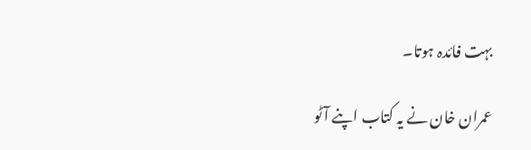بہت فائدہ ہوتا۔

عمران خان نے یہ کتاب اپنے آٹو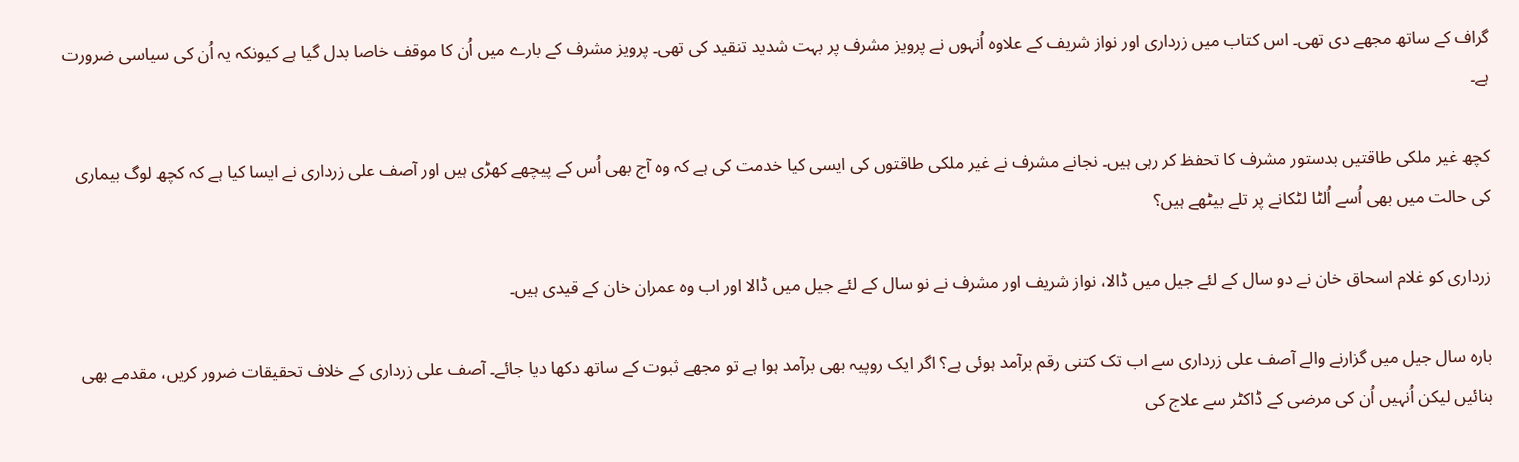گراف کے ساتھ مجھے دی تھی۔ اس کتاب میں زرداری اور نواز شریف کے علاوہ اُنہوں نے پرویز مشرف پر بہت شدید تنقید کی تھی۔ پرویز مشرف کے بارے میں اُن کا موقف خاصا بدل گیا ہے کیونکہ یہ اُن کی سیاسی ضرورت ہے۔

کچھ غیر ملکی طاقتیں بدستور مشرف کا تحفظ کر رہی ہیں۔ نجانے مشرف نے غیر ملکی طاقتوں کی ایسی کیا خدمت کی ہے کہ وہ آج بھی اُس کے پیچھے کھڑی ہیں اور آصف علی زرداری نے ایسا کیا ہے کہ کچھ لوگ بیماری کی حالت میں بھی اُسے اُلٹا لٹکانے پر تلے بیٹھے ہیں؟

زرداری کو غلام اسحاق خان نے دو سال کے لئے جیل میں ڈالا، نواز شریف اور مشرف نے نو سال کے لئے جیل میں ڈالا اور اب وہ عمران خان کے قیدی ہیں۔

بارہ سال جیل میں گزارنے والے آصف علی زرداری سے اب تک کتنی رقم برآمد ہوئی ہے؟ اگر ایک روپیہ بھی برآمد ہوا ہے تو مجھے ثبوت کے ساتھ دکھا دیا جائے۔ آصف علی زرداری کے خلاف تحقیقات ضرور کریں، مقدمے بھی بنائیں لیکن اُنہیں اُن کی مرضی کے ڈاکٹر سے علاج کی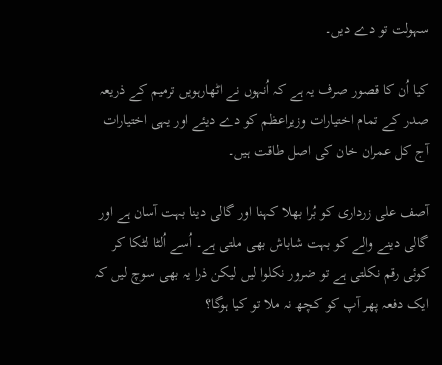سہولت تو دے دیں۔

کیا اُن کا قصور صرف یہ ہے کہ اُنہوں نے اٹھارہویں ترمیم کے ذریعہ صدر کے تمام اختیارات وزیراعظم کو دے دیئے اور یہی اختیارات آج کل عمران خان کی اصل طاقت ہیں۔

آصف علی زرداری کو بُرا بھلا کہنا اور گالی دینا بہت آسان ہے اور گالی دینے والے کو بہت شاباش بھی ملتی ہے۔ اُسے اُلٹا لٹکا کر کوئی رقم نکلتی ہے تو ضرور نکلوا لیں لیکن ذرا یہ بھی سوچ لیں کہ ایک دفعہ پھر آپ کو کچھ نہ ملا تو کیا ہوگا؟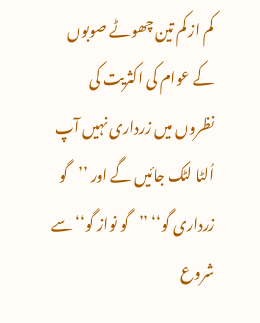کم از کم تین چھوٹے صوبوں کے عوام کی اکثریت کی نظروں میں زرداری نہیں آپ اُلٹا لٹک جائیں گے اور ’’گو زرداری گو‘‘ ’’گو نواز گو‘‘ سے شروع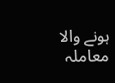ہونے والا معاملہ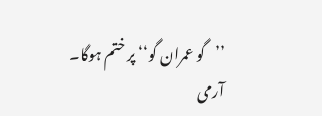’’گو عمران گو‘‘ پر ختم ہوگا۔
آرمی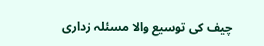چیف کی توسیع والا مسئلہ زداری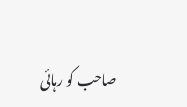صاحب کو رہائی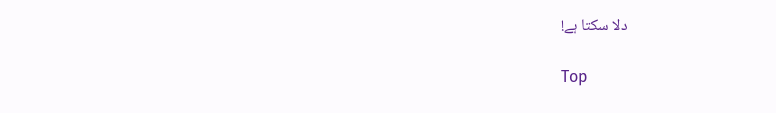دلا سکتا ہے!

Top